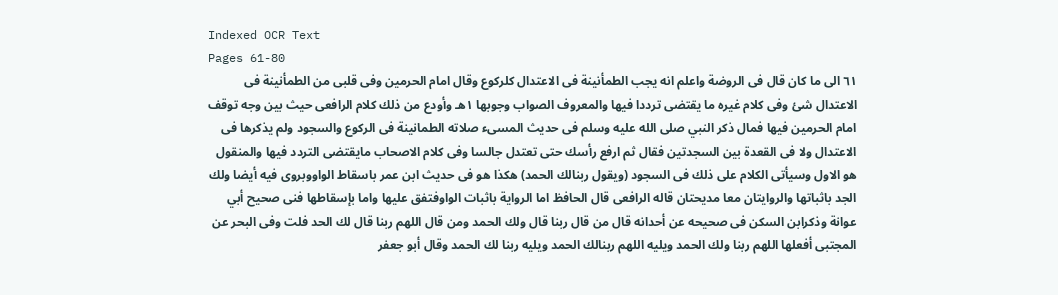Indexed OCR Text
Pages 61-80
٦١ الى ما كان قال فى الروضة واعلم انه يجب الطمأنينة فى الاعتدال كلركوع وقال امام الحرمين وفى قلبى من الطمأنينة فى الاعتدال شئ وفى كلام غيره ما يقتضى ترددا فيها والمعروف الصواب وجوبها ١هـ وأودع من ذلك كلام الرافعى حيث بين وجه توقف امام الحرمين فيها فمال ذكر النبي صلى الله عليه وسلم فى حديث المسىء صلاته الطمانينة فى الركوع والسجود ولم يذكرها فى الاعتدال ولا فى القعدة بين السجدتين فقال ثم ارفع رأسك حتى تعتدل جالسا وفى كلام الاصحاب مايقتضى التردد فيها والمنقول هو الاول وسيأتى الكلام على ذلك فى السجود (ويقول ربنالك الحمد) هكذا هو فى حديث ابن عمر باسقاط الواووبروى فيه أيضا ولك الجد باثباتها والروايتان معا مديحتان قاله الرافعى قال الحافظ اما الرواية باثبات الواوفتفق عليها واما بإسقاطها فنى صحيح أبي عوانة وذكرابن السكن فى صحيحه عن أحدانه قال من قال ربنا قال ولك الحمد ومن قال اللهم ربنا قال لك الحد فلت وفى البحر عن المجتبى أفعلها اللهم ربنا ولك الحمد ويليه اللهم ربنالك الحمد ويليه ربنا لك الحمد وقال أبو جعفر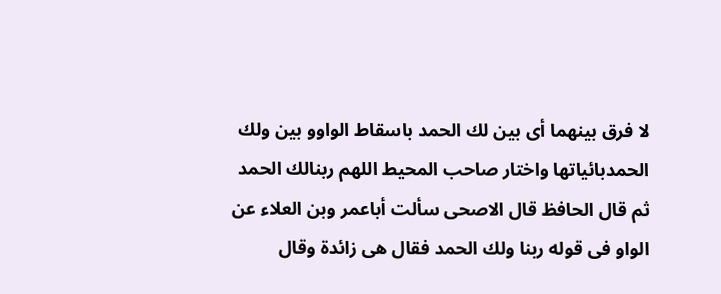لا فرق بينهما أى بين لك الحمد باسقاط الواوو بين ولك الحمدبائياتها واختار صاحب المحيط اللهم ربنالك الحمد ثم قال الحافظ قال الاصحى سألت أباعمر وبن العلاء عن الواو فى قوله ربنا ولك الحمد فقال هى زائدة وقال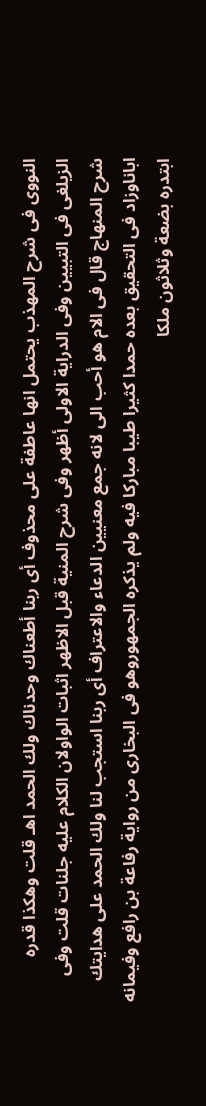النووى فى شرح المهذب يحتمل انها عاطفة على محذوف أى ربنا أطعناك وحدناك ولك الحمد اهـ قلت وهكذا قدره الزيلغى فى التبيين وفى الدراية الاولى أظهر وفى شرح المنية قبل الاظهر اثبات الواولان الكلام عليه جلنات قلت وفى شرح المنهاج قال فى الام هو أحب الى لانه جمع معنيين الدعاء والاعتراف أى ربنا استجب لنا ولك الحمد على هدايتك اباناوزاد فى التحقيق بعده حمدا كثيرا طيبا مباركا فيه ولم يذكره الجمهوروهو فى البخارى من رواية رفاعة بن رافع وفيمانه ابتدره بضعة وثلاثون ملكا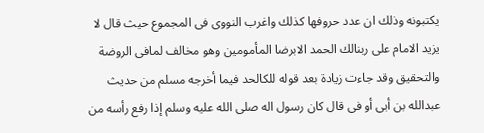يكتبونه وذلك ان عدد حروفها كذلك واغرب النووى فى المجموع حيث قال لا يزيد الامام على ربنالك الحمد الابرضا المأمومين وهو مخالف لمافى الروضة والتحقيق وقد جاءت زيادة بعد قوله للكالحد فيما أخرجه مسلم من حديث عبدالله بن أبى أو فى قال كان رسول اله صلى الله عليه وسلم إذا رفع رأسه من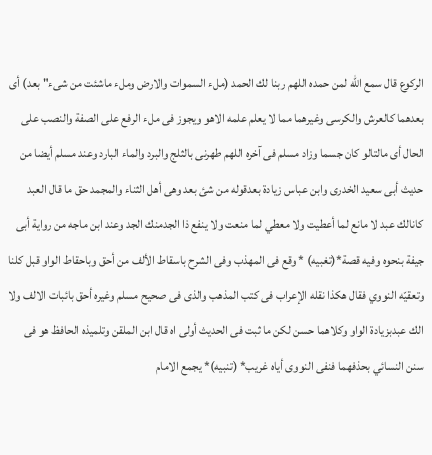الركوع قال سمع الله لمن حمده اللهم ربنا لك الحمد (ملء السموات والارض وملء ماشئت من شىء" بعد) أى بعدهما كالعرش والكرسى وغيرهما مما لا يعلم علمه الاهو ويجوز فى ملء الرفع على الصفة والنصب على الحال أى مالتالو كان جسما وزاد مسلم فى آخره اللهم طهرنى بالثلج والبرد والماء البارد وعند مسلم أيضا من حديث أبى سعيد الخدرى وابن عباس زيادة بعدقوله من شئ بعد وهى أهل الثناء والمجمد حق ما قال العبد كانالك عبد لا مانع لما أعطيت ولا معطي لما منعت ولا ينفع ذا الجدمنك الجد وعند ابن ماجه من رواية أبى جيفة بنحوه وفيه قصة*(تغبيه) * وقع فى المهذب وفى الشرح باسقاط الألف من أحق وباحقاط الواو قبل كلنا وتعقيّه النووي فقال هكذا نقله الإعراب فى كتب المذهب والذى فى صحيح مسلم وغيره أحق بائبات الالف ولا الك عبدبزيادة الواو وكلاهما حسن لكن ما ثبت فى الحديث أولى اه قال ابن الملقن وتلميذه الحافظ هو فى سنن النسائي بحذفهما فنفى النووى أياه غريب* (تنبيه)* يجمع الامام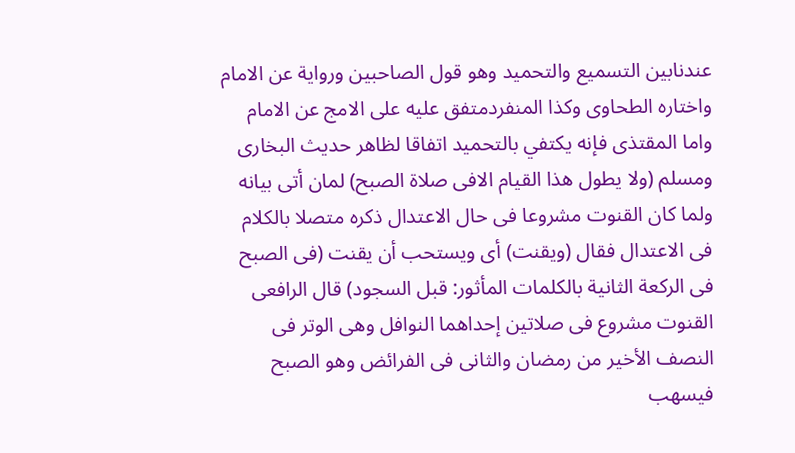عندنابين التسميع والتحميد وهو قول الصاحبين ورواية عن الامام واختاره الطحاوى وكذا المنفردمتفق عليه على الامج عن الامام واما المقتذى فإنه يكتفي بالتحميد اتفاقا لظاهر حديث البخارى ومسلم (ولا يطول هذا القيام الافى صلاة الصبح) لمان أتى بيانه ولما كان القنوت مشروعا فى حال الاعتدال ذكره متصلا بالكلام فى الاعتدال فقال (ويقنت) أى ويستحب أن يقنت (فى الصبح فى الركعة الثانية بالكلمات المأثور: قبل السجود) قال الرافعى القنوت مشروع فى صلاتين إحداهما النوافل وهى الوتر فى النصف الأخير من رمضان والثانى فى الفرائض وهو الصبح فيسهب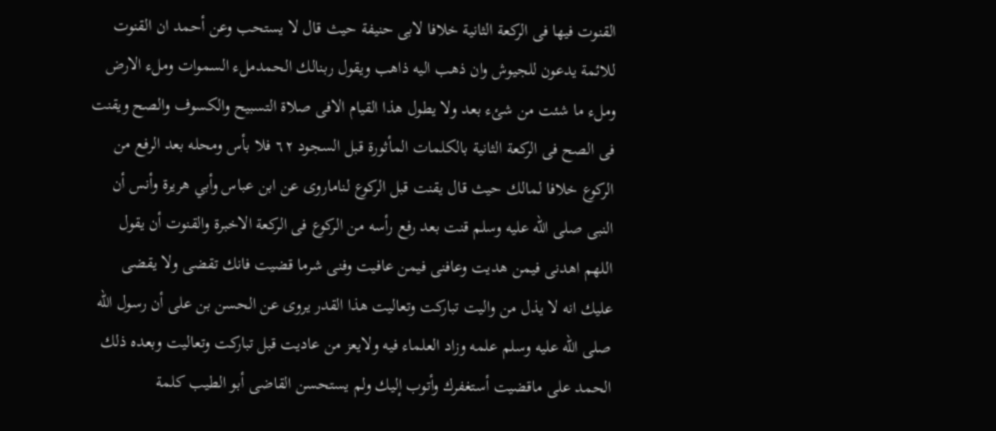القنوت فيها فى الركعة الثانية خلافا لابى حنيفة حيث قال لا يستحب وعن أحمد ان القنوت للائمة يدعون للجيوش وان ذهب اليه ذاهب ويقول ربنالك الحمدملء السموات وملء الارض وملء ما شئت من شئء بعد ولا يطول هذا القيام الافى صلاة التسبيح والكسوف والصح ويقنت فى الصح فى الركعة الثانية بالكلمات المأثورة قبل السجود ٦٢ فلا بأس ومحله بعد الرفع من الركوع خلافا لمالك حيث قال يقنت قبل الركوع لناماروى عن ابن عباس وأبي هريرة وأنس أن النبى صلى الله عليه وسلم قنت بعد رفع رأسه من الركوع فى الركعة الاخبرة والقنوت أن يقول اللهم اهدنى فيمن هديت وعافنى فيمن عافيت وفنى شرما قضيت فانك تقضى ولا يقضى عليك انه لا يذل من واليت تباركت وتعاليت هذا القدر يروى عن الحسن بن على أن رسول الله صلى الله عليه وسلم علمه وزاد العلماء فيه ولايعز من عاديت قبل تباركت وتعاليت وبعده ذلك الحمد على ماقضيت أستغفرك وأتوب إليك ولم يستحسن القاضى أبو الطيب كلمة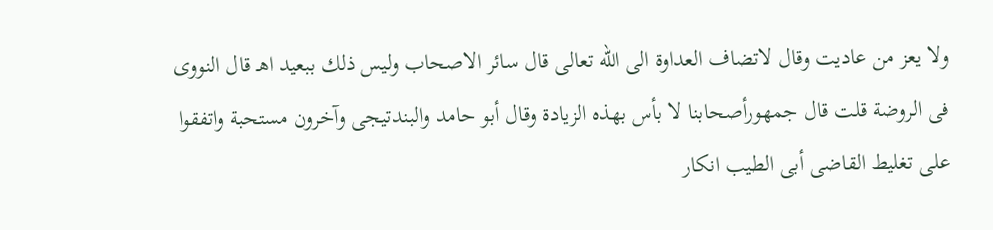ولا يعز من عاديت وقال لاتضاف العداوة الى الله تعالى قال سائر الاصحاب وليس ذلك ببعيد اهـ قال النووى فى الروضة قلت قال جمهورأصحابنا لا بأس بهذه الزيادة وقال أبو حامد والبندتيجى وآخرون مستحبة واتفقوا على تغليط القاضى أبى الطيب انكار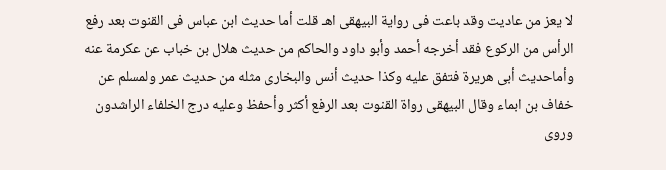لا يعز من عاديت وقد باعت فى رواية البيهقى اهـ قلت أما حديث ابن عباس فى القنوت بعد رفع الرأس من الركوع فقد أخرجه أحمد وأبو داود والحاكم من حديث هلال بن خباب عن عكرمة عنه وأماحديث أبى هريرة فتفق عليه وكذا حديث أنس والبخارى مثله من حديث عمر ولمسلم عن خفاف بن ابماء وقال البيهقى رواة القنوت بعد الرفع أكثر وأحفظ وعليه درج الخلفاء الراشدون وروى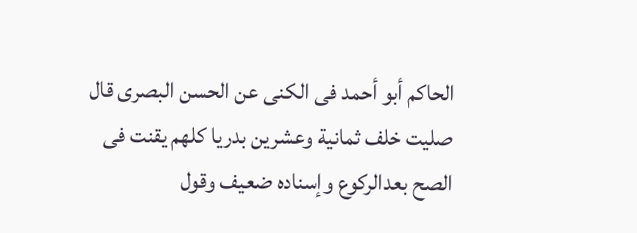الحاكم أبو أحمد فى الكنى عن الحسن البصرى قال صليت خلف ثمانية وعشرين بدريا كلهم يقنت فى الصح بعدالركوع وإسناده ضعيف وقول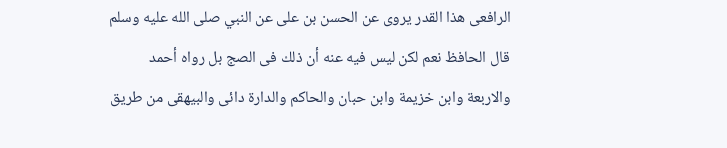الرافعى هذا القدر يروى عن الحسن بن على عن النبي صلى الله عليه وسلم قال الحافظ نعم لكن ليس فيه عنه أن ذلك فى الصج بل رواه أحمد والاربعة وابن خزيمة وابن حبان والحاكم والدارة دائى والبيهقى من طريق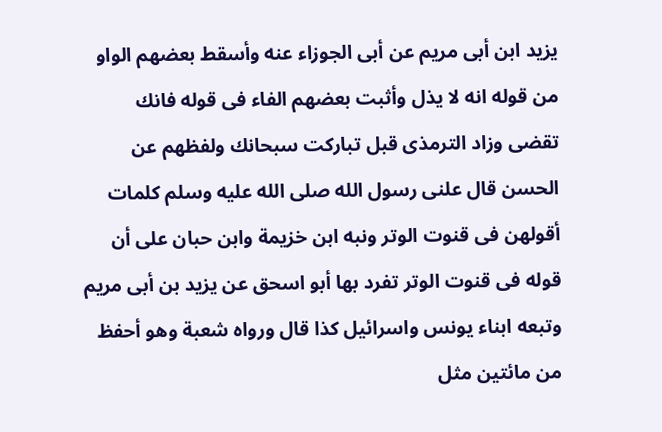يزيد ابن أبى مريم عن أبى الجوزاء عنه وأسقط بعضهم الواو من قوله انه لا يذل وأثبت بعضهم الفاء فى قوله فانك تقضى وزاد الترمذى قبل تباركت سبحانك ولفظهم عن الحسن قال علنى رسول الله صلى الله عليه وسلم كلمات أقولهن فى قنوت الوتر ونبه ابن خزيمة وابن حبان على أن قوله فى قنوت الوتر تفرد بها أبو اسحق عن يزيد بن أبى مريم وتبعه ابناء يونس واسرائيل كذا قال ورواه شعبة وهو أحفظ من مائتين مثل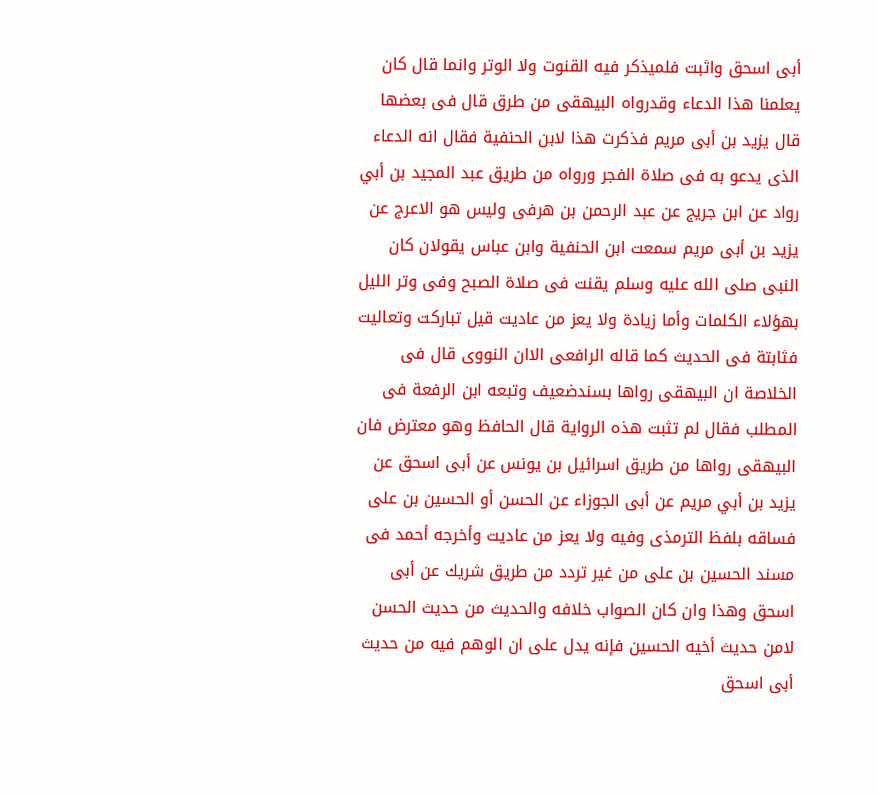أبى اسحق واثبت فلميذكر فيه القنوت ولا الوتر وانما قال كان يعلمنا هذا الدعاء وقدرواه البيهقى من طرق قال فى بعضها قال يزيد بن أبى مريم فذكرت هذا لابن الحنفية فقال انه الدعاء الذى يدعو به فى صلاة الفجر ورواه من طريق عبد المجيد بن أبي رواد عن ابن جريج عن عبد الرحمن بن هرفى وليس هو الاعرج عن يزيد بن أبى مريم سمعت ابن الحنفية وابن عباس يقولان كان النبى صلى الله عليه وسلم يقنت فى صلاة الصبح وفى وتر الليل بهؤلاء الكلمات وأما زيادة ولا يعز من عاديت قيل تباركت وتعاليت فثابتة فى الحديث كما قاله الرافعى الاان النووى قال فى الخلاصة ان البيهقى رواها بسندضعيف وتبعه ابن الرفعة فى المطلب فقال لم تثبت هذه الرواية قال الحافظ وهو معترض فان البيهقى رواها من طريق اسرائيل بن يونس عن أبى اسحق عن يزيد بن أبي مريم عن أبى الجوزاء عن الحسن أو الحسين بن على فساقه بلفظ الترمذى وفيه ولا يعز من عاديت وأخرجه أحمد فى مسند الحسين بن على من غير تردد من طريق شريك عن أبى اسحق وهذا وان كان الصواب خلافه والحديث من حديث الحسن لامن حديث أخيه الحسين فإنه يدل على ان الوهم فيه من حديث أبى اسحق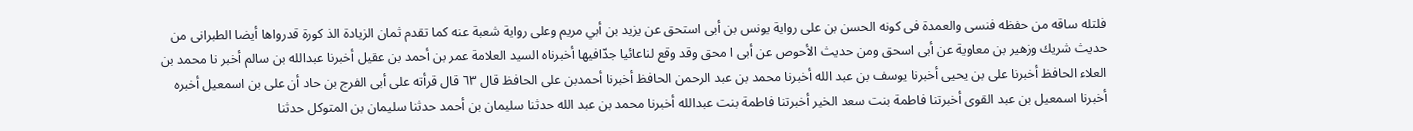فلتله ساقه من حفظه فنسى والعمدة فى كونه الحسن بن على رواية يونس بن أبى استحق عن يزيد بن أبي مريم وعلى رواية شعبة عنه كما تقدم ثمان الزيادة الذ كورة قدرواها أيضا الطبرانى من حديث شريك وزهير بن معاوية عن أبى اسحق ومن حديث الأحوص عن أبى ا محق وقد وقع لناعائيا جدّافيها أخبرناه السيد العلامة عمر بن أحمد بن عقيل أخبرنا عبدالله بن سالم أخبر نا محمد بن العلاء الحافظ أخبرنا على بن يحيى أخبرنا يوسف بن عبد الله أخبرنا محمد بن عبد الرحمن الحافظ أخبرنا أحمدبن على الحافظ قال ٦٣ قال قرأته على أبى الفرج بن حاد أن على بن اسمعيل أخبره أخبرنا اسمعيل بن عبد القوى أخبرتنا فاطمة بنت سعد الخير أخبرتنا فاطمة بنت عبدالله أخبرنا محمد بن عبد الله حدثنا سليمان بن أحمد حدثنا سليمان بن المتوكل حدثنا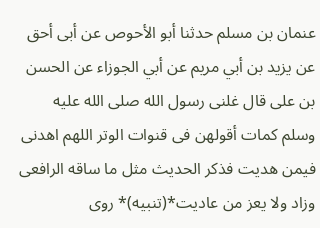عنمان بن مسلم حدثنا أبو الأحوص عن أبى أحق عن يزيد بن أبي مريم عن أبي الجوزاء عن الحسن بن على قال غلنى رسول الله صلى الله عليه وسلم كمات أقولهن فى قنوات الوتر اللهم اهدنى فيمن هديت فذكر الحديث مثل ما ساقه الرافعى وزاد ولا يعز من عاديت*(تنبيه)* روى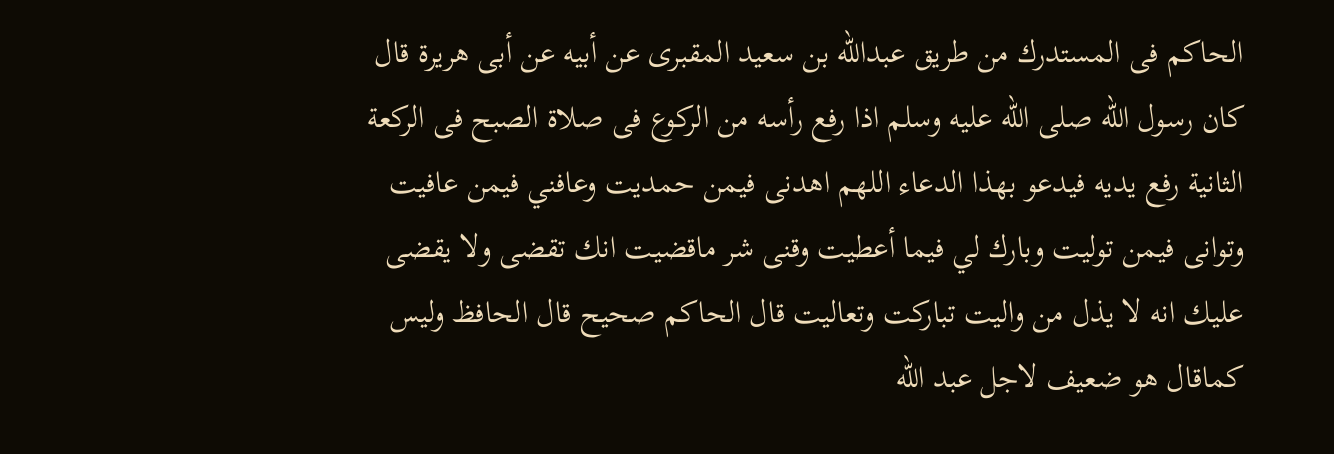الحاكم فى المستدرك من طريق عبدالله بن سعيد المقبرى عن أبيه عن أبى هريرة قال كان رسول الله صلى الله عليه وسلم اذا رفع رأسه من الركوع فى صلاة الصبح فى الركعة الثانية رفع يديه فيدعو بهذا الدعاء اللهم اهدنى فيمن حمديت وعافني فيمن عافيت وتوانى فيمن توليت وبارك لي فيما أعطيت وقنى شر ماقضيت انك تقضى ولا يقضى عليك انه لا يذل من واليت تباركت وتعاليت قال الحاكم صحيح قال الحافظ وليس كماقال هو ضعيف لاجل عبد الله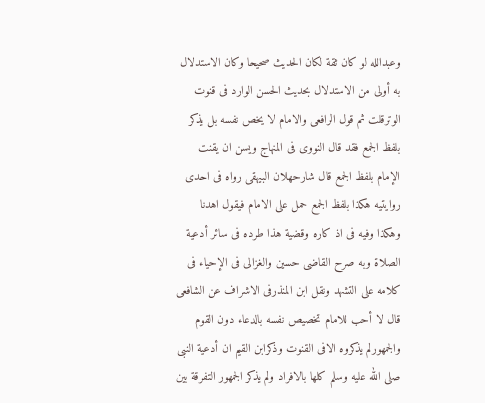وعبدالله لو كان ثقة لكان الحديث صحيحا وكان الاستدلال به أولى من الاستدلال بحديث الحسن الوارد فى قنوت الوترقلت ثم قول الرافعى والامام لا يخص نفسه بل يذكر بلفظ الجمع فقد قال النووى فى المنهاج ويسن ان يقنت الإمام بلفظ الجمع قال شارحهلان البيهقى رواه فى احدى روايتيه هكذا بلفظ الجمع حمل على الامام فيقول اهدنا وهكذا وفيه فى اذ كاره وقضية هذا طرده فى سائر أدعية الصلاة وبه صرح القاضى حسين والغزالى فى الإحياء فى كلامه على التشهد ونقل ابن المنذرفى الاشراف عن الشافعى قال لا أحب للامام تخصيص نفسه بالدعاء دون القوم والجمهورلم يذكروه الافى القنوت وذكرابن القيم ان أدعية النبى صلى الله عليه وسلم كلها بالافراد ولم يذكر الجمهور التفرقة بين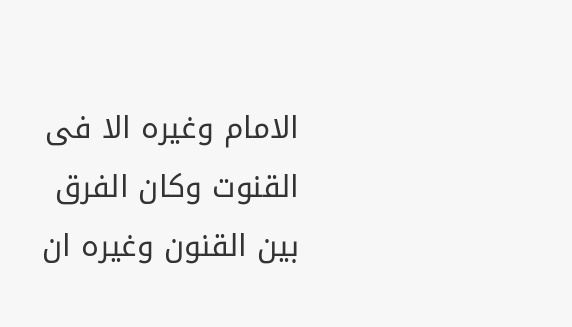الامام وغيره الا فى القنوت وكان الفرق بين القنون وغيره ان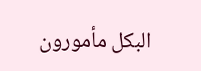البكل مأمورون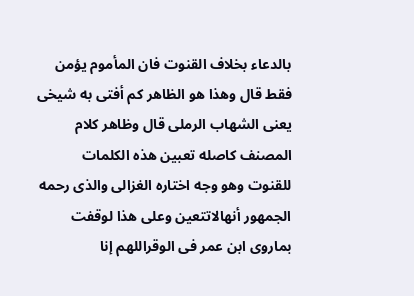بالدعاء بخلاف القنوت فان المأموم يؤمن فقط قال وهذا هو الظاهر كم أفتى به شيخى يعنى الشهاب الرملى قال وظاهر كلام المصنف كاصله تعبين هذه الكلمات للقنوت وهو وجه اختاره الغزالى والذى رحمه الجمهور أنهالاتتعين وعلى هذا لوقفت بماروى ابن عمر فى الوقراللهم إنا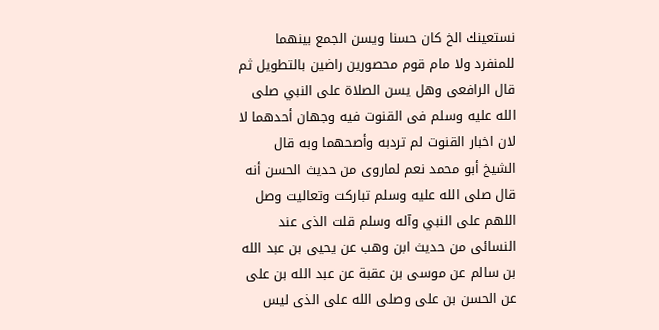نستعينك الخ كان حسنا ويسن الجمع بينهما للمنفرد ولا مام قوم محصورين راضين بالتطويل ثم قال الرافعى وهل يسن الصلاة على النبي صلى الله عليه وسلم فى القنوت فيه وجهان أحدهما لا لان اخبار القنوت لم تردبه وأصحهما وبه قال الشيخ أبو محمد نعم لماروى من حديث الحسن أنه قال صلى الله عليه وسلم تباركت وتعاليت وصل اللهم على النبي وآله وسلم قلت الذى عند النسائى من حديث ابن وهب عن يحيى بن عبد الله بن سالم عن موسى بن عقبة عن عبد الله بن على عن الحسن بن على وصلى الله على الذى ليس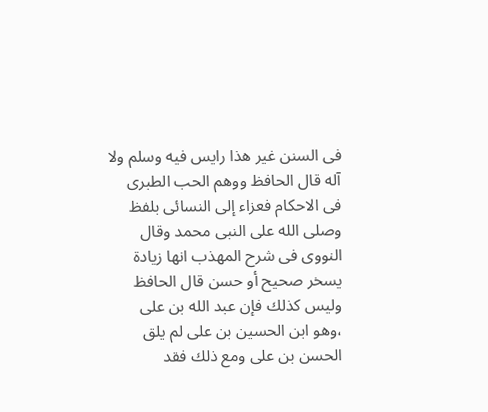فى السنن غير هذا رايس فيه وسلم ولا آله قال الحافظ ووهم الحب الطبرى فى الاحكام فعزاء إلى النسائى بلفظ وصلى الله على النبى محمد وقال النووى فى شرح المهذب انها زيادة يسخر صحيح أو حسن قال الحافظ وليس كذلك فإن عبد الله بن على ،وهو ابن الحسين بن على لم يلق الحسن بن على ومع ذلك فقد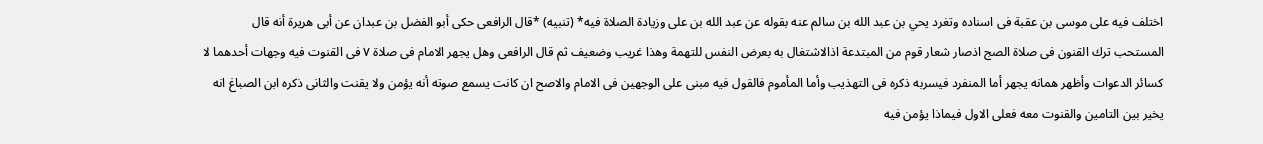اختلف فيه على موسى بن عقبة فى اسناده وتغرد يحي بن عبد الله بن سالم عنه بقوله عن عبد الله بن على وزيادة الصلاة فيه* (تنبيه) *قال الرافعى حكى أبو الفضل بن عبدان عن أبى هريرة أنه قال المستحب ترك القنون فى صلاة الصج اذصار شعار قوم من المبتدعة اذالاشتغال به بعرض النفس للتهمة وهذا غريب وضعيف ثم قال الرافعى وهل يجهر الامام فى صلاة ٧ فى القنوت فيه وجهات أحدهما لا كسائر الدعوات وأظهر همانه يجهر أما المنفرد فيسربه ذكره فى التهذيب وأما المأموم فالقول فيه مبنى على الوجهين فى الامام والاصح ان كانت يسمع صوته أنه يؤمن ولا يقنت والثانى ذكره ابن الصباغ انه يخير بين التامين والقنوت معه فعلى الاول فيماذا يؤمن فيه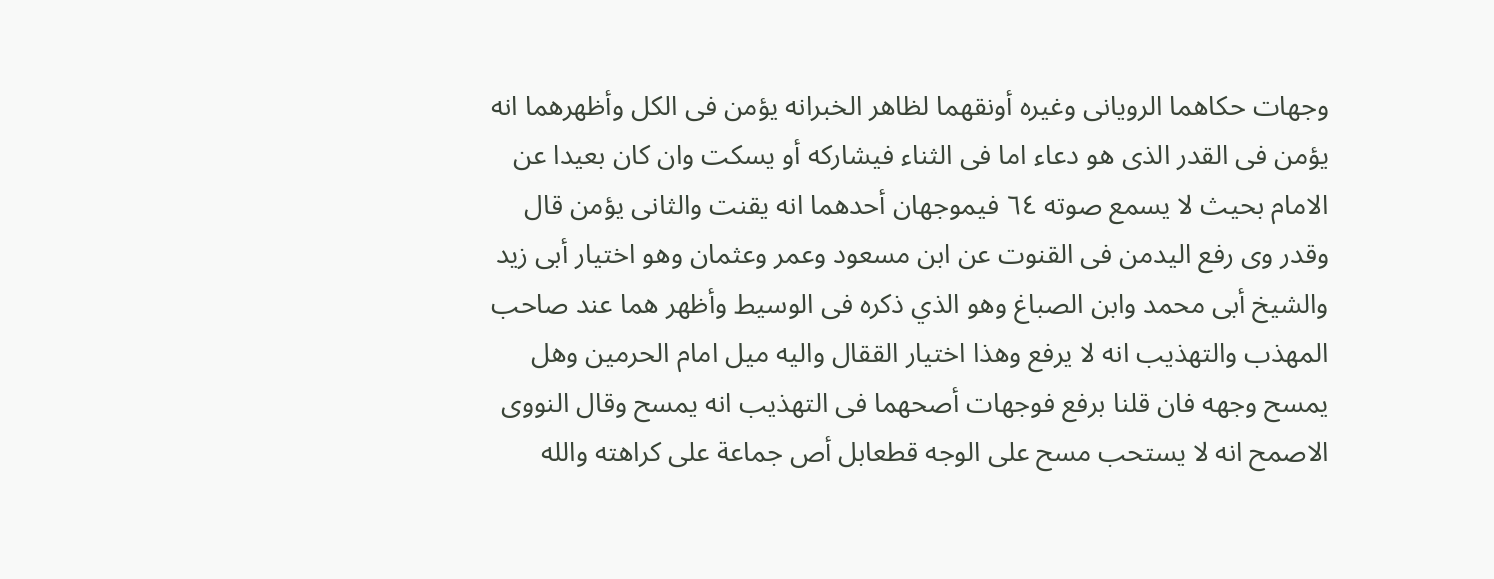وجهات حكاهما الرويانى وغيره أونقهما لظاهر الخبرانه يؤمن فى الكل وأظهرهما انه يؤمن فى القدر الذى هو دعاء اما فى الثناء فيشاركه أو يسكت وان كان بعيدا عن الامام بحيث لا يسمع صوته ٦٤ فيموجهان أحدهما انه يقنت والثانى يؤمن قال وقدر وى رفع اليدمن فى القنوت عن ابن مسعود وعمر وعثمان وهو اختيار أبى زيد والشيخ أبى محمد وابن الصباغ وهو الذي ذكره فى الوسيط وأظهر هما عند صاحب المهذب والتهذيب انه لا يرفع وهذا اختيار الققال واليه ميل امام الحرمين وهل يمسح وجهه فان قلنا برفع فوجهات أصحهما فى التهذيب انه يمسح وقال النووى الاصمح انه لا يستحب مسح على الوجه قطعابل أص جماعة على كراهته والله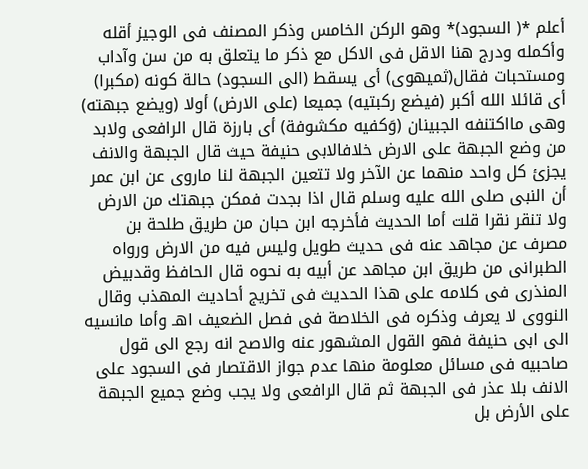أعلم *( السجود)* وهو الركن الخامس وذكر المصنف فى الوجيز أقله وأكمله ودرج هنا الاقل فى الاكل مع ذكر ما يتعلق به من سن وآداب ومستحبات فقال(ثميهوى) أى يسقط (الى السجود) حالة كونه (مكبرا) أى قائلا الله أكبر (فيضع ركبتيه) جميعا (على الارض) أولا (ويضع جبهته) وهى مااكتنفه الجبينان (وَكفيه مكشوفة) أى بارزة قال الرافعى ولابد من وضع الجبهة على الارض خلافالابى حنيفة حيث قال الجبهة والانف يجزئ كل واحد منهما عن الآخر ولا تتعين الجبهة لنا ماروى عن ابن عمر أن النبى صلى الله عليه وسلم قال اذا بجدت فمكن جبهتك من الارض ولا تنقر نقرا قلت أما الحديث فأخرجه ابن حبان من طريق طلحة بن مصرف عن مجاهد عنه فى حديث طويل وليس فيه من الارض ورواه الطبرانى من طريق ابن مجاهد عن أبيه به نحوه قال الحافظ وقدبيض المنذرى فى كلامه على هذا الحديث فى تخريج أحاديث المهذب وقال النووى لا يعرف وذكره فى الخلاصة فى فصل الضعيف اهـ وأما مانسيه الى ابى حنيفة فهو القول المشهور عنه والاصح انه رجع الى قول صاحبيه فى مسائل معلومة منها عدم جواز الاقتصار فى السجود على الانف بلا عذر فى الجبهة ثم قال الرافعى ولا يجب وضع جميع الجبهة على الأرض بل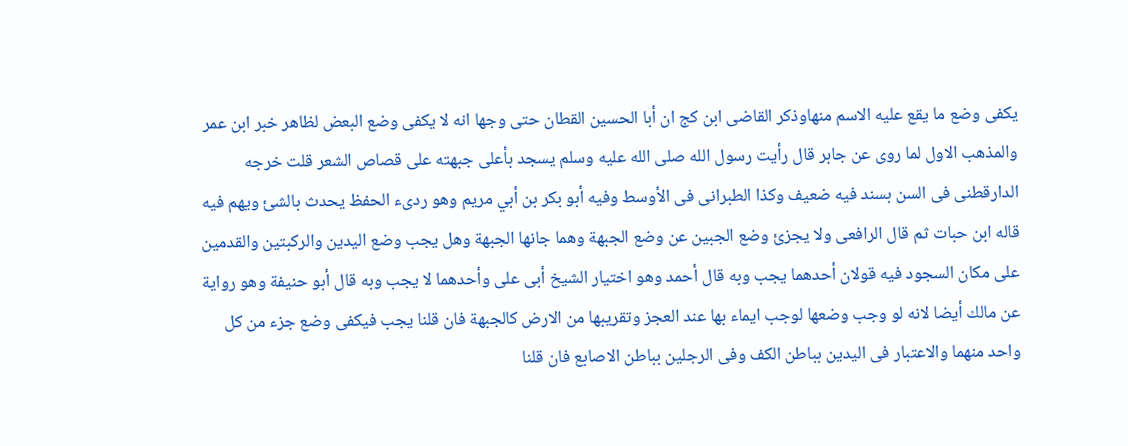يكفى وضع ما يقع عليه الاسم منهاوذكر القاضى ابن كج ان أبا الحسين القطان حتى وجها انه لا يكفى وضع البعض لظاهر خبر ابن عمر والمذهب الاول لما روى عن جابر قال رأيت رسول الله صلى الله عليه وسلم يسجد بأعلى جبهته على قصاص الشعر قلت خرجه الدارقطنى فى السن بسند فيه ضعيف وكذا الطبرانى فى الأوسط وفيه أبو بكر بن أبي مريم وهو ردىء الحفظ يحدث بالشئ ويهم فيه قاله ابن حبات ثم قال الرافعى ولا يجزئ وضع الجبين عن وضع الجبهة وهما جانها الجبهة وهل يجب وضع اليدين والركبتين والقدمين على مكان السجود فيه قولان أحدهما يجب وبه قال أحمد وهو اختيار الشيخ أبى على وأحدهما لا يجب وبه قال أبو حنيفة وهو رواية عن مالك أيضا لانه لو وجب وضعها لوجب ايماء بها عند العجز وتقريبها من الارض كالجبهة فان قلنا يجب فيكفى وضع جزء من كل واحد منهما والاعتبار فى اليدين بباطن الكف وفى الرجلين بباطن الاصابع فان قلنا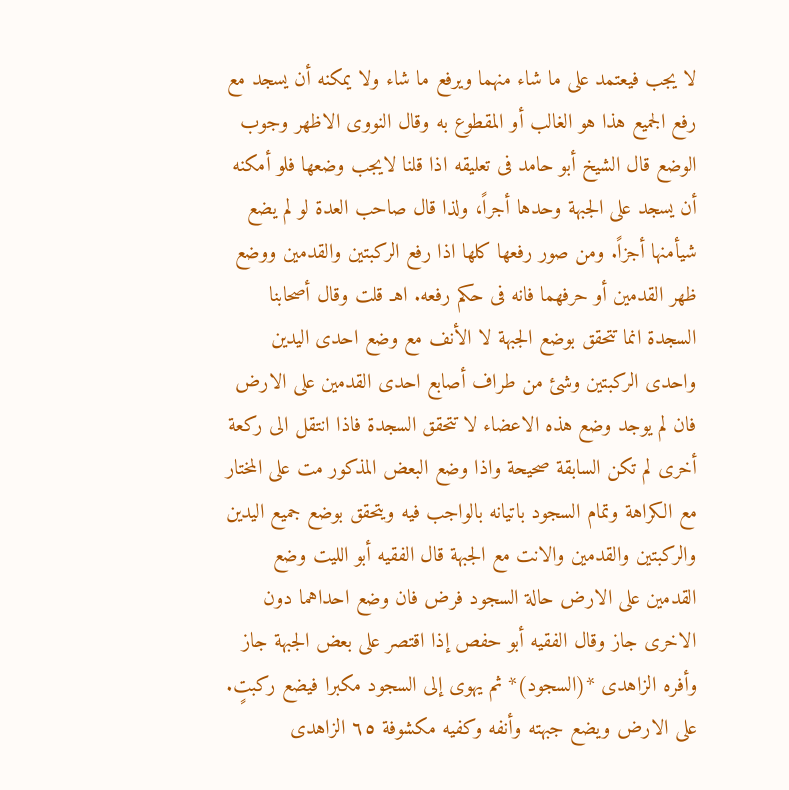لا يجب فيعتمد على ما شاء منهما ويرفع ما شاء ولا يمكنه أن يسجد مع رفع الجميع هذا هو الغالب أو المقطوع به وقال النووى الاظهر وجوب الوضع قال الشيخ أبو حامد فى تعليقه اذا قلنا لايجب وضعها فلو أمكنه أن يسجد على الجبهة وحدها أجراً، ولذا قال صاحب العدة لو لم يضع شيأمنها أجزاً. ومن صور رفعها كلها اذا رفع الركبتين والقدمين ووضع ظهر القدمين أو حرفهما فانه فى حكم رفعه. اهـ قلت وقال أصحابنا السجدة انما تتحقق بوضع الجبهة لا الأنف مع وضع احدى اليدين واحدى الركبتين وشئ من طراف أصابع احدى القدمين على الارض فان لم يوجد وضع هذه الاعضاء لا تتحقق السجدة فاذا انتقل الى ركعة أخرى لم تكن السابقة صحيحة واذا وضع البعض المذكور مت على المختار مع الكراهة وتمام السجود باتيانه بالواجب فيه ويتحقق بوضع جميع اليدين والركبتين والقدمين والانت مع الجبهة قال الفقيه أبو الليت وضع القدمين على الارض حالة السجود فرض فان وضع احداهما دون الاخرى جاز وقال الفقيه أبو حفص إذا اقتصر على بعض الجبهة جاز وأفره الزاهدی *(السجود)* ثم يهوى إلى السجود مكبرا فيضع ركبتٍ. على الارض ويضع جبهته وأنفه وكفيه مكشوفة ٦٥ الزاهدى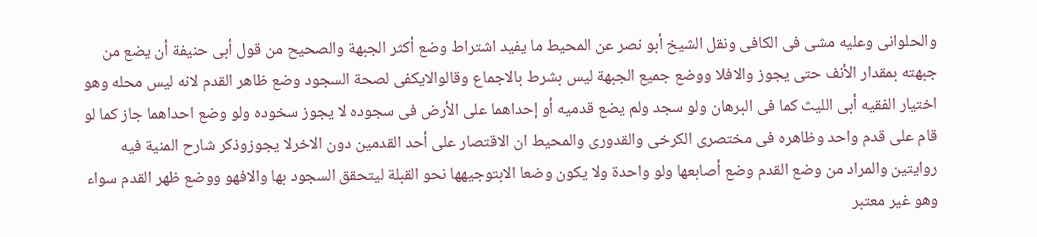والحلوانى وعليه مشى فى الكافى ونقل الشيخ أبو نصر عن المحيط ما يفيد اشتراط وضع أكثر الجبهة والصحيح من قول أبى حنيفة أن يضع من جبهته بمقدار الأنف حتى يجوز والافلا ووضع جميع الجبهة ليس بشرط بالاجماع وقالوالايكفى لصحة السجود وضع ظاهر القدم لانه ليس محله وهو اختيار الفقيه أبى الليث كما فى البرهان ولو سجد ولم يضع قدميه أو إحداهما على الأرض فى سجوده لا يجوز سخوده ولو وضع احداهما جاز كما لو قام على قدم واحد وظاهره فى مختصرى الكرخى والقدورى والمحيط ان الاقتصار على أحد القدمين دون الاخرلا يجوزوذكر شارح المنية فيه روايتين والمراد من وضع القدم وضع أصابعها ولو واحدة ولا يكون وضعا الابتوجيهها نحو القبلة ليتحقق السجود بها والافهو ووضع ظهر القدم سواء وهو غير معتبر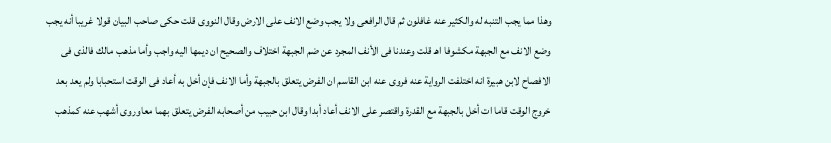وهذا مما يجب التنبه له والكثير عنه غافلون ثم قال الرافعى ولا يجب وضع الانف على الارض وقال النووى قلت حكى صاحب البيان قولا غريبا أنه يجب وضع الانف مع الجبهة مكشوفا اهـ قلت وعندنا فى الأنف المجرد عن ضم الجبهة اختلاف والصحيح ان ديمها اليه واجب وأما مذهب مالك فالذى فى الافصاح لابن هبيرة انه اختلفت الرواية عنه فروى عنه ابن القاسم ان الفرض يتعلق بالجبهة وأما الانف فإن أخل به أعاد فى الوقت استحبابا ولم يعد بعد خروج الوقت قاما ات أخل بالجبهة مع القدرة واقتصر على الانف أعاد أبدا وقال ابن حبيب من أصحابه الفرض يتعلق بهما معاوروى أشهب عنه كمذهب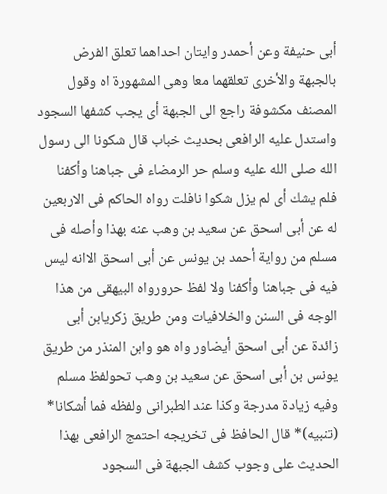أبى حنيفة وعن أحمدر وايتان احداهما تعلق الفرض بالجبهة والأخرى تعلقهما معا وهى المشهورة اه وقول المصنف مكشوفة راجع الى الجبهة أى يجب كشفها السجود واستدل عليه الرافعى بحديث خباب قال شكونا الى رسول الله صلى الله عليه وسلم حر الرمضاء فى جباهنا وأكفنا فلم يشك أى لم يزل شكوا نافلت رواه الحاكم فى الاربعين له عن أبى اسحق عن سعيد بن وهب عنه بهذا وأصله فى مسلم من رواية أحمد بن يونس عن أبى اسحق الاانه ليس فيه فى جباهنا وأكفنا ولا لفظ حرورواه البيهقى من هذا الوجه فى السنن والخلافيات ومن طريق زكريابن أبى زائدة عن أبى اسحق أيضاور واه هو وابن المنذر من طريق يونس بن أبى اسحق عن سعيد بن وهب تحولفظ مسلم وفيه زيادة مدرجة وكذا عند الطبرانى ولفظه فما أشكانا* (تنبيه)* قال الحافظ فى تخريجه احتمج الرافعى بهذا الحديث على وجوب كشف الجبهة فى السجود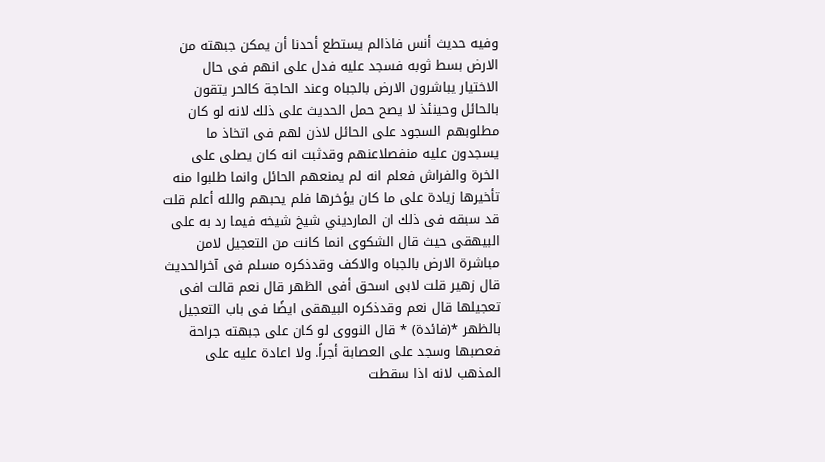وفيه حديث أنس فاذالم يستطع أحدنا أن يمكن جبهته من الارض بسط ثوبه فسجد عليه فدل على انهم فى حال الاختيار يباشرون الارض بالجباه وعند الحاجة كالحر يتقون بالحائل وحينئذ لا يصح حمل الحديث على ذلك لانه لو كان مطلوبهم السجود على الحائل لاذن لهم فى اتخاذ ما يسجدون عليه منفصلاعنهم وقدثبت انه كان يصلى على الخرة والفراش فعلم انه لم يمنعهم الحائل وانما طلبوا منه تأخيرها زيادة على ما كان يؤخرها فلم يحبهم والله أعلم قلت قد سبقه فى ذلك ان المارديني شيخ شيخه فيما رد به على البيهقى حيث قال الشكوى انما كانت من التعجيل لامن مباشرة الارض بالجباه والاكف وقدذكره مسلم فى آخرالحديث قال زهير قلت لابى اسحق أفى الظهر قال نعم قالت افى تعجيلها قال نعم وقدذكره البيهقى ايضًا فى باب التعجيل بالظهر *(فائدة) * قال النووى لو كان على جبهته جراحة فعصبها وسجد على العصابة أجراً. ولا اعادة عليه على المذهب لانه اذا سقطت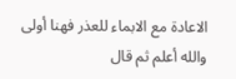الاعادة مع الابماء للعذر فهنا أولى والله أعلم ثم قال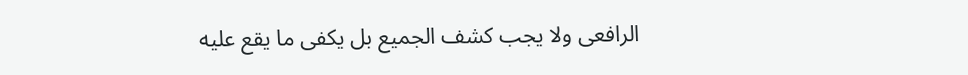الرافعى ولا يجب كشف الجميع بل يكفى ما يقع عليه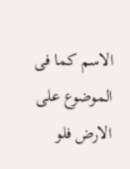الاسم كما فى الموضوع على الارض فلو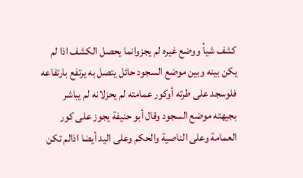كشف شيأ ووضع غيره لم يجزوانما يحصل الكشف اذا لم يكن بينه وبين موضع السجود حائل يتصل به يرتفع بارتفاعه فلوسجد على طرته أوكور عمامته لم يحزلانه لم يباشر بجيهته موضع السجود وقال أبو حنيفة يجوز على كور العمامة وعلى الناصية والحكم وعلى اليد أيضا اذالم تكن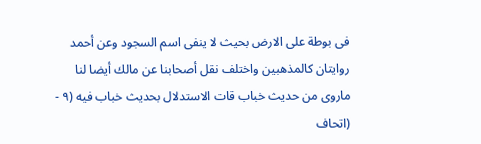فى بوطة على الارض بحيث لا ينفى اسم السجود وعن أحمد روايتان كالمذهبين واختلف نقل أصحابنا عن مالك أيضا لنا ماروى من حديث خباب قات الاستدلال بحديث خباب فيه (٩ - (اتحاف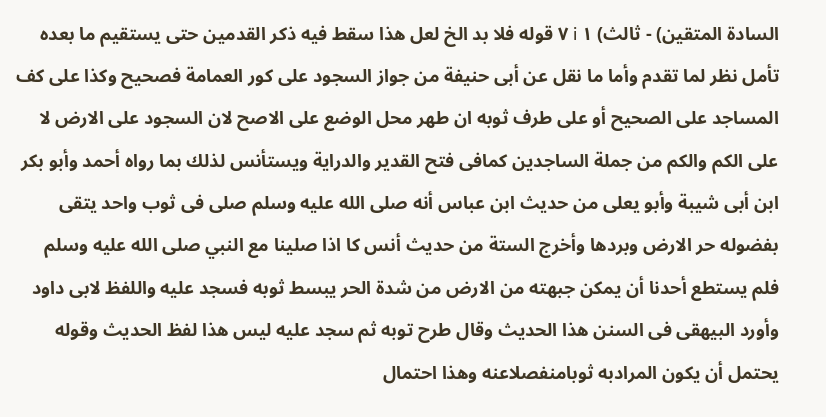السادة المتقين) - ثالث) ١ i ٧ قوله فلا بد الخ لعل هذا سقط فيه ذكر القدمين حتى يستقيم ما بعده تأمل نظر لما تقدم وأما ما نقل عن أبى حنيفة من جواز السجود على كور العمامة فصحيح وكذا على كف المساجد على الصحيح أو على طرف ثوبه ان طهر محل الوضع على الاصح لان السجود على الارض لا على الكم والكم من جملة الساجدين كمافى فتح القدير والدراية ويستأنس لذلك بما رواه أحمد وأبو بكر ابن أبى شيبة وأبو يعلى من حديث ابن عباس أنه صلى الله عليه وسلم صلى فى ثوب واحد يتقى بفضوله حر الارض وبردها وأخرج الستة من حديث أنس كا اذا صلينا مع النبي صلى الله عليه وسلم فلم يستطع أحدنا أن يمكن جبهته من الارض من شدة الحر يبسط ثوبه فسجد عليه واللفظ لابى داود وأورد البيهقى فى السنن هذا الحديث وقال طرح توبه ثم سجد عليه ليس هذا لفظ الحديث وقوله يحتمل أن يكون المرادبه ثوبامنفصلاعنه وهذا احتمال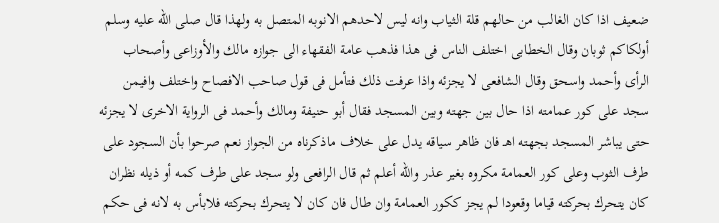ضعيف اذا كان الغالب من حالهم قلة الثياب وانه ليس لاحدهم الانوبه المتصل به ولهذا قال صلى الله عليه وسلم أولكاكم ثوبان وقال الخطابى اختلف الناس فى هذا فذهب عامة الفقهاء الى جوازه مالك والأوزاعى وأصحاب الرأى وأحمد واسحق وقال الشافعى لا يجزئه واذا عرفت ذلك فتأمل فى قول صاحب الافصاح واختلف وافيمن سجد على كور عمامته اذا حال بين جهته وبين المسجد فقال أبو حنيفة ومالك وأحمد فى الرواية الاخرى لا يجزئه حتى يباشر المسجد بجهته اهـ فان ظاهر سياقه يدل على خلاف ماذكرناه من الجواز نعم صرحوا بأن السجود على طرف الثوب وعلى كور العمامة مكروه بغير عذر والله أعلم ثم قال الرافعى ولو سجد على طرف كمه أو ذيله نظران كان يتحرك بحركته قياما وقعودا لم يجز ككور العمامة وان طال فان كان لا يتحرك بحركته فلابأس به لانه فى حكم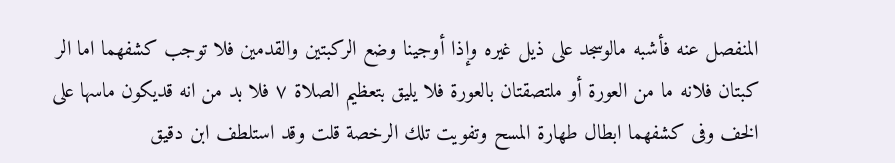المنفصل عنه فأشبه مالوسجد على ذيل غيره وإذا أوجينا وضع الركبتين والقدمين فلا توجب كشفهما اما الر كبتان فلانه ما من العورة أو ملتصقتان بالعورة فلا يليق بتعظيم الصلاة ٧ فلا بد من انه قديكون ماسها على الخف وفى كشفهما ابطال طهارة المسح وتفويت تلك الرخصة قلت وقد استلطف ابن دقيق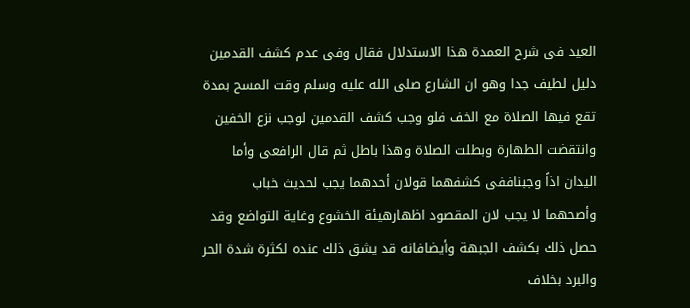العيد فى شرح العمدة هذا الاستدلال فقال وفى عدم كشف القدمين دليل لطيف جدا وهو ان الشارع صلى الله عليه وسلم وقت المسح بمدة تقع فيها الصلاة مع الخف فلو وجب كشف القدمين لوجب نزع الخفين وانتقضت الطهارة وبطلت الصلاة وهذا باطل ثم قال الرافعى وأما اليدان اذاً وجبناففى كشفهما قولان أحدهما يجب لحديث خباب وأصحهما لا يجب لان المقصود اظهارهيئة الخشوع وغاية التواضع وقد حصل ذلك بكشف الجبهة وأيضافانه قد يشق ذلك عنده لكثرة شدة الحر والبرد بخلاف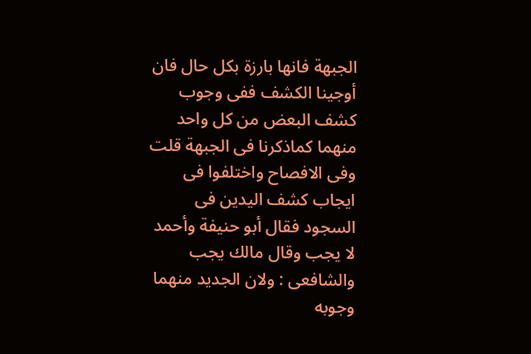الجبهة فانها بارزة بكل حال فان أوجينا الكشف ففى وجوب كشف البعض من كل واحد منهما كماذكرنا فى الجبهة قلت وفى الافصاح واختلفوا فى ايجاب كشف اليدين فى السجود فقال أبو حنيفة وأحمد لا يجب وقال مالك يجب والشافعى : ولان الجديد منهما وجوبه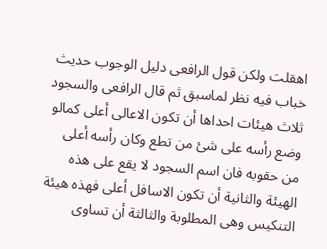اهقلت ولكن قول الرافعى دليل الوجوب حديث خباب فيه نظر لماسبق ثم قال الرافعى والسجود ثلاث هيئات احداها أن تكون الاعالى أعلى كمالو وضع رأسه على شئ من تطع وكان رأسه أعلى من حقوبه فان اسم السجود لا يقع على هذه الهيئة والثانية أن تكون الاسافل أعلى فهذه هيئة التنكيس وهى المطلوبة والثالثة أن تساوى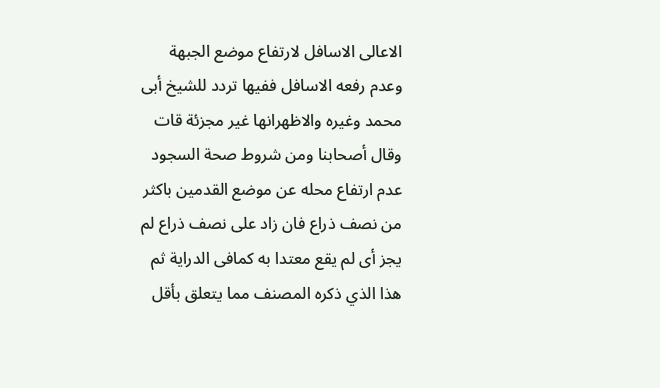الاعالى الاسافل لارتفاع موضع الجبهة وعدم رفعه الاسافل ففيها تردد للشيخ أبى محمد وغيره والاظهرانها غير مجزئة قات وقال أصحابنا ومن شروط صحة السجود عدم ارتفاع محله عن موضع القدمين باكثر من نصف ذراع فان زاد على نصف ذراع لم يجز أى لم يقع معتدا به كمافى الدراية ثم هذا الذي ذكره المصنف مما يتعلق بأقل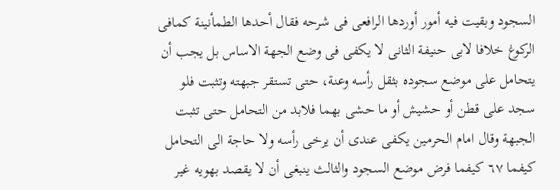السجود وبقيت فيه أمور أوردها الرافعى فى شرحه فقال أحدها الطمأنينة كمافى الركوغ خلافا لابى حنيفة الثانى لا يكفى فى وضع الجهة الاساس بل يجب أن يتحامل على موضع سجوده بثقل رأسه وعنة، حتى تستقر جبهته وتثبت فلو سجد على قطن أو حشيش أو ما حشى بهما فلابد من التحامل حتى تثبت الجبهة وقال امام الحرمين يكفى عندى أن يرخى رأسه ولا حاجة الى التحامل كيفما ٦٧ كيفما فرض موضع السجود والثالث ينبغى أن لا يقصد بهويه غير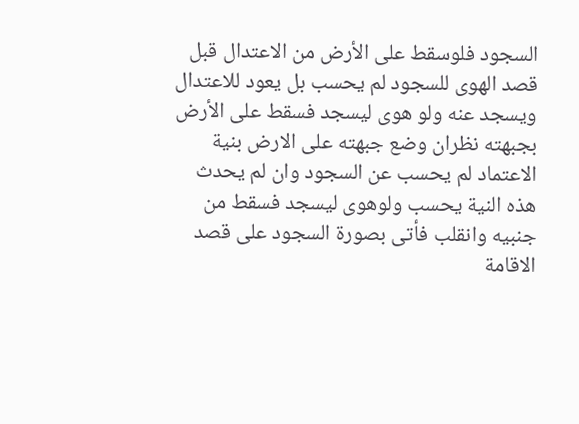السجود فلوسقط على الأرض من الاعتدال قبل قصد الهوى للسجود لم يحسب بل يعود للاعتدال ويسجد عنه ولو هوى ليسجد فسقط على الأرض بجبهته نظران وضع جبهته على الارض بنية الاعتماد لم يحسب عن السجود وان لم يحدث هذه النية يحسب ولوهوى ليسجد فسقط من جنبيه وانقلب فأتى بصورة السجود على قصد الاقامة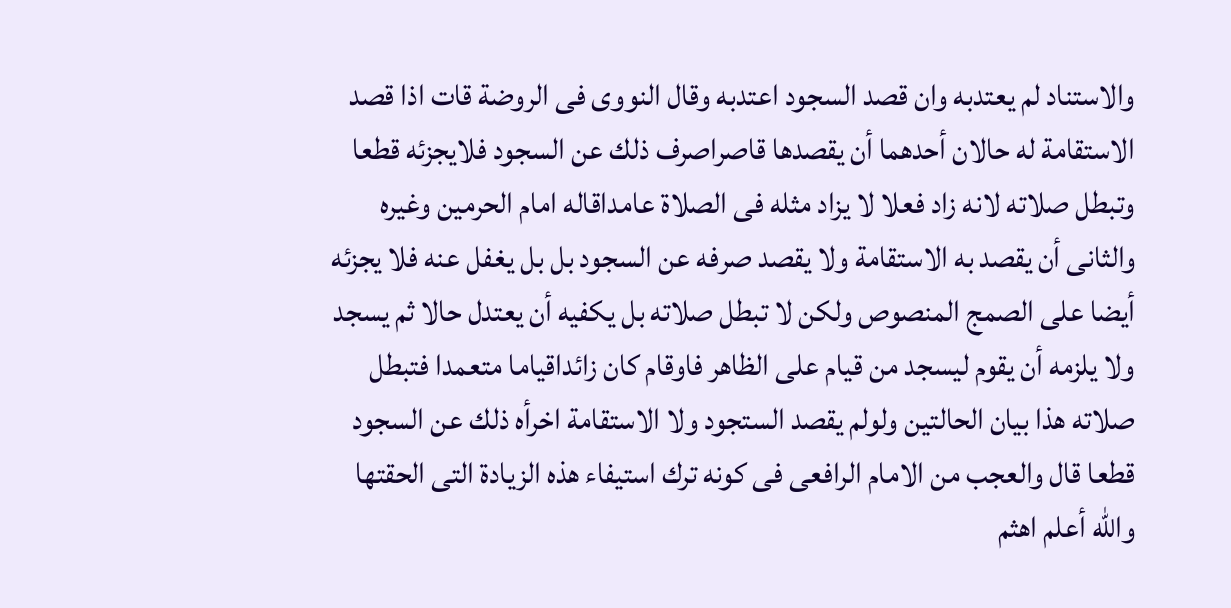والاستناد لم يعتدبه وان قصد السجود اعتدبه وقال النووى فى الروضة قات اذا قصد الاستقامة له حالان أحدهما أن يقصدها قاصراصرف ذلك عن السجود فلايجزئه قطعا وتبطل صلاته لانه زاد فعلا لا يزاد مثله فى الصلاة عامداقاله امام الحرمين وغيره والثانى أن يقصد به الاستقامة ولا يقصد صرفه عن السجود بل بل يغفل عنه فلا يجزئه أيضا على الصمج المنصوص ولكن لا تبطل صلاته بل يكفيه أن يعتدل حالا ثم يسجد ولا يلزمه أن يقوم ليسجد من قيام على الظاهر فاوقام كان زائداقياما متعمدا فتبطل صلاته هذا بيان الحالتين ولولم يقصد الستجود ولا الاستقامة اخرأه ذلك عن السجود قطعا قال والعجب من الامام الرافعى فى كونه ترك استيفاء هذه الزيادة التى الحقتها والله أعلم اهثم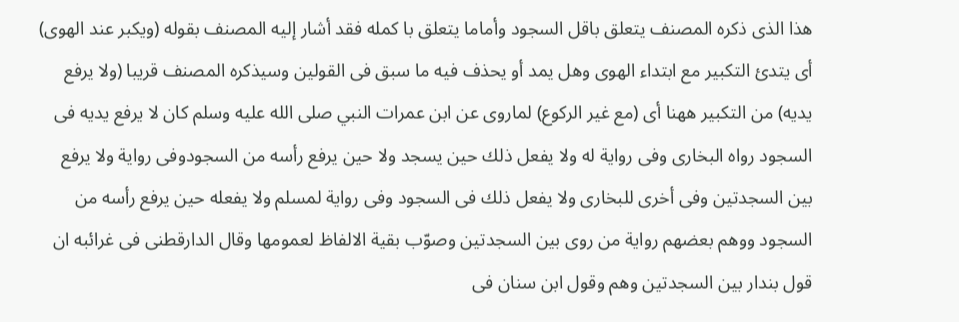هذا الذى ذكره المصنف يتعلق باقل السجود وأماما يتعلق با كمله فقد أشار إليه المصنف بقوله (ويكبر عند الهوى) أى يتدئ التكبير مع ابتداء الهوى وهل يمد أو يحذف فيه ما سبق فى القولين وسيذكره المصنف قريبا (ولا يرفع يديه) من التكبير ههنا أى (مع غير الركوع) لماروى عن ابن عمرات النبي صلى الله عليه وسلم كان لا يرفع يديه فى السجود رواه البخارى وفى رواية له ولا يفعل ذلك حين يسجد ولا حين يرفع رأسه من السجودوفى رواية ولا يرفع بين السجدتين وفى أخرى للبخارى ولا يفعل ذلك فى السجود وفى رواية لمسلم ولا يفعله حين يرفع رأسه من السجود ووهم بعضهم رواية من روى بين السجدتين وصوّب بقية الالفاظ لعمومها وقال الدارقطنى فى غرائبه ان قول بندار بين السجدتين وهم وقول ابن سنان فى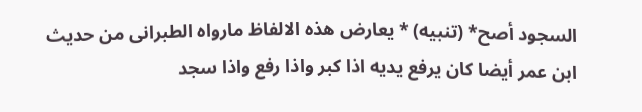السجود أصح* (تنبيه) * يعارض هذه الالفاظ مارواه الطبرانى من حديث ابن عمر أيضا كان يرفع يديه اذا كبر واذا رفع واذا سجد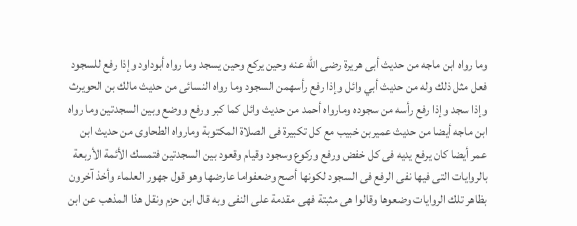وما رواه ابن ماجه من حديث أبى هريرة رضى الله عنه وحين يركع وحين يسجد وما رواه أبوداود وإذا رفع للسجود فعل مثل ذلك وله من حديث أبي وائل وإذا رفع رأسهمن السجود وما رواه النسائى من حديث مالك بن الحويرث وإذا سجد وإذا رفع رأسه من سجوده ومارواه أحمد من حديث وائل كما كبر ورفع ووضع وبين السجدتين وما رواه ابن ماجه أيضا من حديث عميربن خبيب مع كل تكبيرة فى الصلاة المكتوبة ومارواه الطحاوى من حديث ابن عمر أيضا كان يرفع يديه فى كل خفض ورفع وركوع وسجود وقيام وقعود بين السجدتين فتمسك الأئمة الأربعة بالروايات التى فيها نفى الرفع فى السجود لكونها أصح وضعفواما عارضها وهو قول جهور العلماء وأخذ آخرون بظاهر تلك الروايات وضعوها وقالوا هى مثبتة فهى مقدمة على النفى وبه قال ابن حزم ونقل هذا المذهب عن ابن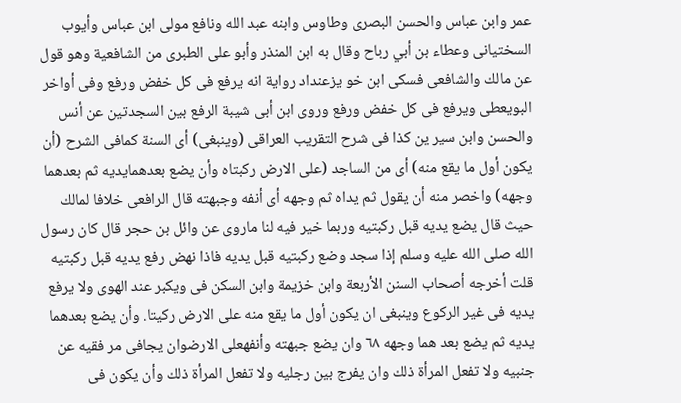عمر وابن عباس والحسن البصرى وطاوس وابنه عبد الله ونافع مولى ابن عباس وأيوب السختيانى وعطاء بن أبي رباح وقال به ابن المنذر وأبو على الطبرى من الشافعية وهو قول عن مالك والشافعى فسكى ابن خو يزعنداد رواية انه يرفع فى كل خفض ورفع وفى أواخر البويعطى ويرفع فى كل خفض ورفع وروى ابن أبى شيبة الرفع بين السجدتين عن أنس والحسن وابن سير ين كذا فى شرح التقريب العراقى (وينبغى) أى السنة كمافى الشرح (أن يكون أول ما يقع منه) أى من الساجد (على الارض ركبتاه وأن يضع بعدهمايديه ثم بعدهما وجهه) واخصر منه أن يقول ثم يداه ثم وجهه أى أنفه وجبهته قال الرافعى خلافا لمالك حيث قال يضع يديه قبل ركبتيه وربما خير فيه لنا ماروى عن وائل بن حجر قال كان رسول الله صلى الله عليه وسلم إذا سجد وضع ركبتيه قبل يديه فاذا نهض رفع يديه قبل ركبتيه قلت أخرجه أصحاب السنن الأربعة وابن خزيمة وابن السكن فى ويكبر عند الهوى ولا يرفع يديه فى غير الركوع وينبغى ان يكون أول ما يقع منه على الارض ركيتا. وأن يضع بعدهما يديه ثم يضع بعد هما وجهه ٦٨ وان يضع جبهته وأنفهعلى الارضوان يجافى مر فقيه عن جنبيه ولا تفعل المرأة ذلك وان يفرج بين رجليه ولا تفعل المرأة ذلك وأن يكون فى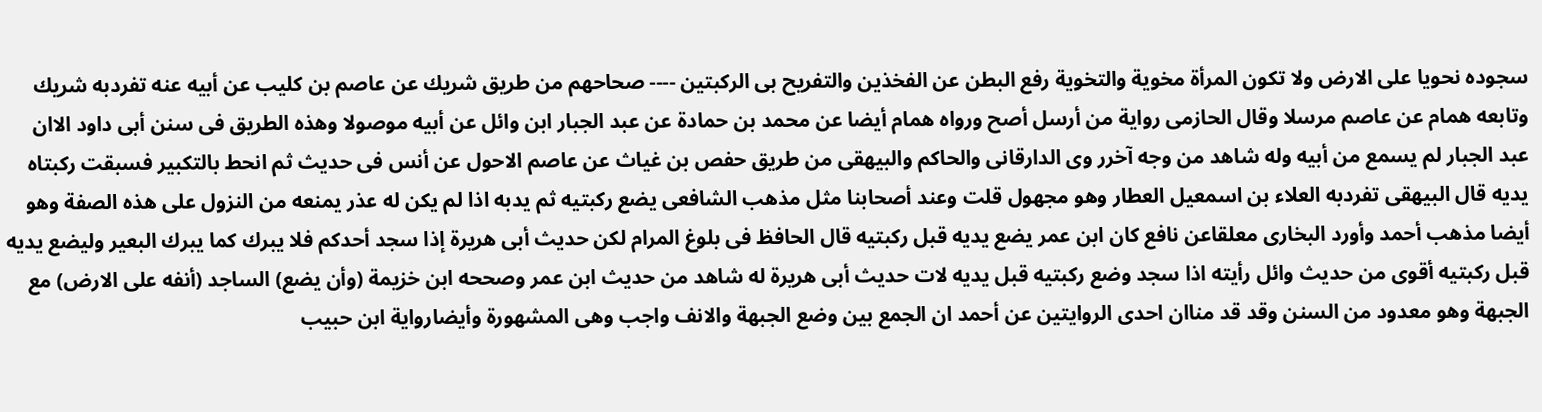سجوده نحويا على الارض ولا تكون المرأة مخوية والتخوية رفع البطن عن الفخذين والتفريح بی الركبتين ---- صحاحهم من طريق شريك عن عاصم بن كليب عن أبيه عنه تفردبه شريك وتابعه همام عن عاصم مرسلا وقال الحازمى رواية من أرسل أصح ورواه همام أيضا عن محمد بن حمادة عن عبد الجبار ابن وائل عن أبيه موصولا وهذه الطريق فى سنن أبى داود الاان عبد الجبار لم يسمع من أبيه وله شاهد من وجه آخرر وى الدارقانى والحاكم والبيهقى من طريق حفص بن غياث عن عاصم الاحول عن أنس فى حديث ثم انحط بالتكبير فسبقت ركبتاه يديه قال البيهقى تفردبه العلاء بن اسمعيل العطار وهو مجهول قلت وعند أصحابنا مثل مذهب الشافعى يضع ركبتيه ثم يدبه اذا لم يكن له عذر يمنعه من النزول على هذه الصفة وهو أيضا مذهب أحمد وأورد البخارى معلقاعن نافع كان ابن عمر يضع يديه قبل ركبتيه قال الحافظ فى بلوغ المرام لكن حديث أبى هريرة إذا سجد أحدكم فلا يبرك كما يبرك البعير وليضع يديه قبل ركبتيه أقوى من حديث وائل رأيته اذا سجد وضع ركبتيه قبل يديه لات حديث أبى هريرة له شاهد من حديث ابن عمر وصححه ابن خزيمة (وأن يضع) الساجد (أنفه على الارض) مع الجبهة وهو معدود من السنن وقد قد مناان احدى الروايتين عن أحمد ان الجمع بين وضع الجبهة والانف واجب وهى المشهورة وأيضارواية ابن حبيب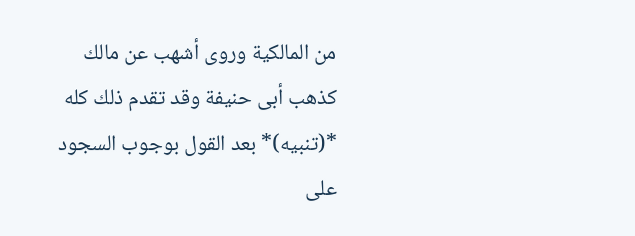من المالكية وروى أشهب عن مالك كذهب أبى حنيفة وقد تقدم ذلك كله *(تنبيه)* بعد القول بوجوب السجود على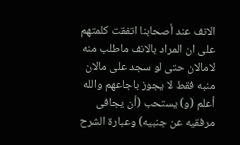الانف عند أصحابنا اتفقت كلمتهم على ان المراد بالانف ماطلب منه لامالان حتى لو سجد على مالان منبه فقط لا يجوز باجاعهم والله أعلم (و) يستحب (أن يجافى مرفقيه عن جنبيه) وعبارة الشرح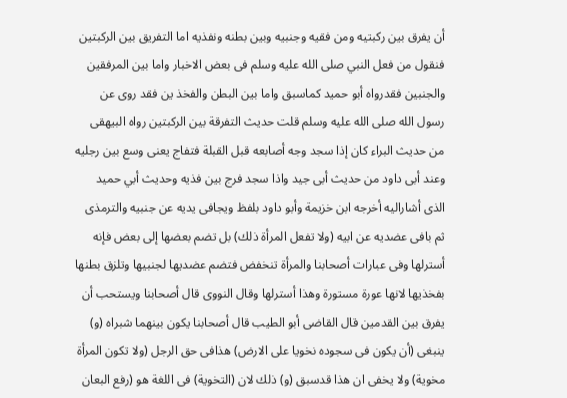أن يفرق بين ركبتيه ومن فقيه وجنبيه وبين بطنه ونفذيه اما التفريق بين الركبتين فنقول من فعل النبي صلى الله عليه وسلم فى بعض الاخبار واما بين المرفقين والجنبين فقدرواه أبو حميد كماسبق واما بين البطن والفخذ ين فقد روى عن رسول الله صلى الله عليه وسلم قلت حديث التفرقة بين الركبتين رواه البيهقى من حديث البراء كان إذا سجد وجه أصابعه قبل القبلة فتفاج يعنى وسع بين رجليه وعند أبى داود من حديث أبى جيد واذا سجد فرج بين فذيه وحديث أبي حميد الذى أشاراليه أخرجه ابن خزيمة وأبو داود بلفظ ويجافى يديه عن جنبيه والترمذى ثم بافى عضديه عن ابيه (ولا تفعل المرأة ذلك) بل تضم بعضها إلى بعض فإنه أسترلها وفى عبارات أصحابنا والمرأة تنخفض فتضم عضديها لجنبيها وتلزق بطنها بفخذيها لانها عورة مستورة وهذا أسترلها وقال النووى قال أصحابنا ويستحب أن يفرق بين القدمين قال القاضى أبو الطيب قال أصحابنا يكون بينهما شبراه (و) ينبغى (أن يكون فى سجوده نخويا على الارض) هذافى حق الرجل (ولا تكون المرأة مخوية) ولا يخفى ان هذا قدسبق (و) ذلك لان (التخوية) فى اللغة هو (رفع البعان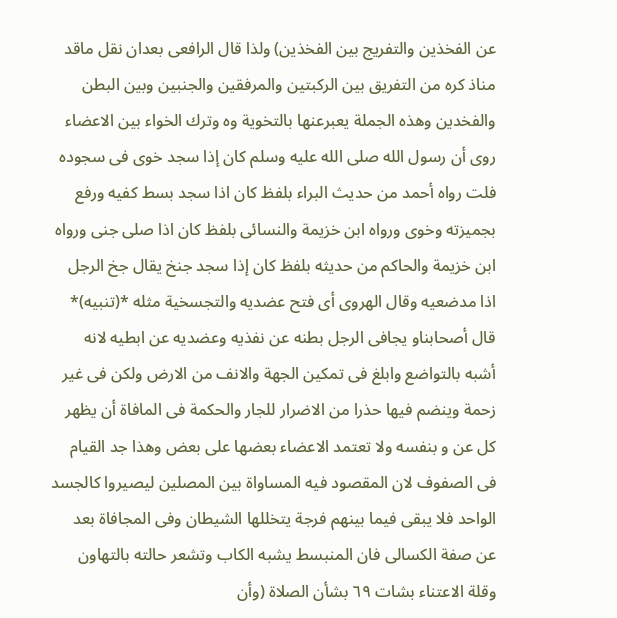عن الفخذين والتفريج بين الفخذين) ولذا قال الرافعى بعدان نقل ماقد مناذ كره من التفريق بين الركبتين والمرفقين والجنبين وبين البطن والفخدين وهذه الجملة يعبرعنها بالتخوية وه وترك الخواء بين الاعضاء روى أن رسول الله صلى الله عليه وسلم كان إذا سجد خوى فى سجوده فلت رواه أحمد من حديث البراء بلفظ كان اذا سجد بسط كفيه ورفع بجميزته وخوى ورواه ابن خزيمة والنسائى بلفظ كان اذا صلى جنى ورواه ابن خزيمة والحاكم من حديثه بلفظ كان إذا سجد جنخ يقال جخ الرجل اذا مدضعيه وقال الهروى أى فتح عضديه والتجسخية مثله *(تنبيه)* قال أصحابناو يجافى الرجل بطنه عن نفذيه وعضديه عن ابطيه لانه أشبه بالتواضع وابلغ فى تمكين الجهة والانف من الارض ولكن فى غير زحمة وينضم فيها حذرا من الاضرار للجار والحكمة فى المافاة أن يظهر كل عن و بنفسه ولا تعتمد الاعضاء بعضها على بعض وهذا جد القيام فى الصفوف لان المقصود فيه المساواة بين المصلين ليصيروا كالجسد الواحد فلا يبقى فيما بينهم فرجة يتخللها الشيطان وفى المجافاة بعد عن صفة الكسالى فان المنبسط يشبه الكاب وتشعر حالته بالتهاون وقلة الاعتناء بشات ٦٩ بشأن الصلاة (وأن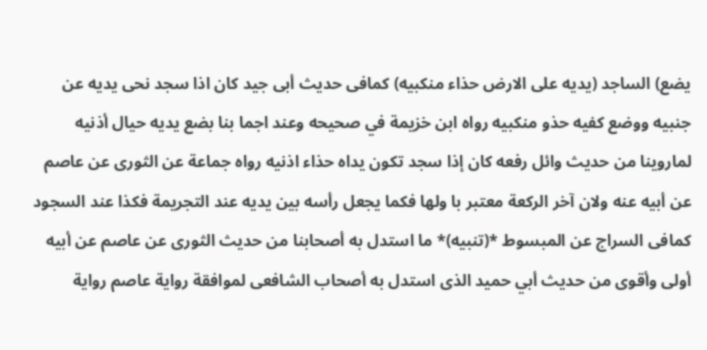يضع) الساجد (يديه على الارض حذاء منكبيه) كمافى حديث أبى جيد كان اذا سجد نحى يديه عن جنبيه ووضع كفيه حذو منكبيه رواه ابن خزيمة في صحيحه وعند اجما بنا بضع يديه حيال أذنيه لماروينا من حديث وائل رفعه كان إذا سجد تكون يداه حذاء اذنيه رواه جماعة عن الثورى عن عاصم عن أبيه عنه ولان آخر الركعة معتبر با ولها فكما يجعل رأسه بين يديه عند التجريمة فكذا عند السجود كمافى السراج عن المبسوط *(تنبيه)* ما استدل به أصحابنا من حديث الثورى عن عاصم عن أبيه أولى وأقوى من حديث أبي حميد الذى استدل به أصحاب الشافعى لموافقة رواية عاصم رواية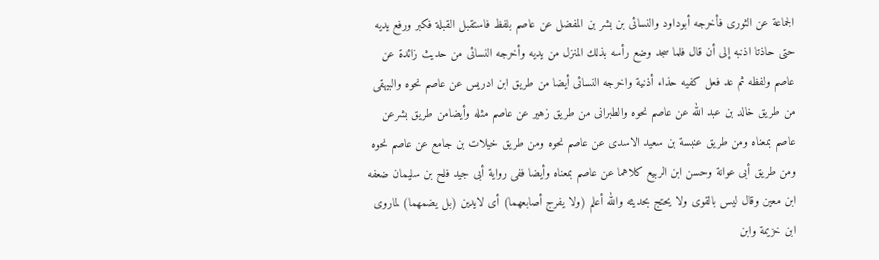الجماعة عن الثورى فأخرجه أبوداود والنسائى بن بشر بن المفضل عن عاصم بلفظ فاستقبل القبلة فكبر ورفع يديه حتى حاذتا اذنبه إلى أن قال فلما سجد وضع رأسه بذلك المنزل من يديه وأخرجه النسائى من حديث زائدة عن عاصم ولفظه ثم عد فعل كفيه حذاء أذنية واخرجه النسائى أيضا من طريق ابن ادريس عن عاصم نحوه والبيهقى من طريق خالد بن عبد الله عن عاصم نحوه والطبرانى من طريق زهير عن عاصم مثله وأيضامن طريق بشرعن عاصم بمعناه ومن طريق عنبسة بن سعيد الاسدى عن عاصم نحوه ومن طريق خيلات بن جامع عن عاصم نحوه ومن طريق أبى عوانة وحسن ابن الربيع كلاهما عن عاصم بمعناه وأيضا ففى رواية أبى جيد فلح بن سليمان ضعفه ابن معين وقال ليس بالقوى ولا يحتج بحديثه والله أعلم (ولا يفرج أصابعهما) أى لايدين (بل يضمهما) لماروى ابن خزيمة وابن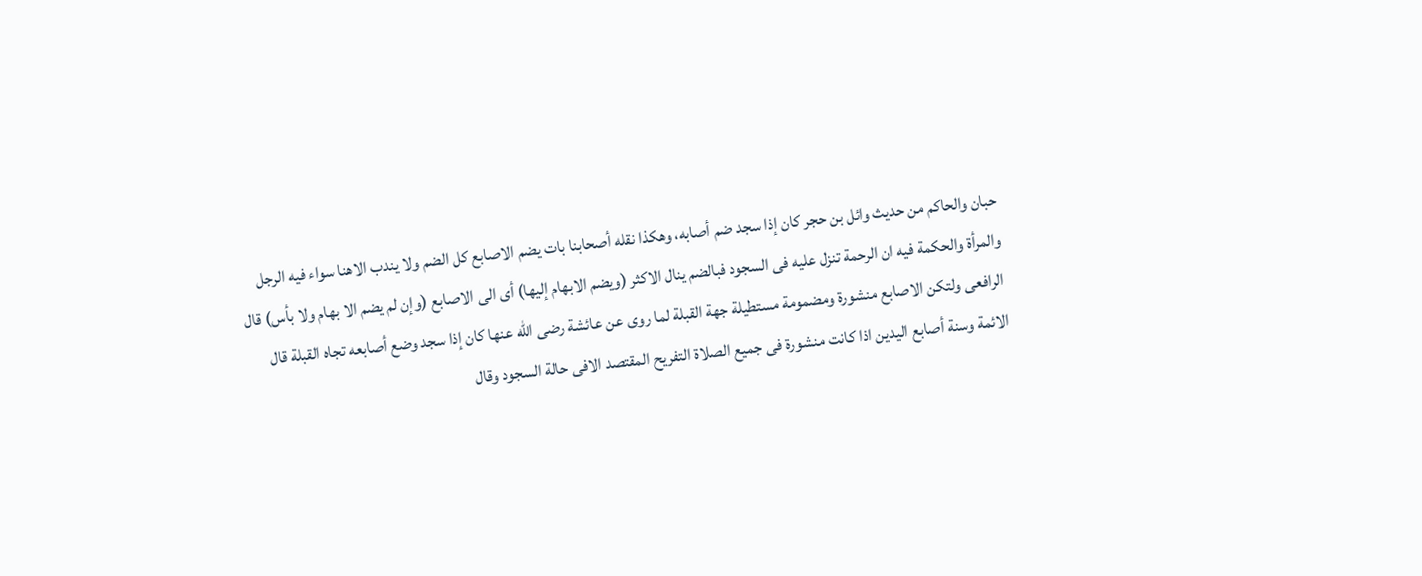حبان والحاكم من حديث وائل بن حجر كان إذا سجد ضم أصابه، وهكذا نقله أصحابنا بات يضم الاصابع كل الضم ولا يندب الاهنا سواء فيه الرجل والمرأة والحكمة فيه ان الرحمة تنزل عليه فى السجود فبالضم ينال الاكثر (ويضم الابهام إليها) أى الى الاصابع (وإن لم يضم الا بهام ولا بأس) قال الرافعى ولتكن الاصابع منشورة ومضمومة مستطيلة جهة القبلة لما روى عن عائشة رضى الله عنها كان إذا سجد وضع أصابعه تجاه القبلة قال الائمة وسنة أصابع اليدين اذا كانت منشورة فى جميع الصلاة التفريح المقتصد الافى حالة السجود وقال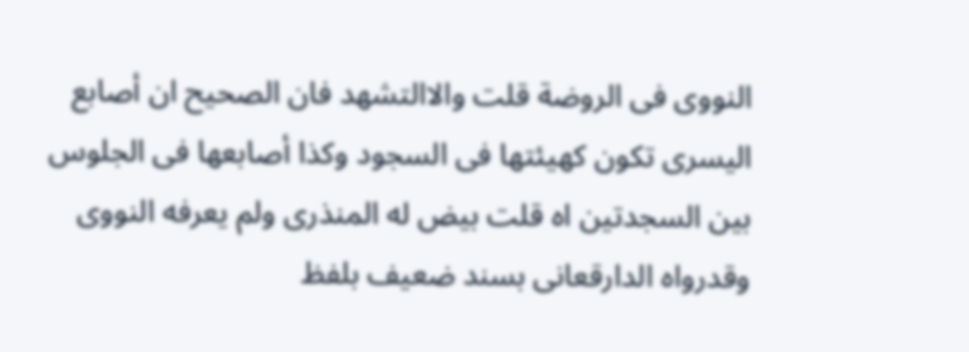النووى فى الروضة قلت والاالتشهد فان الصحيح ان أصابع اليسرى تكون كهيئتها فى السجود وكذا أصابعها فى الجلوس بين السجدتين اه قلت بيض له المنذرى ولم يعرفه النووى وقدرواه الدارقعانى بسند ضعيف بلفظ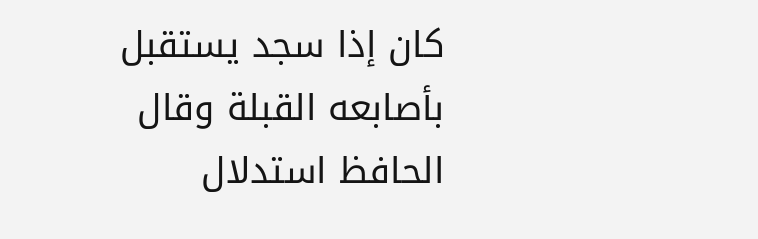كان إذا سجد يستقبل بأصابعه القبلة وقال الحافظ استدلال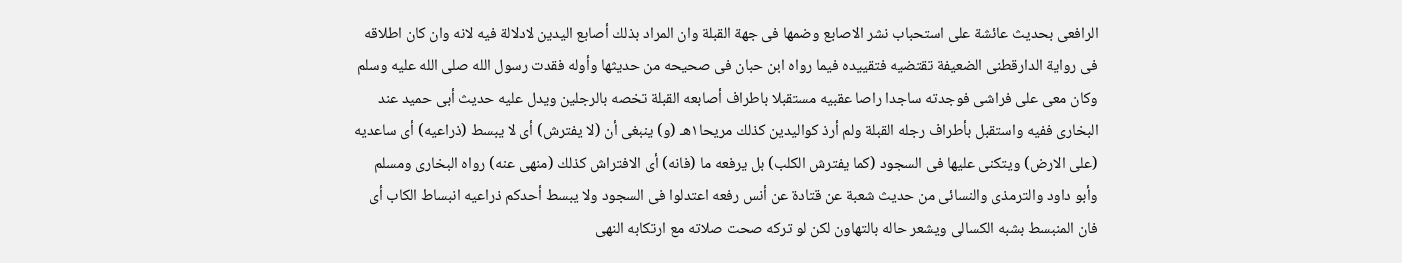الرافعى بحديث عائشة على استحباب نشر الاصابع وضمها فى جهة القبلة وان المراد بذلك أصابع اليدين لادلالة فيه لانه وان كان اطلاقه فى رواية الدارقطنى الضعيفة تقتضيه فتقييده فيما رواه ابن حبان فى صحيحه من حديثها وأوله فقدت رسول الله صلى الله عليه وسلم وكان معى على فراشى فوجدته ساجدا راصا عقبيه مستقبلا باطراف أصابعه القبلة تخصه بالرجلين ويدل عليه حديث أبى حميد عند البخارى ففيه واستقبل بأطراف رجله القبلة ولم أرذ كواليدين كذلك مريحا١هـ (و) ينبغى أن (لا يفترش) أى لا يبسط (ذراعيه) أى ساعديه (على الارض) ويتكنى عليها فى السجود (كما يفترش الكلب) بل يرفعه ما (فانه) أى الافتراش كذلك (منهى عنه) رواه البخارى ومسلم وأبو داود والترمذى والنسائى من حديث شعبة عن قتادة عن أنس رفعه اعتدلوا فى السجود ولا يبسط أحدكم ذراعيه انبساط الكاب أى فان المنبسط بشبه الكسالى ويشعر حاله بالتهاون لكن لو تركه صحت صلاته مع ارتكابه النهى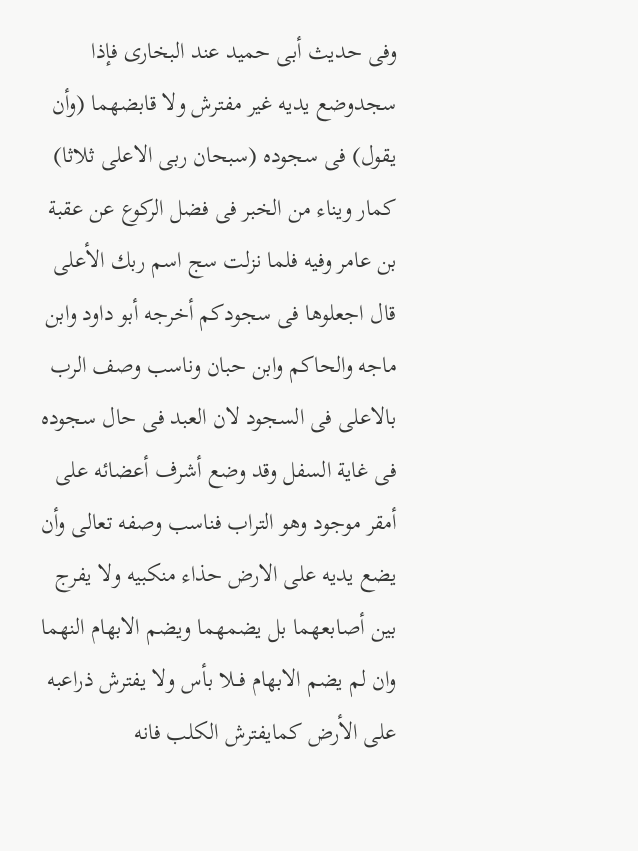وفى حديث أبى حميد عند البخارى فإذا سجدوضع يديه غير مفترش ولا قابضهما (وأن يقول) فى سجوده (سبحان ربى الاعلى ثلاثا) كمار ويناء من الخبر فى فضل الركوع عن عقبة بن عامر وفيه فلما نزلت سج اسم ربك الأعلى قال اجعلوها فى سجودكم أخرجه أبو داود وابن ماجه والحاكم وابن حبان وناسب وصف الرب بالاعلى فى السجود لان العبد فى حال سجوده فى غاية السفل وقد وضع أشرف أعضائه على أمقر موجود وهو التراب فناسب وصفه تعالى وأن يضع يديه على الارض حذاء منكبيه ولا يفرج بين أصابعهما بل يضمهما ويضم الابهام النهما وان لم يضم الابهام فــلا بأس ولا يفترش ذراعبه على الأرض كمايفترش الكلب فانه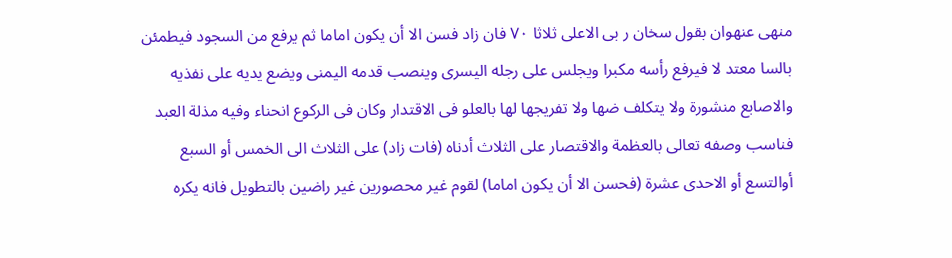منهى عنهوان بقول سخان ر بی الاعلى ثلاثا ٧٠ فان زاد فسن الا أن يكون اماما ثم يرفع من السجود فيطمئن بالسا معتد لا فيرفع رأسه مكبرا ويجلس على رجله اليسرى وينصب قدمه اليمنى ويضع يديه على نفذيه والاصابع منشورة ولا يتكلف ضها ولا تفريجها لها بالعلو فى الاقتدار وكان فى الركوع انحناء وفيه مذلة العبد فناسب وصفه تعالى بالعظمة والاقتصار على الثلاث أدناه (فات زاد) على الثلاث الى الخمس أو السبع أوالتسع أو الاحدى عشرة (فحسن الا أن يكون اماما) لقوم غير محصورين غير راضين بالتطويل فانه يكره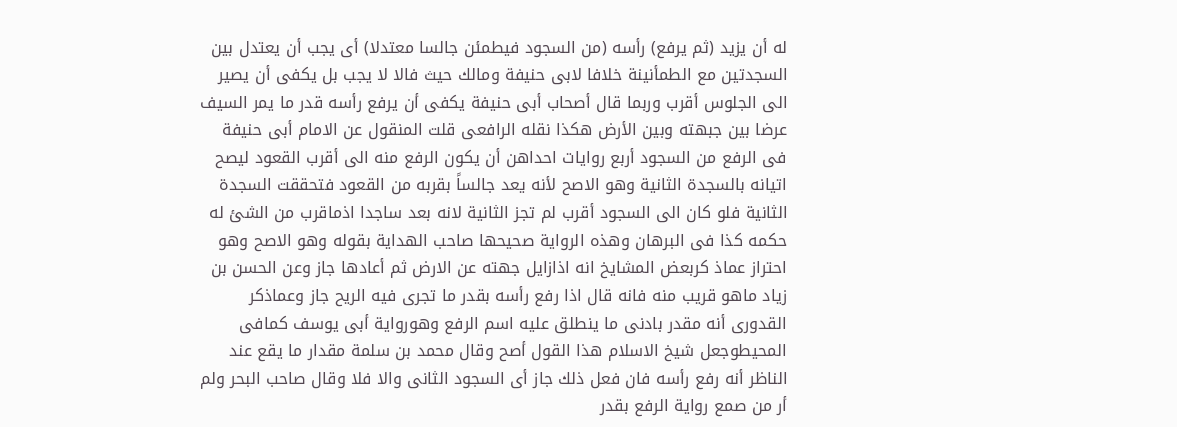له أن يزيد (ثم يرفع) رأسه (من السجود فيطمئن جالسا معتدلا) أى يجب أن يعتدل بين السجدتين مع الطمأنينة خلافا لابى حنيفة ومالك حيث فالا لا يجب بل يكفى أن يصير الى الجلوس أقرب وربما قال أصحاب أبى حنيفة يكفى أن يرفع رأسه قدر ما يمر السيف عرضا بين جبهته وبين الأرض هكذا نقله الرافعى قلت المنقول عن الامام أبى حنيفة فى الرفع من السجود أربع روايات احداهن أن يكون الرفع منه الى أقرب القعود ليصح اتيانه بالسجدة الثانية وهو الاصح لأنه يعد جالساً بقربه من القعود فتحققت السجدة الثانية فلو كان الى السجود أقرب لم تجز الثانية لانه بعد ساجدا اذماقرب من الشئ له حكمه كذا فى البرهان وهذه الرواية صحيحها صاحب الهداية بقوله وهو الاصح وهو احتراز عماذ كربعض المشايخ انه اذازايل جهته عن الارض ثم أعادها جاز وعن الحسن بن زياد ماهو قريب منه فانه قال اذا رفع رأسه بقدر ما تجرى فيه الريح جاز وعماذكر القدورى أنه مقدر بادنى ما ينطلق عليه اسم الرفع وهورواية أبى يوسف كمافى المحيطوجعل شيخ الاسلام هذا القول أصح وقال محمد بن سلمة مقدار ما يقع عند الناظر أنه رفع رأسه فان فعل ذلك جاز أى السجود الثانى والا فلا وقال صاحب البحر ولم أر من صمع رواية الرفع بقدر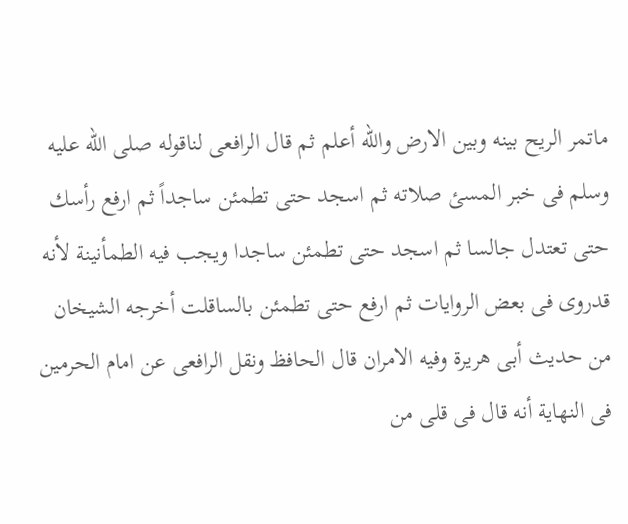ماتمر الريح بينه وبين الارض والله أعلم ثم قال الرافعى لناقوله صلى الله عليه وسلم فى خبر المسئ صلاته ثم اسجد حتى تطمئن ساجداً ثم ارفع رأسك حتى تعتدل جالسا ثم اسجد حتى تطمئن ساجدا ويجب فيه الطمأنينة لأنه قدروى فى بعض الروايات ثم ارفع حتى تطمئن بالساقلت أخرجه الشيخان من حديث أبى هريرة وفيه الامران قال الحافظ ونقل الرافعى عن امام الحرمين فى النهاية أنه قال فى قلى من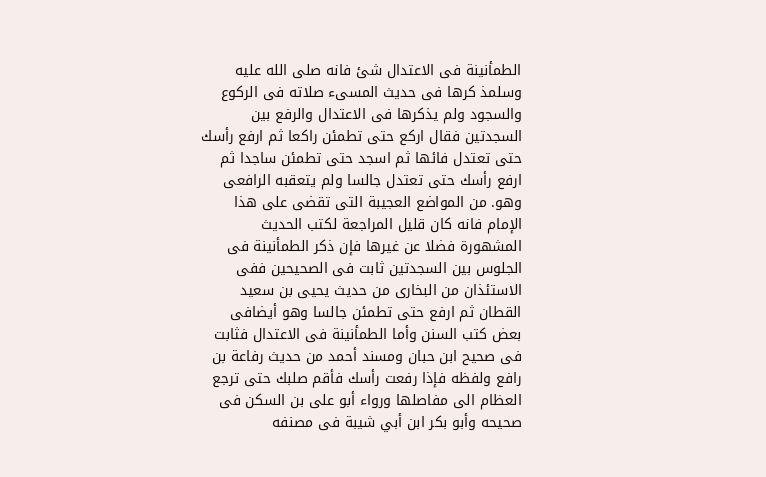الطمأنينة فى الاعتدال شئ فانه صلى الله عليه وسلمذ كرها فى حديث المسىء صلاته فى الركوع والسجود ولم يذكرها فى الاعتدال والرفع بين السجدتين فقال اركع حتى تطمئن راكعا ثم ارفع رأسك حتى تعتدل فائها ثم اسجد حتى تطمئن ساجدا ثم ارفع رأسك حتى تعتدل جالسا ولم يتعقبه الرافعى وهو. من المواضع العجيبة التى تقضى على هذا الإمام فانه كان قليل المراجعة لكتب الحديث المشهورة فضلا عن غيرها فإن ذكر الطمأنينة فى الجلوس بين السجدتين ثابت فى الصحيحين ففى الاستئذان من البخارى من حديث يحيى بن سعيد القطان ثم ارفع حتى تطمئن جالسا وهو أيضافى بعض كتب السنن وأما الطمأنينة فى الاعتدال فثابت فى صحيح ابن حبان ومسند أحمد من حديث رفاعة بن رافع ولفظه فإذا رفعت رأسك فأقم صلبك حتى ترجع العظام الى مفاصلها ورواء أبو على بن السكن فى صحيحه وأبو بكر ابن أبي شيبة فى مصنفه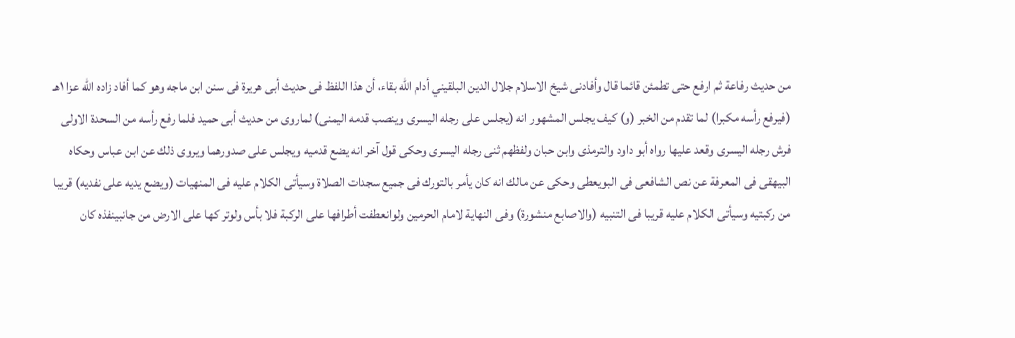من حديث رفاعة ثم ارفع حتى تطمئن قائما قال وأفادنى شيخ الاسلام جلال الدين البلقيني أدام الله بقاء، أن هذا اللفظ فى حديث أبى هريرة فى سنن ابن ماجه وهو كما أفاد زاده الله عزا ١هـ (فيرفع رأسه مكبرا) لما تقدم من الخبر (و) كيف يجلس المشهور انه (يجلس على رجله اليسرى وينصب قدمه اليمنى) لماروى من حديث أبى حميد فلما رفع رأسه من السحدة الاولى فرش رجله اليسرى وقعد عليها رواه أبو داود والترمذى وابن حبان ولفظهم ثنى رجله اليسرى وحكى قول آخر انه يضع قدميه ويجلس على صدورهما ويروى ذلك عن ابن عباس وحكاه البيهقى فى المعرفة عن نص الشافعى فى البويعطى وحكى عن مالك انه كان يأمر بالتورك فى جميع سجدات الصلاة وسيأتى الكلام عليه فى المنهيات (ويضع يديه على نفديه) قريبا من ركبتيه وسيأتى الكلام عليه قريبا فى التنبيه (والاصابع منشورة) وفى النهاية لامام الحرمين ولوانعطفت أطرافها على الركبة فلا بأس ولوتر كها على الارض من جانبينفذه كان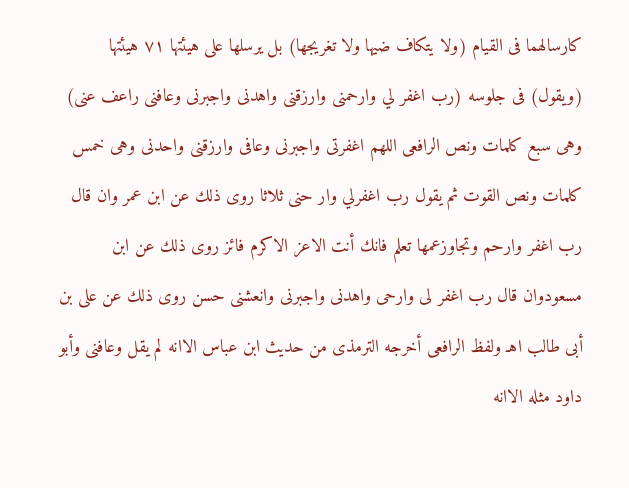كارسالهما فى القيام (ولا يتكاف ضيها ولا تغريجها) بل يرسلها على هيئتها ٧١ هيئتها (ويقول) فى جلوسه (رب اغفر لي وارحمنى وارزقنى واهدنى واجبرنى وعافنى راعف عنى) وهى سبع كلمات ونص الرافعى اللهم اغفرتی واجبرنی وعافی وارزقنى واحدنی وهی خمس كلمات ونص القوت ثم يقول رب اغفرلي وار حنى ثلاثا روى ذلك عن ابن عمر وان قال رب اغفر وارحم وتجاوزعمها تعلم فانك أنت الاعز الاكرم فائز روى ذلك عن ابن مسعودوان قال رب اغفر لى وارحى واهدنى واجبرنى وانعشنى حسن روى ذلك عن على بن أبى طالب اهـ ولفظ الرافعى أخرجه الترمذى من حديث ابن عباس الاانه لم يقل وعافنى وأبو داود مثله الاانه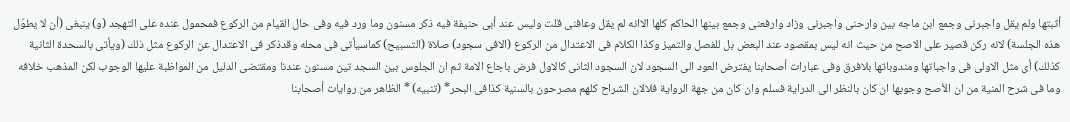أثبتها ولم يقل واجبرنى وجمع ابن ماجه بين وارحنى واجبرنى وزاد وارفعنى وجمع بينها الحاكم كلها الاانه لم يقل وعافنى قلت وليس عند أبى حنيفة فيه ذكر مسنون وما ورد فيه وفى حال القيام من الركوع فمحمول عنده على التهجد (و) ينبغى (أن لا يطوّل هذه الجلسة) لانه ركن قصير على الاصح من حيث انه ليس بمقصود عند البعض بل للفصل والتميز وكذا الكلام فى الاعتدال من الركوع (الافى سجود) صلاة (التسبيح) كماسيأتى فى محله وقدذكر فى الاعتدال عن الركوع مثل ذلك (ويأتى بالسحدة الثانية كذلك) أى مثل الاولى فى واجباتها ومندوباتها بلافرق وفى عبارات أصحابنا يفترض العود الى السجود لان السجود الثانى كالاول فرض باجاع الامة ثم ان الجلوس بين السجد تين مسنون عندنا ومقتضى الدليل من المواظبة عليها الوجوب لكن المذهب خلافه وما فى شرح المنية من ان الأصح وجوبها ان كان بالنظر الى الدراية فسلم وان كان من جهة الرواية فلالان الشراح كلهم مصرحون بالسنية كذافى البحر* (تنبيه) * الظاهر من روايات أصحابنا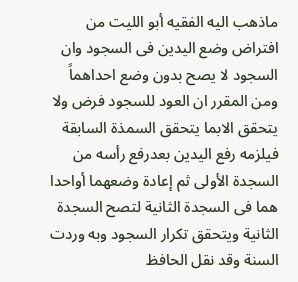ماذهب اليه الفقيه أبو الليت من افتراض وضع اليدين فى السجود وان السجود لا يصح بدون وضع احداهماً ومن المقرر ان العود للسجود فرض ولا يتحقق الابما يتحقق السمذة السابقة فيلزمه رفع اليدين بعدرفع رأسه من السجدة الأولى ثم إعادة وضعهما أواحدا هما فى السجدة الثانية لتصح السجدة الثانية ويتحقق تكرار السجود وبه وردت السنة وقد نقل الحافظ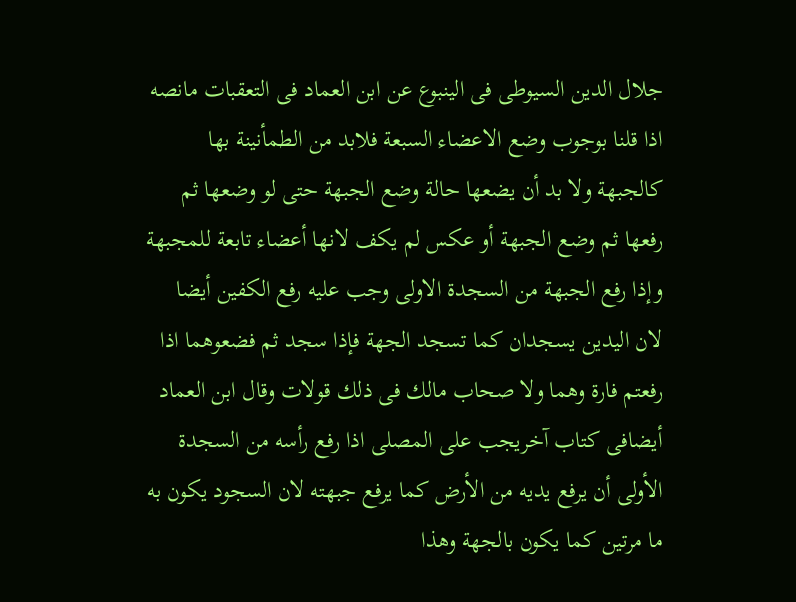جلال الدين السيوطى فى الينبوع عن ابن العماد فى التعقبات مانصه اذا قلنا بوجوب وضع الاعضاء السبعة فلابد من الطمأنينة بها كالجبهة ولا بد أن يضعها حالة وضع الجبهة حتى لو وضعها ثم رفعها ثم وضع الجبهة أو عكس لم يكف لانها أعضاء تابعة للمجبهة وإذا رفع الجبهة من السجدة الاولى وجب عليه رفع الكفين أيضا لان اليدين يسجدان كما تسجد الجهة فإذا سجد ثم فضعوهما اذا رفعتم فارة وهما ولا صحاب مالك فى ذلك قولات وقال ابن العماد أيضافى كتاب آخريجب على المصلى اذا رفع رأسه من السجدة الأولى أن يرفع يديه من الأرض كما يرفع جبهته لان السجود يكون به ما مرتين كما يكون بالجهة وهذا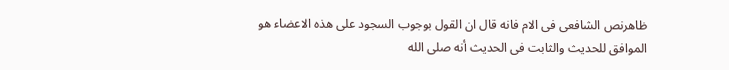ظاهرنص الشافعى فى الام فانه قال ان القول بوجوب السجود على هذه الاعضاء هو الموافق للحديث والثابت فى الحديث أنه صلى الله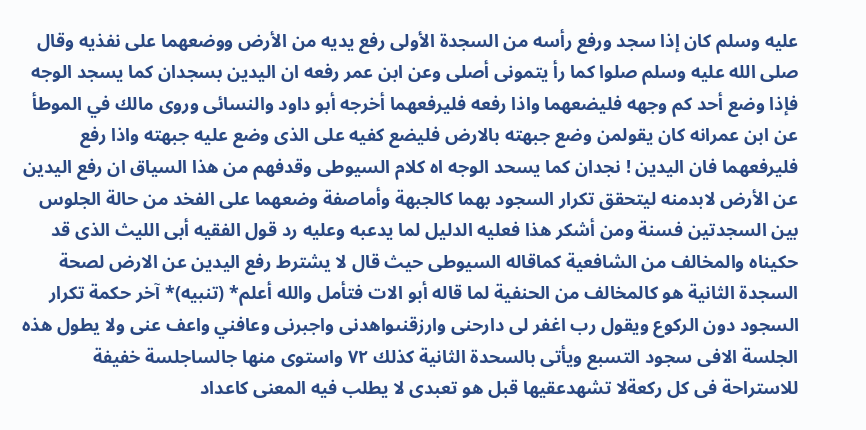عليه وسلم كان إذا سجد ورفع رأسه من السجدة الأولى رفع يديه من الأرض ووضعهما على نفذيه وقال صلى الله عليه وسلم صلوا كما رأ يتمونى أصلى وعن ابن عمر رفعه ان اليدين بسجدان كما يسجد الوجه فإذا وضع أحد كم وجهه فليضعهما واذا رفعه فليرفعهما أخرجه أبو داود والنسائى وروى مالك في الموطأ عن ابن عمرانه كان يقولمن وضع جبهته بالارض فليضع كفيه على الذى وضع عليه جبهته واذا رفع فليرفعهما فان اليدين ! نجدان كما يسحد الوجه اه كلام السيوطى وقدفهم من هذا السياق ان رفع اليدين عن الأرض لابدمنه ليتحقق تكرار السجود بهما كالجبهة وأماصفة وضعهما على الفخد من حالة الجلوس بين السجدتين فسنة ومن أشكر هذا فعليه الدليل لما يدعبه وعليه رد قول الفقيه أبى الليث الذى قد حكيناه والمخالف من الشافعية كماقاله السيوطى حيث قال لا يشترط رفع اليدين عن الارض لصحة السجدة الثانية هو كالمخالف من الحنفية لما قاله أبو الات فتأمل والله أعلم* (تنبيه)* آخر حكمة تكرار السجود دون الركوع ويقول رب اغفر لى دارحنى وارزقنىواهدنی واجبرنى وعافني واعف عنى ولا يطول هذه الجلسة الافى سجود التسبع ويأتى بالسحدة الثانية كذلك ٧٢ واستوى منها جالساجلسة خفيفة للاستراحة فى كل ركعةلا تشهدعقیها قبل هو تعبدى لا يطلب فيه المعنى كاعداد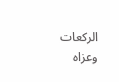الركعات وعزاه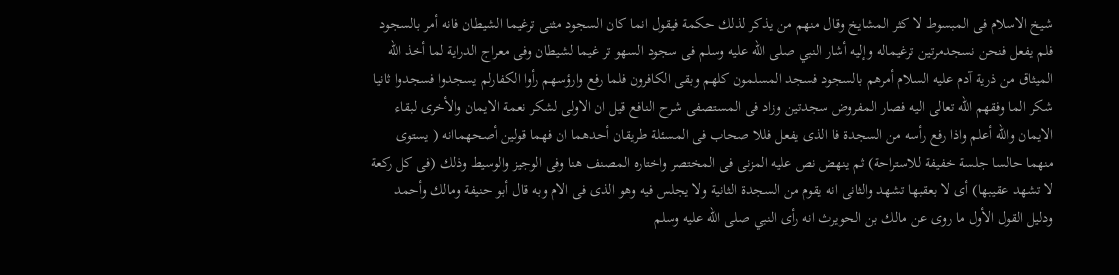شيخ الاسلام فى المبسوط لا كثر المشايخ وقال منهم من يذكر لذلك حكمة فيقول انما كان السجود مثنى ترغيما الشيطان فانه أمر بالسجود فلم يفعل فنحن نسجدمرتين ترغيماله وإليه أشار النبي صلى الله عليه وسلم فى سجود السهو تر غيما لشيطان وفى معراج الدراية لما أخذ الله الميثاق من ذرية آدم عليه السلام أمرهم بالسجود فسجد المسلمون كلهم وبقى الكافرون فلما رفع وارؤسهم رأوا الكفارلم يسجدوا فسجدوا ثانيا شكر الما وفقهم الله تعالى اليه فصار المفروض سجدتين وزاد فى المستصفى شرح النافع قيل ان الاولى لشكر نعمة الايمان والأخرى لبقاء الايمان والله أعلم واذا رفع رأسه من السجدة فا الذى يفعل فللا صحاب فى المسئلة طريقان أحدهما ان فهما قولين أصحهماانه ( يستوى منهما حالسا جلسة خفيفة للاستراحة) ثم ينهض نص عليه المزنى فى المختصر واختاره المصنف هنا وفى الوجيز والوسيط وذلك (فى كل ركعة لا تشهد عقيبها) أى لا بعقبها تشهد والثانى انه يقوم من السجدة الثانية ولا يجلس فيه وهو الذى فى الام وبه قال أبو حنيفة ومالك وأحمد ودليل القول الأول ما روى عن مالك بن الحويرث انه رأى النبي صلى الله عليه وسلم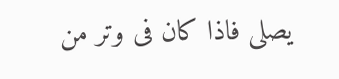يصلى فاذا كان فى وتر من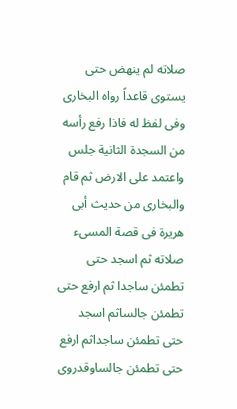صلاته لم ينهض حتى يستوى قاعداً رواه البخارى وفى لفظ له فاذا رفع رأسه من السجدة الثانية جلس واعتمد على الارض ثم قام والبخارى من حديث أبى هريرة فى قصة المسىء صلاته ثم اسجد حتى تطمئن ساجدا ثم ارفع حتى تطمئن جالساثم اسجد حتى تطمئن ساجداثم ارفع حتى تطمئن جالساوقدروى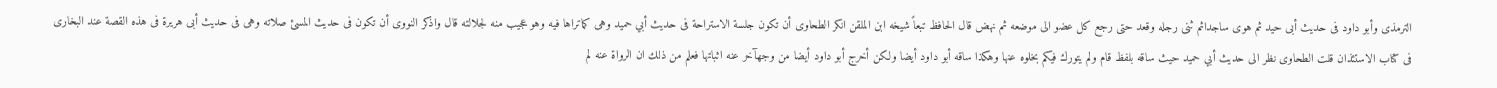الترمذى وأبو داود فى حديث أبى حيد ثم هوى ساجداثم ثنى رجله وقعد حتى رجع كل عضو الى موضعه ثم نهض قال الحافظ تبعاً شيخه ابن الملقن انكر الطحاوى أن تكون جلسة الاستراحة فى حديث أبي حميد وهى كماتراها فيه وهو عجيب منه لجلالته قال واذكر النووى أن تكون فى حديث المسئ صلاته وهى فى حديث أبى هريرة فى هذه القصة عند البخارى فى كتاب الاستئذان قلت الطحاوى نظر الى حديث أبي حميد حيث ساقه بلفظ قام ولم يتورك فيكم بخلوه عنها وهكذا ساقه أبو داود أيضا ولكن أخرج أبو داود أيضا من وجهآخر عنه اثباتها فعلم من ذلك ان الرواة عنه لم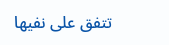تتفق على نفيها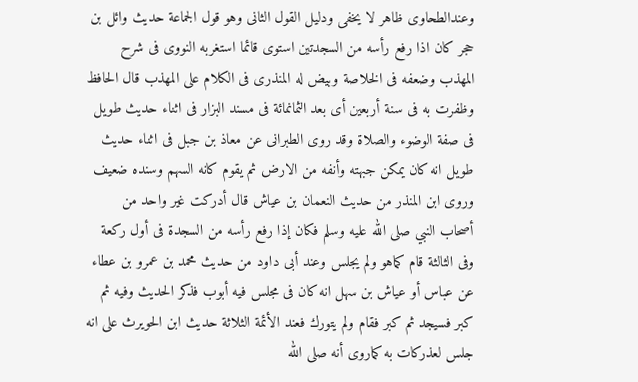وعندالطحاوى ظاهر لا يخفى ودليل القول الثانى وهو قول الجماعة حديث وائل بن حجر كان اذا رفع رأسه من السجدتين استوى قائما استغربه النووى فى شرح المهذب وضعفه فى الخلاصة وبيض له المنذرى فى الكلام على المهذب قال الحافظ وظفرت به فى سنة أربعين أى بعد الثمانمائة فى مسند البزار فى اثناء حديث طويل فى صفة الوضوء والصلاة وقد روى الطبرانى عن معاذ بن جبل فى اثناء حديث طويل انه كان يمكن جبهته وأنفه من الارض ثم يقوم كانه السهم وسنده ضعيف وروى ابن المنذر من حديث النعمان بن عياش قال أدركت غير واحد من أصحاب النبي صلى الله عليه وسلم فكان إذا رفع رأسه من السجدة فى أول ركعة وفى الثالثة قام كماهو ولم يجلس وعند أبى داود من حديث محمد بن عمرو بن عطاء عن عباس أو عياش بن سهل انه كان فى مجلس فيه أبوب فذكر الحديث وفيه ثم كبر فسيجد ثم كبر فقام ولم يتورك فعند الأئمة الثلاثة حديث ابن الحويرث على انه جلس لعذركات به كماروى أنه صلى الله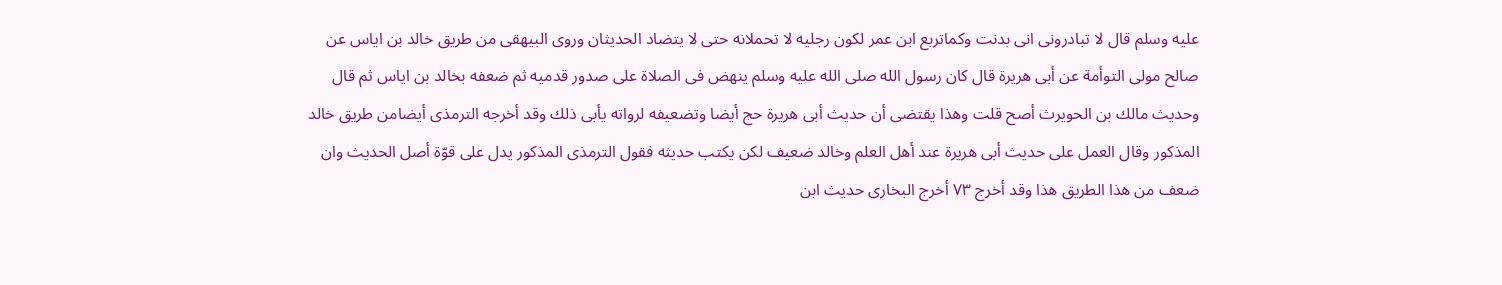عليه وسلم قال لا تبادرونى انى بدنت وكماتربع ابن عمر لكون رجليه لا تحملانه حتى لا يتضاد الحديثان وروى البيهقى من طريق خالد بن اياس عن صالح مولى التوأمة عن أبى هريرة قال كان رسول الله صلى الله عليه وسلم ينهض فى الصلاة على صدور قدميه ثم ضعفه بخالد بن اياس ثم قال وحديث مالك بن الحويرث أصح قلت وهذا يقتضى أن حديث أبى هريرة حج أيضا وتضعيفه لرواته يأبى ذلك وقد أخرجه الترمذى أيضامن طريق خالد المذكور وقال العمل على حديث أبى هريرة عند أهل العلم وخالد ضعيف لكن يكتب حديثه فقول الترمذى المذكور يدل على قوّة أصل الحديث وان ضعف من هذا الطريق هذا وقد أخرج ٧٣ أخرج البخارى حديث ابن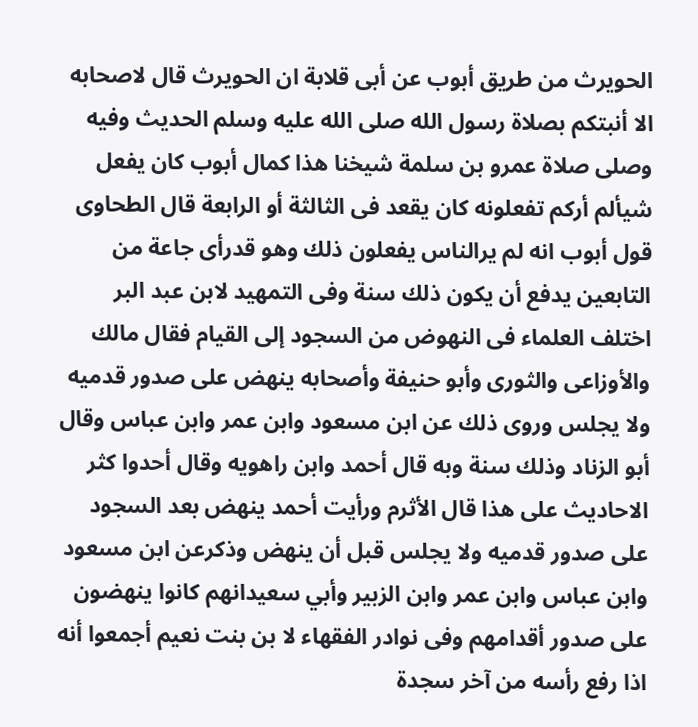الحويرث من طريق أبوب عن أبى قلابة ان الحويرث قال لاصحابه الا أنبتكم بصلاة رسول الله صلى الله عليه وسلم الحديث وفيه وصلى صلاة عمرو بن سلمة شيخنا هذا كمال أبوب كان يفعل شيألم أركم تفعلونه كان يقعد فى الثالثة أو الرابعة قال الطحاوى قول أبوب انه لم يرالناس يفعلون ذلك وهو قدرأى جاعة من التابعين يدفع أن يكون ذلك سنة وفى التمهيد لابن عبد البر اختلف العلماء فى النهوض من السجود إلى القيام فقال مالك والأوزاعى والثورى وأبو حنيفة وأصحابه ينهض على صدور قدميه ولا يجلس وروى ذلك عن ابن مسعود وابن عمر وابن عباس وقال أبو الزناد وذلك سنة وبه قال أحمد وابن راهويه وقال أحدوا كثر الاحاديث على هذا قال الأثرم ورأيت أحمد ينهض بعد السجود على صدور قدميه ولا يجلس قبل أن ينهض وذكرعن ابن مسعود وابن عباس وابن عمر وابن الزبير وأبي سعيدانهم كانوا ينهضون على صدور أقدامهم وفى نوادر الفقهاء لا بن بنت نعيم أجمعوا أنه اذا رفع رأسه من آخر سجدة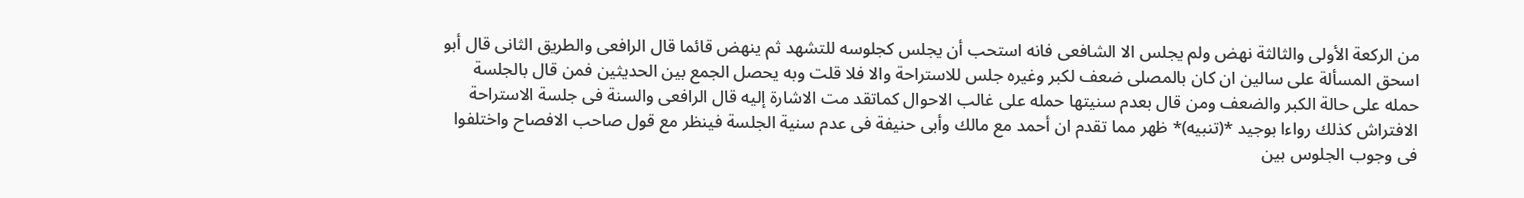من الركعة الأولى والثالثة نهض ولم يجلس الا الشافعى فانه استحب أن يجلس كجلوسه للتشهد ثم ينهض قائما قال الرافعى والطريق الثانى قال أبو اسحق المسألة على سالين ان كان بالمصلى ضعف لكبر وغيره جلس للاستراحة والا فلا قلت وبه يحصل الجمع بين الحديثين فمن قال بالجلسة حمله على حالة الكبر والضعف ومن قال بعدم سنيتها حمله على غالب الاحوال كماتقد مت الاشارة إليه قال الرافعى والسنة فى جلسة الاستراحة الافتراش كذلك رواءا بوجيد *(تنبيه)* ظهر مما تقدم ان أحمد مع مالك وأبى حنيفة فى عدم سنية الجلسة فينظر مع قول صاحب الافصاح واختلفوا فى وجوب الجلوس بين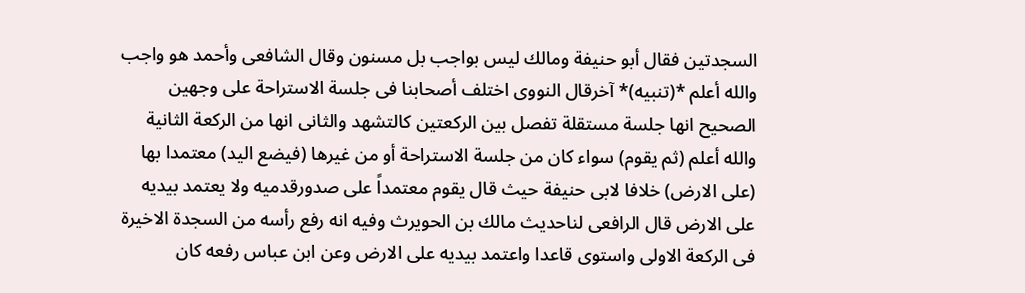السجدتين فقال أبو حنيفة ومالك ليس بواجب بل مسنون وقال الشافعى وأحمد هو واجب والله أعلم *(تنبيه)* آخرقال النووى اختلف أصحابنا فى جلسة الاستراحة على وجهين الصحيح انها جلسة مستقلة تفصل بين الركعتين كالتشهد والثانى انها من الركعة الثانية والله أعلم (ثم يقوم) سواء كان من جلسة الاستراحة أو من غيرها (فيضع اليد) معتمدا بها (على الارض) خلافا لابى حنيفة حيث قال يقوم معتمداً على صدورقدمیه ولا يعتمد بيديه على الارض قال الرافعى لناحديث مالك بن الحويرث وفيه انه رفع رأسه من السجدة الاخيرة فى الركعة الاولى واستوى قاعدا واعتمد بيديه على الارض وعن ابن عباس رفعه كان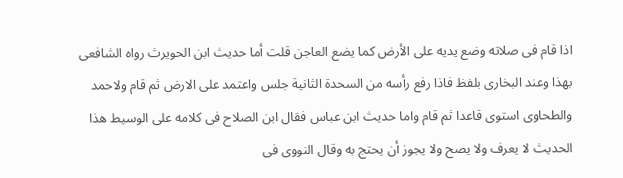اذا قام فى صلاته وضع يديه على الأرض كما يضع العاجن قلت أما حديث ابن الحويرث رواه الشافعى بهذا وعند البخارى بلفظ فاذا رفع رأسه من السحدة الثانية جلس واعتمد على الارض ثم قام ولاحمد والطحاوى استوى قاعدا ثم قام واما حديث ابن عباس فقال ابن الصلاح فى كلامه على الوسيط هذا الحديث لا يعرف ولا يصح ولا يجوز أن يحتج به وقال النووى فى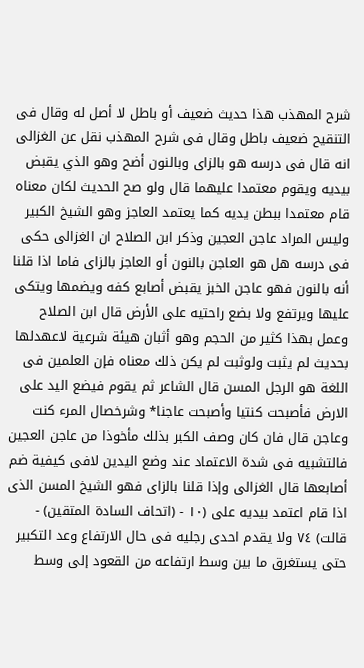شرح المهذب هذا حديث ضعيف أو باطل لا أصل له وقال فى التنقيح ضعيف باطل وقال فى شرح المهذب نقل عن الغزالى انه قال فى درسه هو بالزاى وبالنون أضح وهو الذي يقبض بيديه ويقوم معتمدا عليهما قال ولو صح الحديث لكان معناه قام معتمدا ببطن يديه كما يعتمد العاجز وهو الشيخ الكبير وليس المراد عاجن العجين وذكر ابن الصلاح ان الغزالى حكى فى درسه هل هو العاجن بالنون أو العاجز بالزاى فاما اذا قلنا أنه بالنون فهو عاجن الخبز يقبض أصابع كفه ويضمها ويتكى عليها ويرتفع ولا بضع راحتيه على الأرض قال ابن الصلاح وعمل بهذا كثير من الحجم وهو أثبان هيئة شرعية لاعهدلها بحديث لم يثبت ولوثبت لم يكن ذلك معناه فإن العلمين فى اللغة هو الرجل المسن قال الشاعر ثم يقوم فيضع اليد على الارض فأصبحت كنتيا وأصبحت عاجنا* وشرخصال المرء كنت وعاجن قال فان كان وصف الكبر بذلك مأخوذا من عاجن العجين فالتشبيه فى شدة الاعتماد عند وضع اليدين لافى كيفية ضم أصابعها قال الغزالى وإذا قلنا بالزاى فهو الشيخ المسن الذى اذا قام اعتمد بيديه على (١٠ - (اتحاف السادة المتقين) - قالت) ٧٤ ولا يقدم احدى رجليه فى حال الارتفاع وعد التكبير حتى يستغرق ما بين وسط ارتفاعه من القعود إلى وسط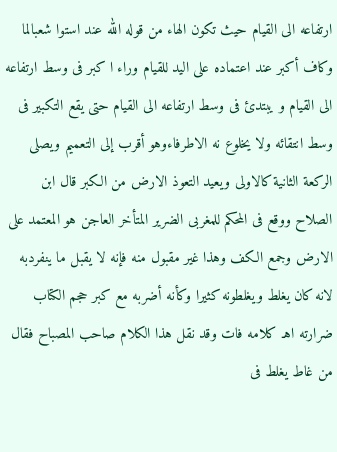ارتفاعه الى القيام حيث تكون الهاء من قوله الله عند استوا شعبالما وكاف أكبر عند اعتماده على اليد للقيام وراء ا كبر فى وسط ارتفاعه الى القيام و يبتدئ فى وسط ارتفاعه الى القيام حتى يقع التكبير فى وسط انتقائه ولا يخلوع نه الاطرفاءوهو أقرب إلى التعميم ويصلى الركعة الثانية كالاولى ويعيد التعوذ الارض من الكبر قال ابن الصلاح ووقع فى المحكم للمغربى الضرير المتأخر العاجن هو المعتمد على الارض وجمع الكف وهذا غير مقبول منه فإنه لا يقبل ما ينفردبه لانه كان يغلط ويغلطونه كثيرا وكأنه أضربه مع كبر حجم الكتاب ضرارته اهـ كلامه فات وقد نقل هذا الكلام صاحب المصباح فقال من غاط يغلط فى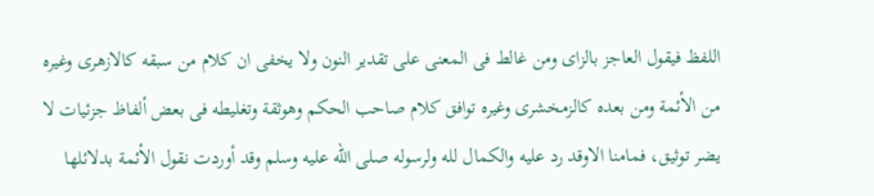اللفظ فيقول العاجز بالزاى ومن غالط فى المعنى على تقدير النون ولا يخفى ان كلام من سبقه كالازهرى وغيره من الأئمة ومن بعده كالزمخشرى وغيره توافق كلام صاحب الحكم وهوثقة وتغليطه فى بعض ألفاظ جزئيات لا يضر توثيق، فمامنا الاوقد رد عليه والكمال لله ولرسوله صلى الله عليه وسلم وقد أوردت نقول الأئمة بدلائلها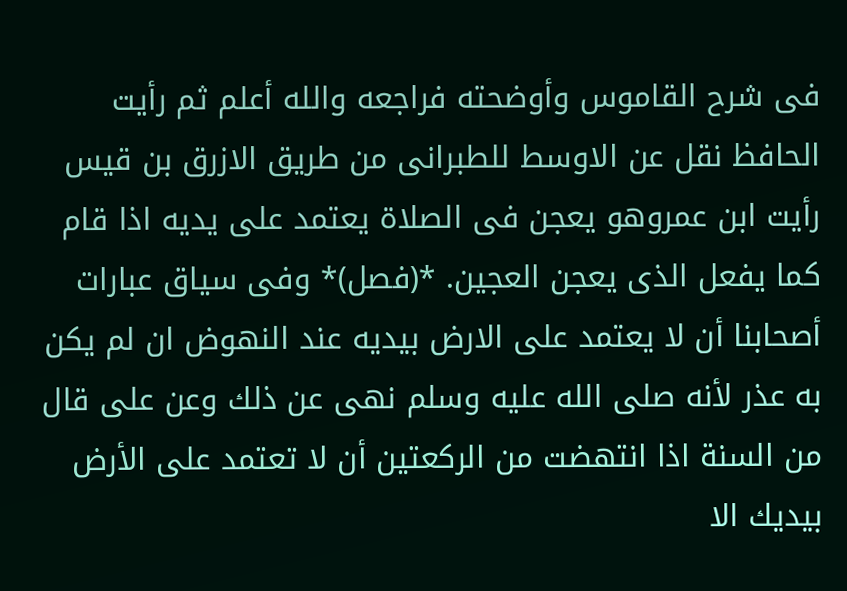فى شرح القاموس وأوضحته فراجعه والله أعلم ثم رأيت الحافظ نقل عن الاوسط للطبرانى من طريق الازرق بن قيس رأيت ابن عمروهو يعجن فى الصلاة يعتمد على يديه اذا قام كما يفعل الذى يعجن العجين. *(فصل)* وفى سياق عبارات أصحابنا أن لا يعتمد على الارض بيديه عند النهوض ان لم يكن به عذر لأنه صلى الله عليه وسلم نهى عن ذلك وعن على قال من السنة اذا انتهضت من الركعتين أن لا تعتمد على الأرض بيديك الا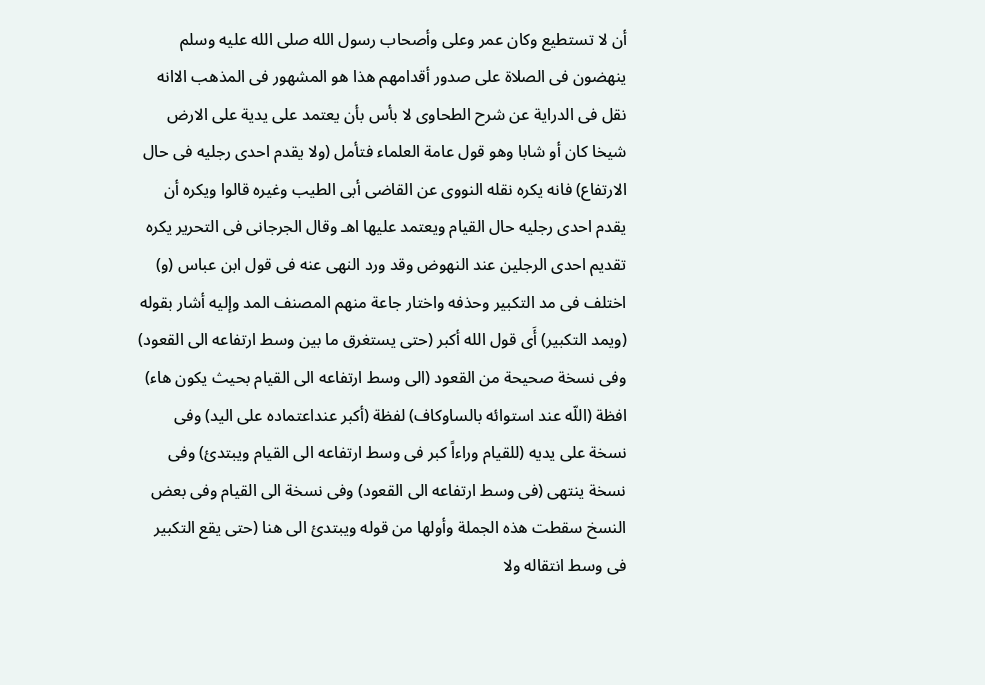أن لا تستطيع وكان عمر وعلى وأصحاب رسول الله صلى الله عليه وسلم ينهضون فى الصلاة على صدور أقدامهم هذا هو المشهور فى المذهب الاانه نقل فى الدراية عن شرح الطحاوى لا بأس بأن يعتمد على يدية على الارض شيخا كان أو شابا وهو قول عامة العلماء فتأمل (ولا يقدم احدى رجليه فى حال الارتفاع) فانه يكره نقله النووى عن القاضى أبى الطيب وغيره قالوا ويكره أن يقدم احدى رجليه حال القيام ويعتمد عليها اهـ وقال الجرجانى فى التحرير يكره تقديم احدى الرجلين عند النهوض وقد ورد النهى عنه فى قول ابن عباس (و) اختلف فى مد التكبير وحذفه واختار جاعة منهم المصنف المد وإليه أشار بقوله (ويمد التكبير) أَى قول الله أكبر (حتى يستغرق ما بين وسط ارتفاعه الى القعود) وفى نسخة صحيحة من القعود (الى وسط ارتفاعه الى القيام بحيث يكون هاء) افظة (اللّه عند استوائه بالساوكاف) لفظة (أكبر عنداعتماده على اليد) وفى نسخة على يديه (للقيام وراءاً كبر فى وسط ارتفاعه الى القيام ويبتدئ) وفى نسخة ينتهى (فى وسط ارتفاعه الى القعود) وفى نسخة الى القيام وفى بعض النسخ سقطت هذه الجملة وأولها من قوله ويبتدئ الى هنا (حتى يقع التكبير فى وسط انتقاله ولا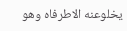يخلوعنه الاطرفاه وهو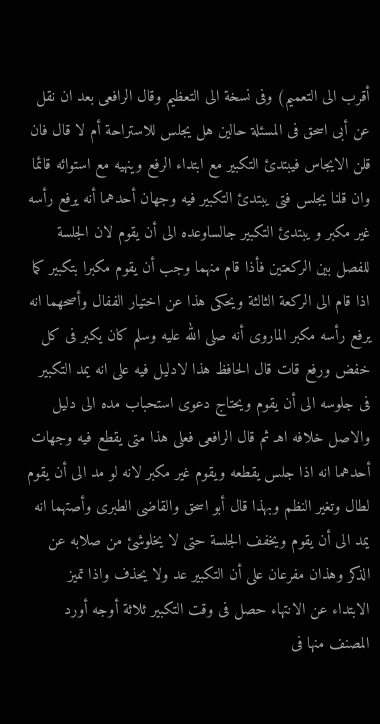أقرب الى التعميم) وفى نسخة الى التعظيم وقال الرافعى بعد ان نقل عن أبى اسحق فى المسئلة حالين هل يجلس للاستراحة أم لا قال فان قلن الايجاس فيبتدئ التكبير مع ابتداء الرفع وينهيه مع استوائه قائما وان قلنا يجلس فتى يبتدئ التكبير فيه وجهان أحدهما أنه يرفع رأسه غير مكبر و يبتدئ التكبير جالساوعده الى أن يقوم لان الجلسة للفصل بين الركعتين فأذا قام منهما وجب أن يقوم مكبرا بتكبير كما اذا قام الى الركعة الثالثة ويحكى هذا عن اختيار الففال وأصحهما انه يرفع رأسه مكبر الماروى أنه صلى الله عليه وسلم كان يكبر فى كل خفض ورفع قات قال الحافظ هذا لادليل فيه على انه يمد التكبير فى جلوسه الى أن يقوم ويحتاج دعوى استحباب مده الى دليل والاصل خلافه اهـ ثم قال الرافعى فعلى هذا متى يقطع فيه وجهات أحدهما انه اذا جلس يقطعه ويقوم غير مكبر لانه لو مد الى أن يقوم لطال وتغير النظم وبهذا قال أبو اسحق والقاضى الطبرى وأصتهما انه يمد الى أن يقوم ويخفف الجلسة حتى لا يخلوشئ من صلابه عن الذكر وهذان مفرعان على أن التكبير عد ولا يحذف واذا تميز الابتداء عن الانتهاء حصل فى وقت التكبير ثلاثة أوجه أورد المصنف منها فى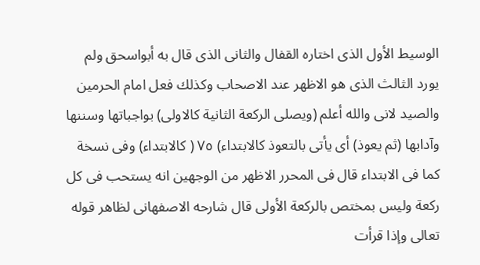الوسيط الأول الذى اختاره القفال والثانى الذى قال به أبواسحق ولم يورد الثالث الذى هو الاظهر عند الاصحاب وكذلك فعل امام الحرمين والصيد لانى والله أعلم (ويصلى الركعة الثانية كالاولى) بواجباتها وسننها وآدابها (ثم يعوذ) أى يأتى بالتعوذ كالابتداء) ٧٥ ( كالابتداء) وفى نسخة كما فى الابتداء قال فى المحرر الاظهر من الوجهين انه يستحب فى كل ركعة وليس بمختص بالركعة الأولى قال شارحه الاصفهانى لظاهر قوله تعالى وإذا قرأت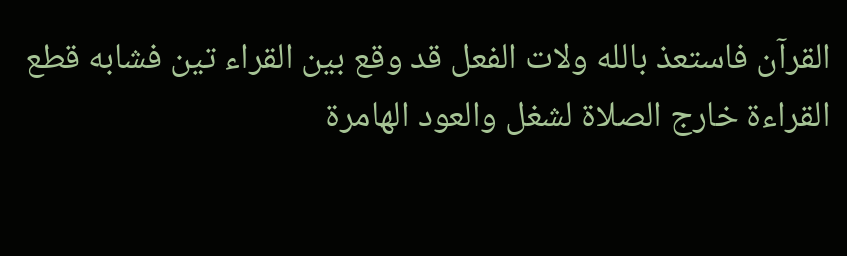القرآن فاستعذ بالله ولات الفعل قد وقع بين القراء تين فشابه قطع القراءة خارج الصلاة لشغل والعود الهامرة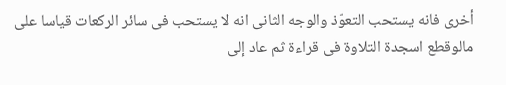أخرى فانه يستحب التعوّذ والوجه الثانى انه لا يستحب فى سائر الركعات قياسا على مالوقطع اسجدة التلاوة فى قراءة ثم عاد إلى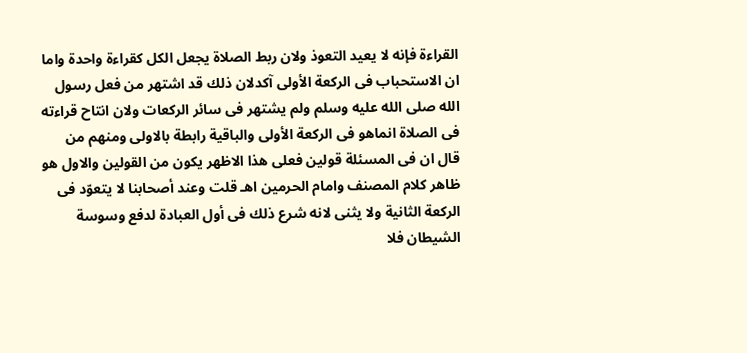القراءة فإنه لا يعيد التعوذ ولان ربط الصلاة يجعل الكل كقراءة واحدة واما ان الاستحباب فى الركعة الأولى آكدلان ذلك قد اشتهر من فعل رسول الله صلى الله عليه وسلم ولم يشتهر فى سائر الركعات ولان انتاح قراءته فى الصلاة انماهو فى الركعة الأولى والباقية رابطة بالاولى ومنهم من قال ان فى المسئلة قولين فعلى هذا الاظهر يكون من القولين والاول هو ظاهر كلام المصنف وامام الحرمين اهـ قلت وعند أصحابنا لا يتعوّد فى الركعة الثانية ولا يثنى لانه شرع ذلك فى أول العبادة لدفع وسوسة الشيطان فلا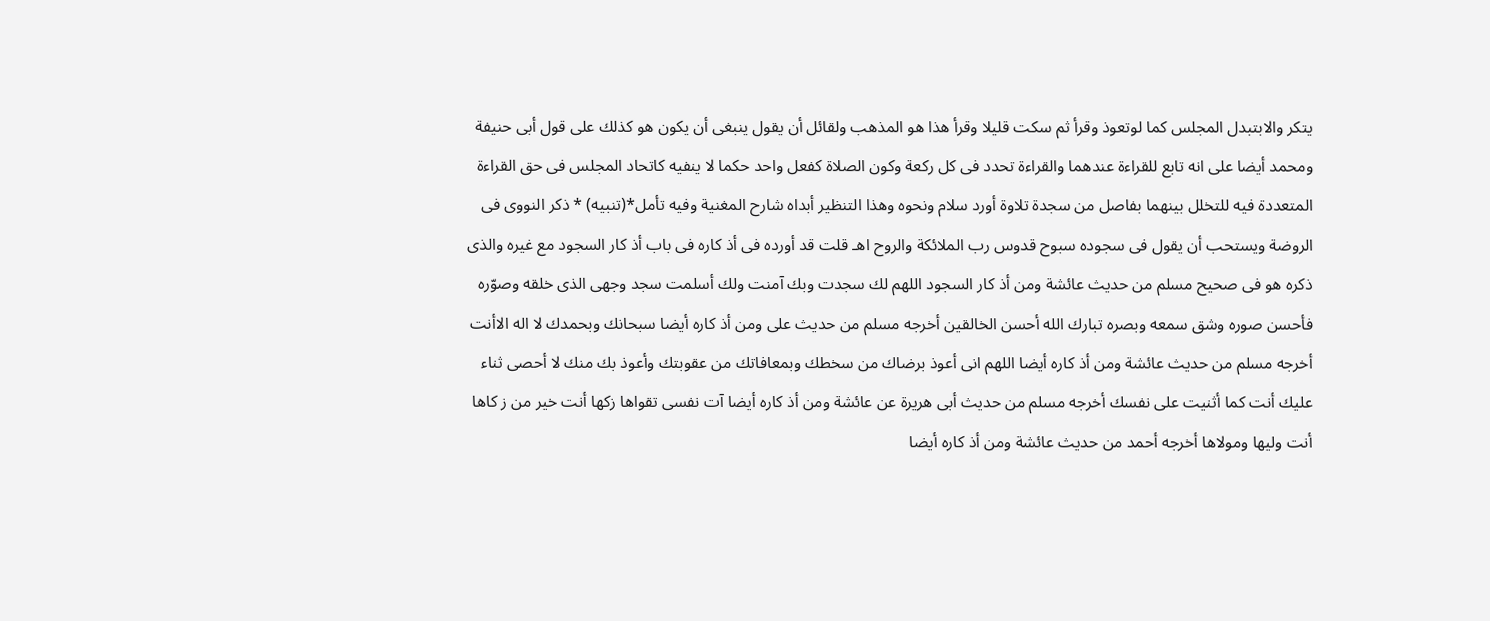يتكر والابتبدل المجلس كما لوتعوذ وقرأ ثم سكت قليلا وقرأ هذا هو المذهب ولقائل أن يقول ينبغى أن يكون هو كذلك على قول أبى حنيفة ومحمد أيضا على انه تابع للقراءة عندهما والقراءة تحدد فى كل ركعة وكون الصلاة كفعل واحد حكما لا ينفيه كاتحاد المجلس فى حق القراءة المتعددة فيه للتخلل بينهما بفاصل من سجدة تلاوة أورد سلام ونحوه وهذا التنظير أبداه شارح المغنية وفيه تأمل*(تنبيه) * ذكر النووى فى الروضة ويستحب أن يقول فى سجوده سبوح قدوس رب الملائكة والروح اهـ قلت قد أورده فى أذ كاره فى باب أذ كار السجود مع غيره والذى ذكره هو فى صحيح مسلم من حديث عائشة ومن أذ كار السجود اللهم لك سجدت وبك آمنت ولك أسلمت سجد وجهى الذى خلقه وصوّره فأحسن صوره وشق سمعه وبصره تبارك الله أحسن الخالقين أخرجه مسلم من حديث على ومن أذ كاره أيضا سبحانك وبحمدك لا اله الاأنت أخرجه مسلم من حديث عائشة ومن أذ كاره أيضا اللهم انى أعوذ برضاك من سخطك وبمعافاتك من عقوبتك وأعوذ بك منك لا أحصى ثناء عليك أنت كما أثنيت على نفسك أخرجه مسلم من حديث أبى هريرة عن عائشة ومن أذ كاره أيضا آت نفسى تقواها زكها أنت خير من ز كاها أنت وليها ومولاها أخرجه أحمد من حديث عائشة ومن أذ كاره أيضا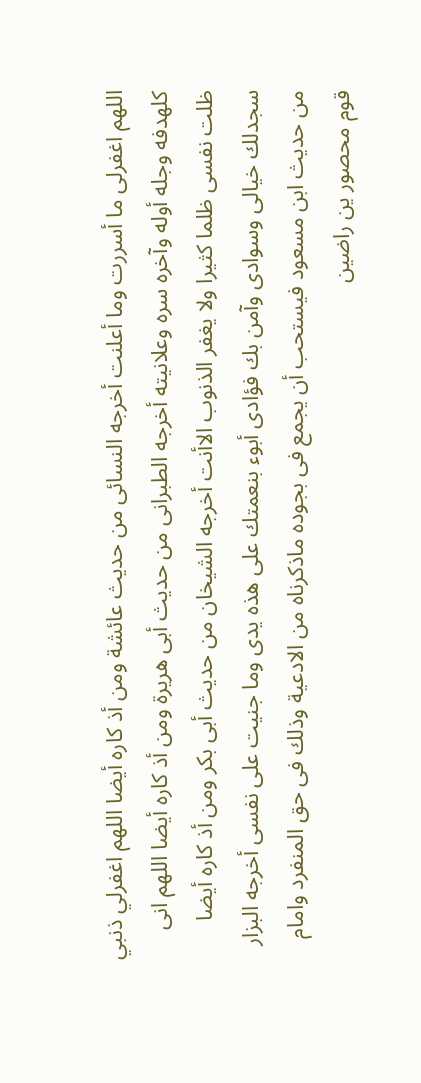اللهم اغفرلى ما أسررت وما أعلنت أخرجه النسائى من حديث عائشة ومن أذ كاره أيضا اللهم اغفرلي ذنبي كلهدفه وجله أوله وآخره سره وعلانيته أخرجه الطبرانى من حديث أبى هريرة ومن أذ كاره أيضا اللهم انى ظلت نفسى ظلما كثيرا ولا يغفر الذنوب الاأنت أخرجه الشيخان من حديث أبى بكر ومن أذ كاره أيضا سجدلك خيالى وسوادى وآمن بك فؤادى أبوء بنعمتك على هذه يدى وما جنيت على نفسى أخرجه البزار من حديث ابن مسعود فيستحب أن يجمع فى بجوده ماذكرناه من الادعية وذلك فى حق المنفرد وامام قوم محصور ين راضين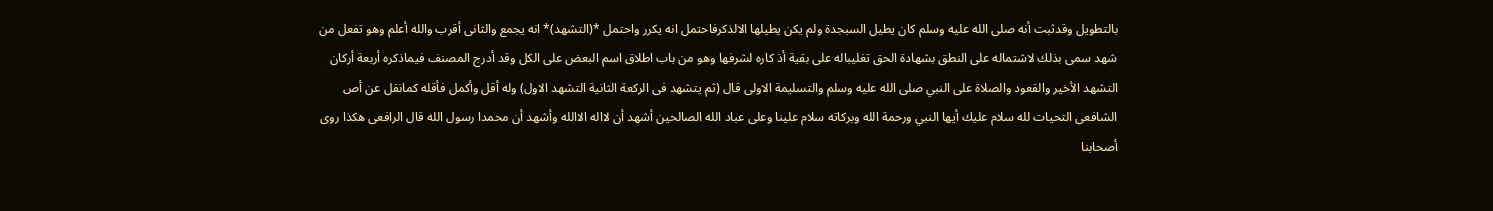بالتطويل وقدثبت أنه صلى الله عليه وسلم كان يطيل السبجدة ولم يكن يطيلها الالذكرفاحتمل انه يكرر واحتمل *(التشهد)* انه يجمع والثانى أقرب والله أعلم وهو تفعل من شهد سمى بذلك لاشتماله على النطق بشهادة الحق تغليباله على بقية أذ كاره لشرفها وهو من باب اطلاق اسم البعض على الكل وقد أدرج المصنف فيماذكره أربعة أركان التشهد الأخير والقعود والصلاة على النبي صلى الله عليه وسلم والتسليمة الاولى قال (ثم يتشهد فى الركعة الثانية التشهد الاول) وله أقل وأكمل فأقله كمانقل عن أص الشافعى التحيات لله سلام عليك أيها النبي ورحمة الله وبركاته سلام علينا وعلى عباد الله الصالحين أشهد أن لااله الاالله وأشهد أن محمدا رسول الله قال الرافعى هكذا روى أصحابنا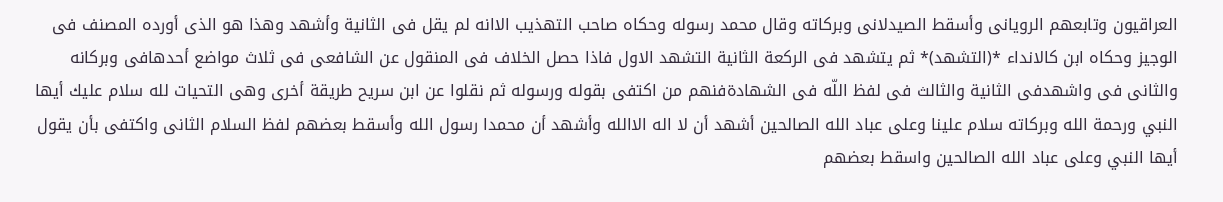العراقيون وتابعهم الرويانى وأسقط الصيدلانى وبركاته وقال محمد رسوله وحكاه صاحب التهذيب الاانه لم يقل فى الثانية وأشهد وهذا هو الذى أورده المصنف فى الوجيز وحكاه ابن كالانداء *(التشهد)* ثم يتشهد فى الركعة الثانية التشهد الاول فاذا حصل الخلاف فى المنقول عن الشافعى فى ثلاث مواضع أحدهافى وبركانه والثانى فى واشهدفى الثانية والثالث فى لفظ اللّه فى الشهادةفنهم من اكتفى بقوله ورسوله ثم نقلوا عن ابن سريح طريقة أخرى وهى التحيات لله سلام عليك أيها النبي ورحمة الله وبركاته سلام علينا وعلى عباد الله الصالحين أشهد أن لا اله الاالله وأشهد أن محمدا رسول الله وأسقط بعضهم لفظ السلام الثانى واكتفى بأن يقول أيها النبي وعلى عباد الله الصالحين واسقط بعضهم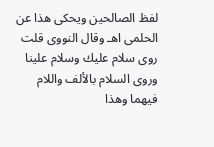لفظ الصالحين ويحكى هذا عن الحلمى اهـ وقال النووى قلت روى سلام عليك وسلام علينا وروى السلام بالألف واللام فيهما وهذا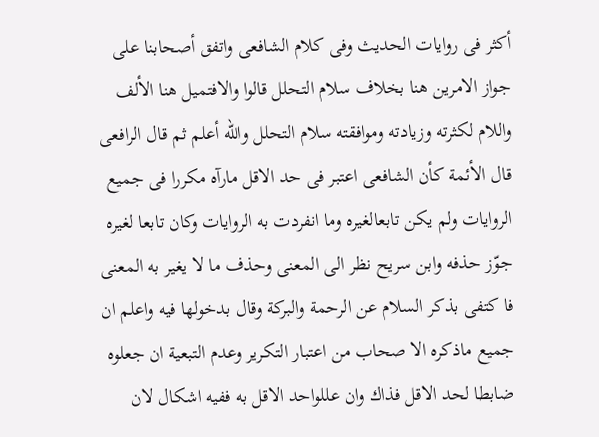أكثر فى روايات الحديث وفى كلام الشافعى واتفق أصحابنا على جواز الامرين هنا بخلاف سلام التحلل قالوا والافتميل هنا الألف واللام لكثرته وزيادته وموافقته سلام التحلل والله أعلم ثم قال الرافعى قال الأئمة كأن الشافعى اعتبر فى حد الاقل مارآه مكررا فى جميع الروايات ولم يكن تابعالغيره وما انفردت به الروايات وكان تابعا لغيره جوّز حذفه وابن سريح نظر الى المعنى وحذف ما لا يغير به المعنى فا كتفى بذكر السلام عن الرحمة والبركة وقال بدخولها فيه واعلم ان جميع ماذكره الا صحاب من اعتبار التكرير وعدم التبعية ان جعلوه ضابطا لحد الاقل فذاك وان عللواحد الاقل به ففيه اشكال لان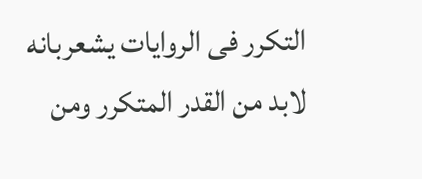التكرر فى الروايات يشعربانه لابد من القدر المتكرر ومن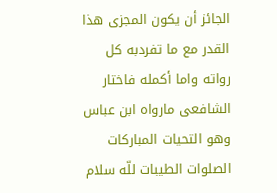الجائز أن يكون المجزى هذا القدر مع ما تفردبه كل رواته واما أكمله فاختار الشافعى مارواه ابن عباس وهو التحيات المباركات الصلوات الطيبات للّه سلام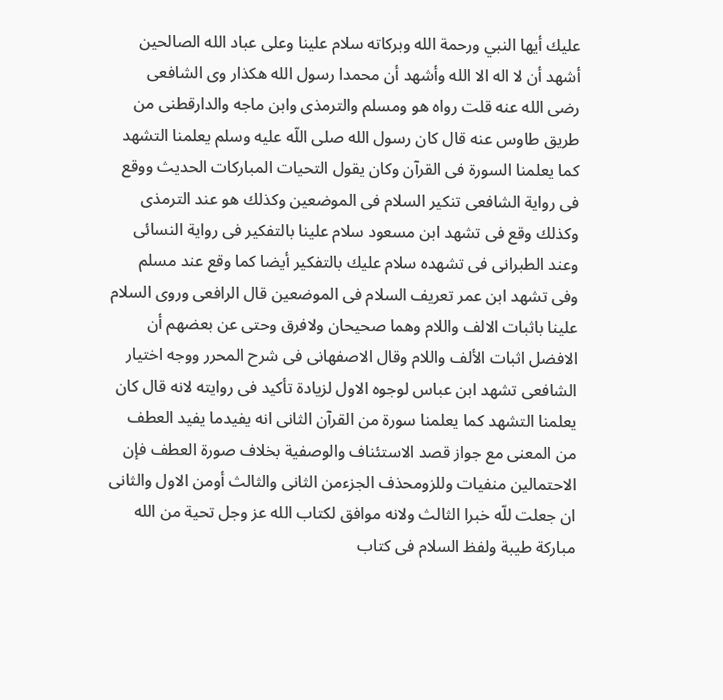عليك أيها النبي ورحمة الله وبركاته سلام علينا وعلى عباد الله الصالحين أشهد أن لا اله الا الله وأشهد أن محمدا رسول الله هكذار وى الشافعى رضى الله عنه قلت رواه هو ومسلم والترمذى وابن ماجه والدارقطنى من طريق طاوس عنه قال كان رسول الله صلى اللّه عليه وسلم يعلمنا التشهد كما يعلمنا السورة فى القرآن وكان يقول التحيات المباركات الحديث ووقع فى رواية الشافعى تنكير السلام فى الموضعين وكذلك هو عند الترمذى وكذلك وقع فى تشهد ابن مسعود سلام علينا بالتفكير فى رواية النسائى وعند الطبرانى فى تشهده سلام عليك بالتفكير أيضا كما وقع عند مسلم وفى تشهد ابن عمر تعريف السلام فى الموضعين قال الرافعى وروى السلام علينا باثبات الالف واللام وهما صحيحان ولافرق وحتى عن بعضهم أن الافضل اثبات الألف واللام وقال الاصفهانى فى شرح المحرر ووجه اختيار الشافعى تشهد ابن عباس لوجوه الاول لزيادة تأكيد فى روايته لانه قال كان يعلمنا التشهد كما يعلمنا سورة من القرآن الثانى انه يفيدما يفيد العطف من المعنى مع جواز قصد الاستئناف والوصفية بخلاف صورة العطف فإن الاحتمالین منفیات وللزومحذف الجزءمن الثانى والثالث أومن الاول والثانى ان جعلت للّه خبرا الثالث ولانه موافق لكتاب الله عز وجل تحية من الله مباركة طيبة ولفظ السلام فى كتاب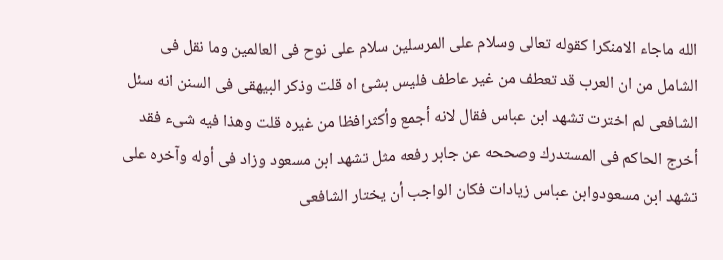الله ماجاء الامنكرا كقوله تعالى وسلام على المرسلين سلام على نوح فى العالمين وما نقل فى الشامل من ان العرب قد تعطف من غير عاطف فليس بشئ اه قلت وذكر البيهقى فى السنن انه سئل الشافعى لم اخترت تشهد ابن عباس فقال لانه أجمع وأكثرافظا من غيره قلت وهذا فيه شىء فقد أخرج الحاكم فى المستدرك وصححه عن جابر رفعه مثل تشهد ابن مسعود وزاد فى أوله وآخره على تشهد ابن مسعودوابن عباس زيادات فكان الواجب أن يختار الشافعى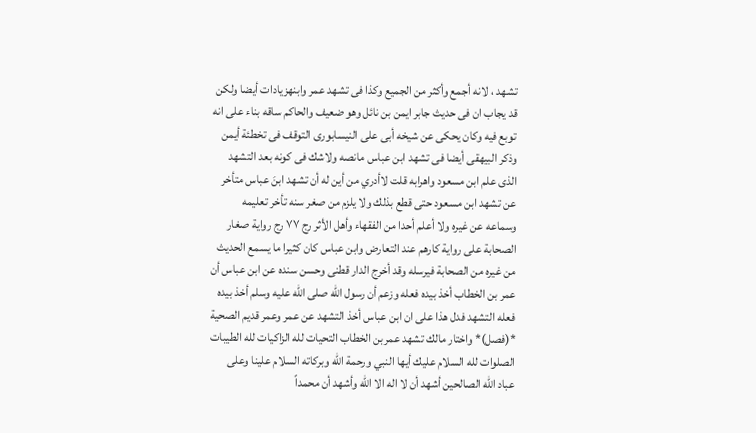تشهد ، لانه أجمع وأكثر من الجميع وكذا فى تشهد عمر وابنهزيادات أيضا ولكن قد يجاب ان فى حديث جابر ايمن بن نائل وهو ضعيف والحاكم ساقه بناء على انه توبع فيه وكان يحكى عن شيخه أبى على النيسابورى التوقف فى تخطئة أيمن وذكر البيهقى أيضا فى تشهد ابن عباس مانصه ولاشك فى كونه بعد التشهد الذى علم ابن مسعود واهرابه قلت لاأدري من أين له أن تشهد ابنَ عباس متأخر عن تشهد ابن مسعود حتى قطع بذلك ولا يلزم من صغر سنه تأخر تعليمه وسماعه عن غيره ولا أعلم أحدا من الفقهاء وأهل الأثر رج ٧٧ رج رواية صغار الصحابة على رواية كارهم عند التعارض وابن عباس كان كثيرا ما يسمع الحديث من غيره من الصحابة فيرسله وقد أخرج الدار قطنى وحسن سنده عن ابن عباس أن عمر بن الخطاب أخذ بيده فعله وزعم أن رسول الله صلى الله عليه وسلم أخذ بيده فعله التشهد فدل هذا على ان ابن عباس أخذ التشهد عن عمر وعمر قديم الصحية *(فصل)* واختار مالك تشهد عمربن الخطاب التحيات لله الزاكيات لله الطيبات الصلوات لله السلام عليك أيها النبي ورحمة الله وبركاته السلام علينا وعلى عباد الله الصالحين أشهد أن لا اله الا الله وأشهد أن محمداً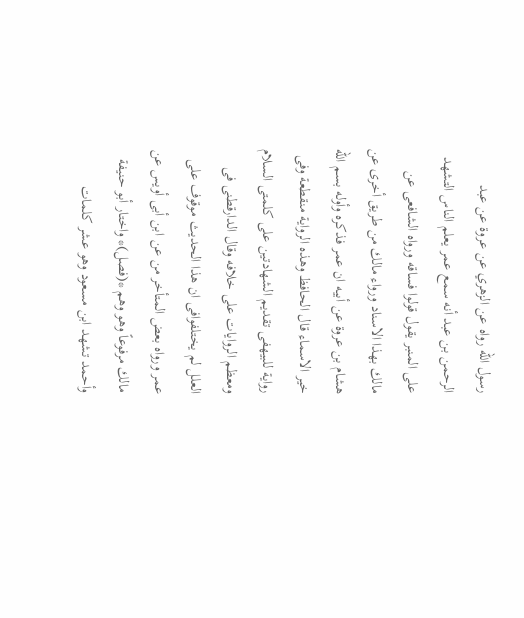رسول الله رواه عن الزهري عن عروة عن عبد الرحمن بن عبد أنه سمع عمر يعلم الناس التشهد على المنبر يقول قولوا فساقه ورواه الشافعى عن مالك بهذا الاسناد ورواء مالك من طريق أخرى عن هشام بن عروة عن أبيه ان عمر فذكره وأوله بسم الله خير الاسماء قال الحافظ وهذه الرواية منقطعة وفى رواية للبيهفى تقديم الشهادتين على كلمتى السلام ومعظم الروايات على خلافه وقال الدارقطنى فى العلل لم يختلفوافى ان هذا الحديث موقوف على عمر ورواه بعض المتأخر من عن ابن أبى أويس عن مالك مرفوعاً وهو وهم *(فصل)* واختار أبو حنيفة وأحمد تشهد ابن مسعود وهو عشر كلمات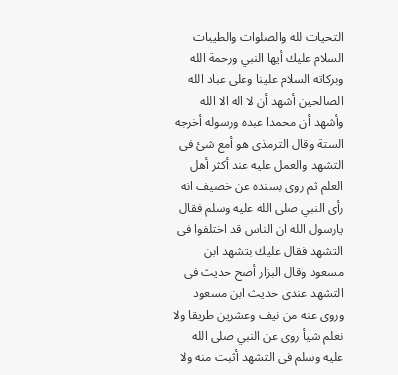التحيات لله والصلوات والطيبات السلام عليك أيها النبي ورحمة الله وبركاته السلام علينا وعلى عباد الله الصالحين أشهد أن لا اله الا الله وأشهد أن محمدا عبده ورسوله أخرجه الستة وقال الترمذى هو أمع شئ فى التشهد والعمل عليه عند أكثر أهل العلم ثم روى بسنده عن خصيف انه رأى النبي صلى الله عليه وسلم فقال يارسول الله ان الناس قد اختلفوا فى التشهد فقال عليك بتشهد ابن مسعود وقال البزار أصح حديث فى التشهد عندى حديث ابن مسعود وروى عنه من نيف وعشرين طريقا ولا نعلم شيأ روى عن النبي صلى الله عليه وسلم فى التشهد أثبت منه ولا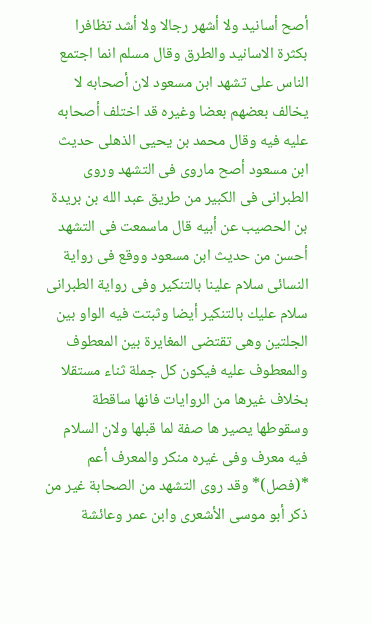أصح أسانيد ولا أشهر رجالا ولا أشد تظافرا بكثرة الاسانيد والطرق وقال مسلم انما اجتمع الناس على تشهد ابن مسعود لان أصحابه لا يخالف بعضهم بعضا وغيره قد اختلف أصحابه عليه فيه وقال محمد بن يحيى الذهلى حديث ابن مسعود أصح ماروى فى التشهد وروى الطبرانى فى الكبير من طريق عبد الله بن بريدة بن الحصيب عن أبيه قال ماسمعت فى التشهد أحسن من حديث ابن مسعود ووقع فى رواية النسائى سلام علينا بالتنكير وفى رواية الطبرانى سلام عليك بالتنكير أيضا وثبتت فيه الواو بين الجلتين وهى تقتضى المغايرة بين المعطوف والمعطوف عليه فيكون كل جملة ثناء مستقلا بخلاف غيرها من الروايات فانها ساقطة وسقوطها يصير ها صفة لما قبلها ولان السلام فيه معرف وفى غيره منكر والمعرف أعم *(فصل)* وقد روى التشهد من الصحابة غير من ذكر أبو موسى الأشعرى وابن عمر وعائشة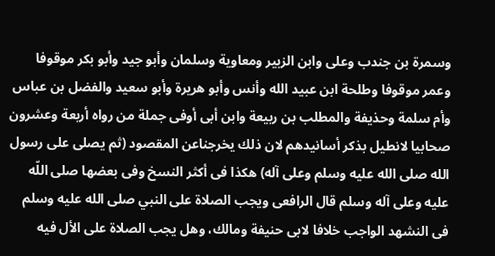وسمرة بن جندب وعلى وابن الزبير ومعاوية وسلمان وأبو جيد وأبو بكر موقوفا وعمر موقوفا وطلحة ابن عبيد الله وأنس وأبو هريرة وأبو سعيد والفضل بن عباس وأم سلمة وحذيفة والمطلب بن ربيعة وابن أبى أوفى جملة من رواه أربعة وعشرون صحابيا لانطيل بذكر أسانيدهم لان ذلك يخرجناعن المقصود (ثم يصلى على رسول الله صلى الله عليه وسلم وعلى آله) هكذا فى أكثر النسخ وفى بعضها صلى اللّه عليه وعلى آله وسلم قال الرافعى ويجب الصلاة على النبي صلى الله عليه وسلم فى النشهد الواجب خلافا لابى حنيفة ومالك، وهل يجب الصلاة على الأل فيه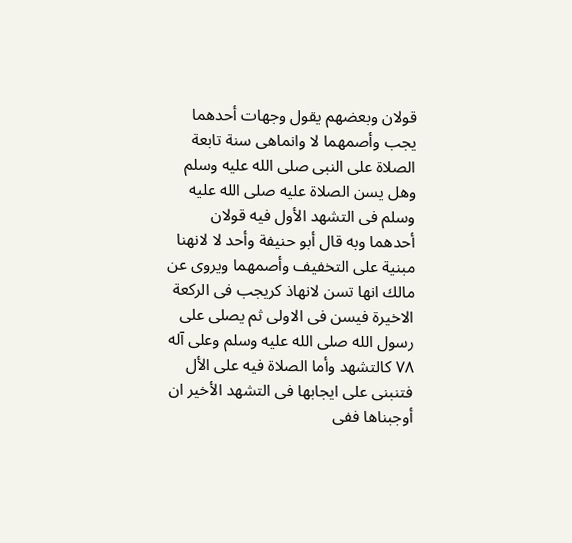قولان وبعضهم يقول وجهات أحدهما يجب وأصمهما لا وانماهى سنة تابعة الصلاة على النبى صلى الله عليه وسلم وهل يسن الصلاة عليه صلى الله عليه وسلم فى التشهد الأول فيه قولان أحدهما وبه قال أبو حنيفة وأحد لا لانهنا مبنية على التخفيف وأصمهما ويروى عن مالك انها تسن لانهاذ كريجب فى الركعة الاخيرة فيسن فى الاولى ثم يصلى على رسول الله صلى الله عليه وسلم وعلى آله ٧٨ كالتشهد وأما الصلاة فيه على الأل فتنبنى على ايجابها فى التشهد الأخير ان أوجبناها ففى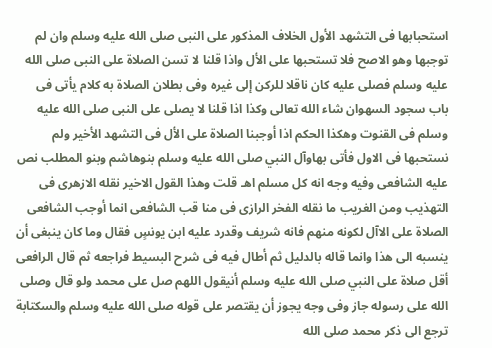استحبابها فى التشهد الأول الخلاف المذكور على النبى صلى الله عليه وسلم وان لم توجبها وهو الاصح فلا تستحبها على الأل واذا قلنا لا تسن الصلاة على النبى صلى الله عليه وسلم فصلى عليه كان ناقلا للركن إلى غيره وفى بطلان الصلاة به كلام يأتى فى باب سجود السهوان شاء الله تعالى وكذا اذا قلنا لا يصلى على النبى صلى الله عليه وسلم فى القنوت وهكذا الحكم اذا أوجبنا الصلاة على الأل فى التشهد الأخير ولم نستحبها فى الاول فأتى بهاوآل النبي صلى الله عليه وسلم بنوهاشم وبنو المطلب نص عليه الشافعى وفيه وجه انه كل مسلم اهـ قلت وهذا القول الاخير نقله الازهرى فى التهذيب ومن الغريب ما نقله الفخر الرازى فى منا قب الشافعى انما أوجب الشافعى الصلاة على الاآل لكونه منهم فانه شريف وقدرد عليه ابن يونسٍ فقال وما كان ينبغى أن ينسبه الى هذا وانما قاله بالدليل ثم أطال فيه فى شرح البسيط فراجعه ثم قال الرافعى أقل صلاة على النبي صلى الله عليه وسلم أنيقول اللهم صل على محمد ولو قال وصلى الله على رسوله جاز وفى وجه يجوز أن يقتصر على قوله صلى الله عليه وسلم والسكتابة ترجع الى ذكر محمد صلى الله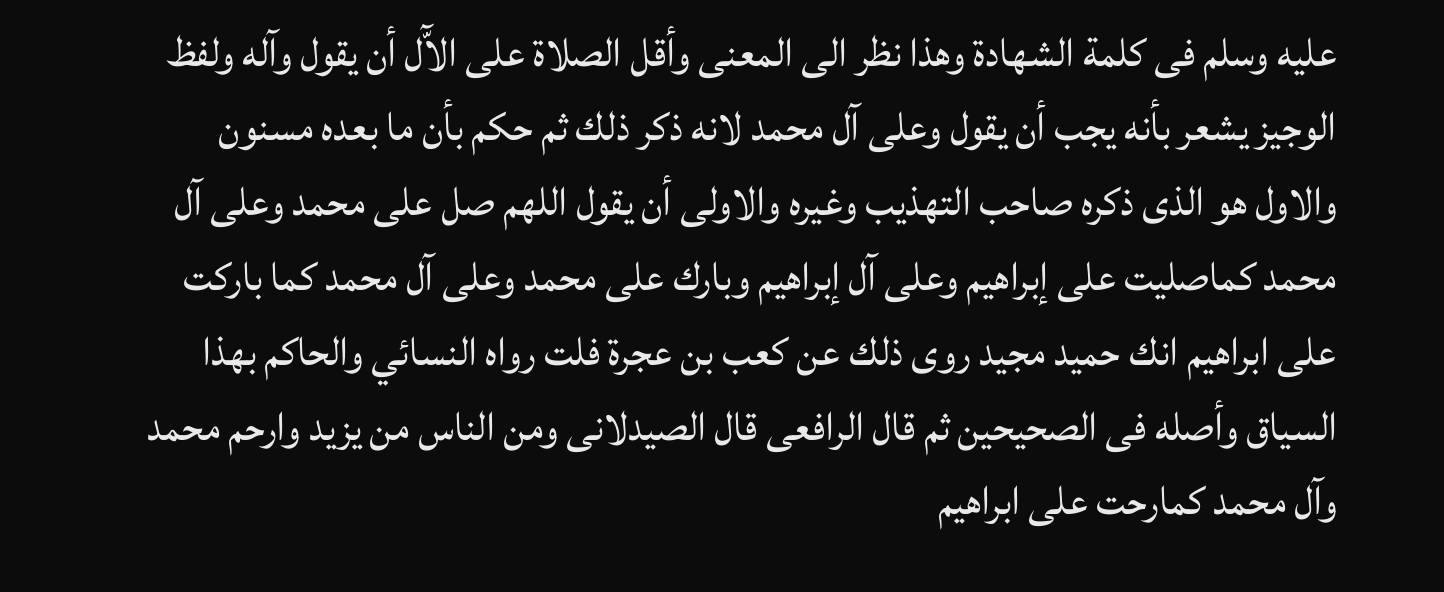عليه وسلم فى كلمة الشهادة وهذا نظر الى المعنى وأقل الصلاة على الآّل أن يقول وآله ولفظ الوجيز يشعر بأنه يجب أن يقول وعلى آل محمد لانه ذكر ذلك ثم حكم بأن ما بعده مسنون والاول هو الذى ذكره صاحب التهذيب وغيره والاولى أن يقول اللهم صل على محمد وعلى آل محمد كماصليت على إبراهيم وعلى آل إبراهيم وبارك على محمد وعلى آل محمد كما باركت على ابراهيم انك حميد مجيد روى ذلك عن كعب بن عجرة فلت رواه النسائي والحاكم بهذا السياق وأصله فى الصحيحين ثم قال الرافعى قال الصيدلانى ومن الناس من يزيد وارحم محمد وآل محمد كمارحت على ابراهيم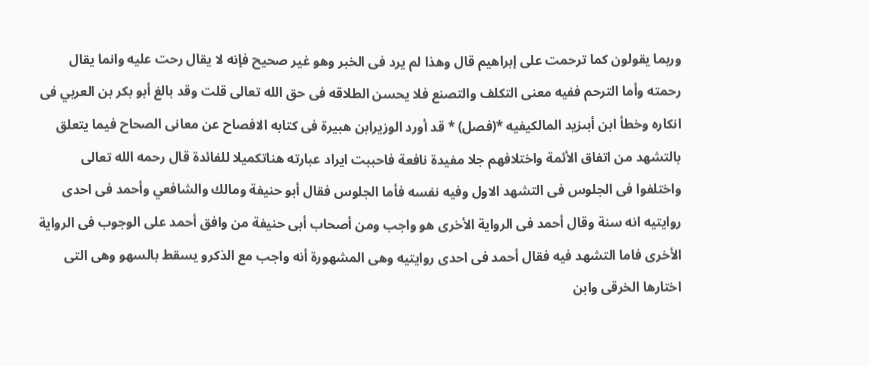وربما يقولون كما ترحمت على إبراهيم قال وهذا لم يرد فى الخبر وهو غير صحيح فإنه لا يقال رحت عليه وانما يقال رحمته وأما الترحم ففيه معنى التكلف والتصنع فلا يحسن الطلاقه فى حق الله تعالى قلت وقد بالغ أبو بكر بن العربي فی انكاره وخطأ ابن أبىزيد المالكیفیه *(فصل) * قد أورد الوزيرابن هبيرة فى كتابه الافصاح عن معانى الصحاح فيما يتعلق بالتشهد من اتفاق الأئمة واختلافهم جلا مفيدة نافعة فاحببت ايراد عبارته هناتكميلا للفائدة قال رحمه الله تعالى واختلفوا فى الجلوس فى التشهد الاول وفيه نفسه فأما الجلوس فقال أبو حنيفة ومالك والشافعي وأحمد فى احدى روايتيه انه سنة وقال أحمد فى الرواية الأخرى هو واجب ومن أصحاب أبى حنيفة من وافق أحمد على الوجوب فى الرواية الأخرى فاما التشهد فيه فقال أحمد فى احدى روايتيه وهى المشهورة أنه واجب مع الذكرو يسقط بالسهو وهى التى اختارها الخرقى وابن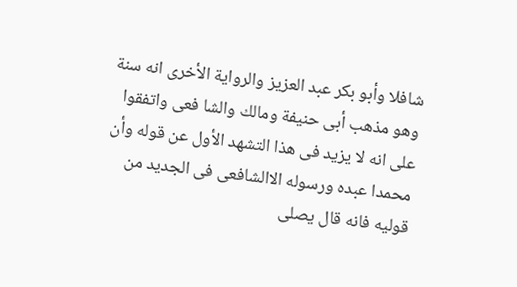شافلا وأبو بكر عبد العزيز والرواية الأخرى انه سنة وهو مذهب أبى حنيفة ومالك والشا فعى واتفقوا على انه لا يزيد فى هذا التشهد الأول عن قوله وأن محمدا عبده ورسوله الاالشافعى فى الجديد من قوليه فانه قال يصلى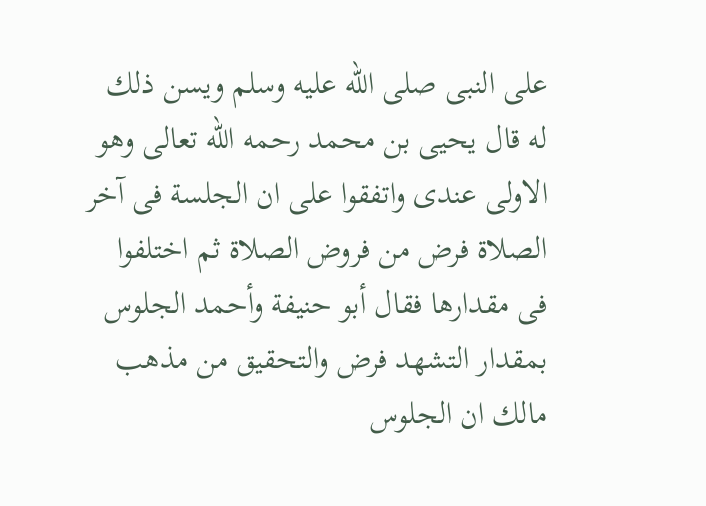على النبى صلى الله عليه وسلم ويسن ذلك له قال يحيى بن محمد رحمه الله تعالى وهو الاولى عندى واتفقوا على ان الجلسة فى آخر الصلاة فرض من فروض الصلاة ثم اختلفوا فى مقدارها فقال أبو حنيفة وأحمد الجلوس بمقدار التشهد فرض والتحقيق من مذهب مالك ان الجلوس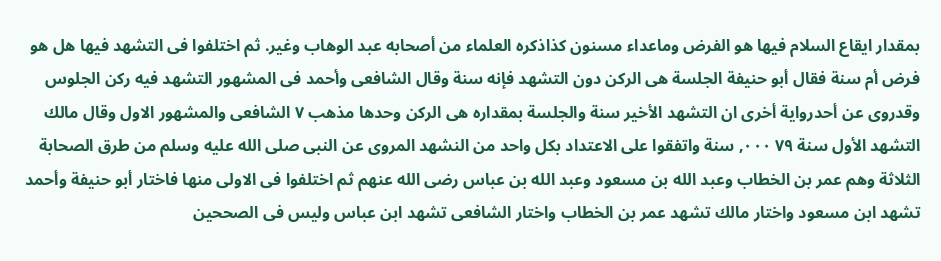بمقدار ايقاع السلام فيها هو الفرض وماعداء مسنون كذاذكره العلماء من أصحابه عبد الوهاب وغير. ثم اختلفوا فى التشهد فيها هل هو فرض أم سنة فقال أبو حنيفة الجلسة هى الركن دون التشهد فإنه سنة وقال الشافعى وأحمد فى المشهور التشهد فيه ركن الجلوس وقدروى عن أحدرواية أخرى ان التشهد الأخير سنة والجلسة بمقداره هى الركن وحدها مذهب ٧ الشافعى والمشهور الاول وقال مالك التشهد الأول سنة ٧٩ ٠٠٠, سنة واتفقوا على الاعتداد بكل واحد من النشهد المروى عن النبى صلى الله عليه وسلم من طرق الصحابة الثلاثة وهم عمر بن الخطاب وعبد الله بن مسعود وعبد الله بن عباس رضى الله عنهم ثم اختلفوا فى الاولى منها فاختار أبو حنيفة وأحمد تشهد ابن مسعود واختار مالك تشهد عمر بن الخطاب واختار الشافعى تشهد ابن عباس وليس فى الصححين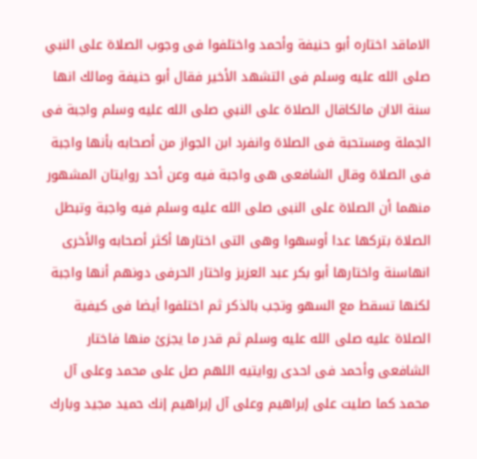الاماقد اختاره أبو حنيفة وأحمد واختلفوا فى وجوب الصلاة على النبي صلى الله عليه وسلم فى التشهد الأخير فقال أبو حنيفة ومالك انها سنة الاان مالكاقال الصلاة على النبي صلى الله عليه وسلم واجبة فى الجملة ومستحبة فى الصلاة وانفرد ابن الجواز من أصحابه بأنها واجبة فى الصلاة وقال الشافعى هى واجبة فيه وعن أحد روايتان المشهور منهما أن الصلاة على النبى صلى الله عليه وسلم فيه واجبة وتبطل الصلاة بتركها عدا أوسهوا وهى التى اختارها أكثر أصحابه والأخرى انهاسنة واختارها أبو بكر عبد العزيز واختار الحرفى دونهم أنها واجبة لكنها تسقط مع السهو وتجب بالذكر ثم اختلفوا أيضا فى كيفية الصلاة عليه صلى الله عليه وسلم ثم قدر ما يجزئ منها فاختار الشافعى وأحمد فى احدى روايتيه اللهم صل على محمد وعلى آل محمد كما صليت على إبراهيم وعلى آل إبراهيم إنك حميد مجيد وبارك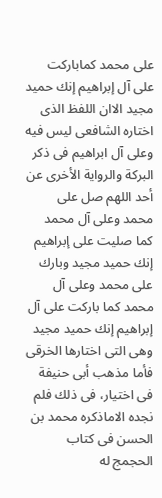على محمد كماباركت على آل إبراهيم إنك حميد مجيد الاان اللفظ الذى اختاره الشافعى ليس فيه وعلى آل ابراهيم فى ذكر البركة والرواية الأخرى عن أحد اللهم صل على محمد وعلى آل محمد كما صليت على إبراهيم إنك حميد مجيد وبارك على محمد وعلى آل محمد كما باركت على آل إبراهيم إنك حميد مجيد وهى التى اختارها الخرقى فأما مذهب أبى حنيفة فى اختيار، فى ذلك فلم نجده الاماذكره محمد بن الحسن فى كتاب الحجمج له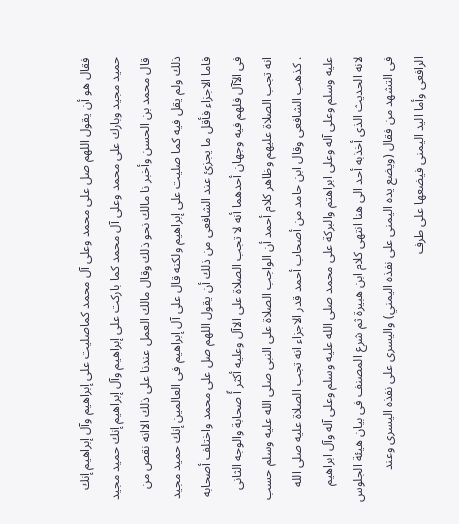فقال هو أن يقول اللهم صل على محمد وعلى آل محمد كماصليت على إبراهيم وآل إبراهيم إنك حميد مجيد وبارك على محمد وعلى آل محمد كما باركت على إبراهيم وآل إبراهيم إنك حميد مجيد قال محمد بن الحسن وأخبر نا مالك نحو ذلك وقال مالك العمل عندنا على ذلك الاانه نقص من ذلك ولم يقل فيه كما صليت على إبراهيم ولكنه قال على آل إبراهيم فى العالمين إنك حميد مجيد فاما الاجزاء فأقل ما يجزئ عند الشافعى من ذلك أن يقول اللهم صل على محمد واختلف أصحابه فى الآآل فلهم فيه وجهان أحدهما أنه لا تجب الصلاة على الاآل وعليه أكثر أً صحابة والوجه الثانى انه تجب الصلاة عليهم وظاهر كلام أحمد أن الواجب الصلاة على النبى صلى الله عليه وسلم حسب . كذهب الشافعى وقال ابن حامد من أصحاب أحمد قدر الاجزاء انه تجب الصلاة عليه صلى الله عليه وسلم وعلى آله وعلى ابراهتم والبركة على محمد صلى الله عليه وسلم وعلى آله وآل ابراهيم لانه الحديث الذى أخذبه أحد الى هنا انتهى كلام ابن هبيرة ثم شرع المصنف فى بيان هيئة الجلوس فى التشهد من فقال (ويضع يده اليمنى على نفذه اليمني) واليسرى على نفذه اليسرى وعند الرافعى وأما اليد اليمنى فيضعها على طرف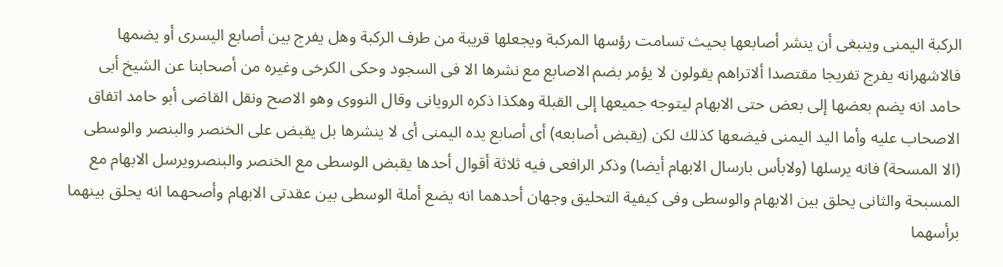الركبة اليمنى وينبغى أن ينشر أصابعها بحيث تسامت رؤسها المركبة ويجعلها قريبة من طرف الركبة وهل يفرج بين أصابع اليسرى أو يضمها فالاشهرانه يفرج تفريجا مقتصدا ألاتراهم يقولون لا يؤمر بضم الاصابع مع نشرها الا فى السجود وحكى الكرخى وغيره من أصحابنا عن الشيخ أبى حامد انه يضم بعضها إلى بعض حتى الابهام ليتوجه جميعها إلى القبلة وهكذا ذكره الرويانى وقال النووى وهو الاصح ونقل القاضى أبو حامد اتفاق الاصحاب عليه وأما اليد اليمنى فيضعها كذلك لكن (يقبض أصابعه) أى أصابع يده اليمنى أى لا ينشرها بل يقبض على الخنصر والبنصر والوسطى (الا المسحة) فانه يرسلها (ولابأس بارسال الابهام أيضا) وذكر الرافعى فيه ثلاثة أقوال أحدها يقبض الوسطى مع الخنصر والبنصرويرسل الابهام مع المسبحة والثانى يحلق بين الابهام والوسطى وفى كيفية التحليق وجهان أحدهما انه يضع أملة الوسطى بين عقدتى الابهام وأصحهما انه يحلق بينهما برأسهما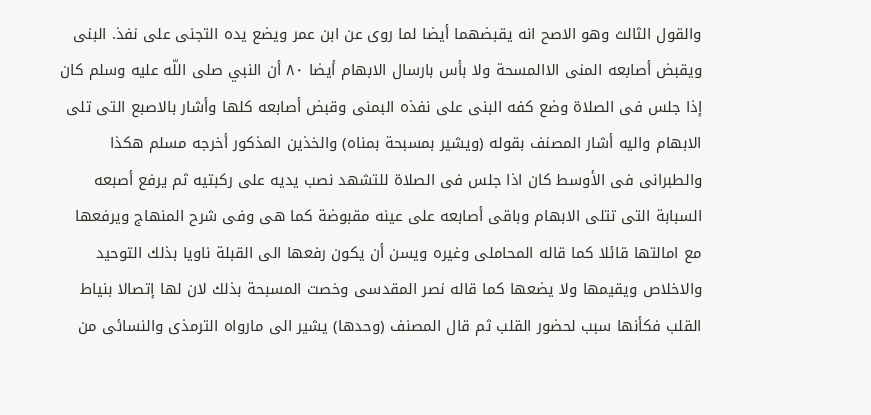والقول الثالث وهو الاصح انه يقبضهما أيضا لما روى عن ابن عمر ويضع يده التجنى على نفذ. البنى ويقبض أصابعه المنى الاالمسحة ولا بأس بارسال الابهام أيضا ٨٠ أن النبي صلى اللّه عليه وسلم كان إذا جلس فى الصلاة وضع كفه البنى على نفذه البمنى وقبض أصابعه كلها وأشار بالاصبع التى تلى الابهام واليه أشار المصنف بقوله (ويشير بمسبحة بمناه) والخذين المذكور أخرجه مسلم هكذا والطبرانى فى الأوسط كان اذا جلس فى الصلاة للتشهد نصب یدیه على ركبتيه ثم يرفع أصبعه السبابة التى تتلى الابهام وباقى أصابعه على عينه مقبوضة كما هى وفى شرح المنهاج ويرفعها مع امالتها قائلا كما قاله المحاملى وغيره ويسن أن يكون رفعها الى القبلة ناويا بذلك التوحيد والاخلاص ويقيمها ولا يضعها كما قاله نصر المقدسى وخصت المسبحة بذلك لان لها إتصالا بنياط القلب فكأنها سبب لحضور القلب ثم قال المصنف (وحدها) يشير الى مارواه الترمذى والنسائى من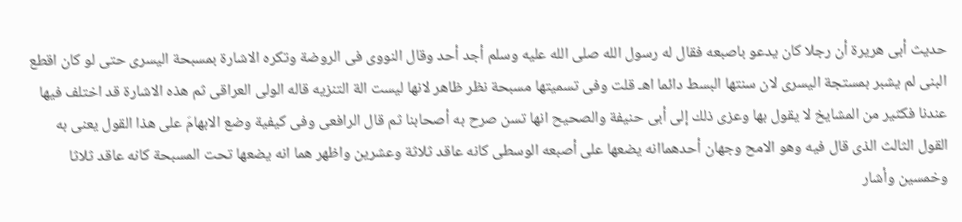حديث أبى هريرة أن رجلا كان يدعو باصبعه فقال له رسول الله صلى الله عليه وسلم أجد أحد وقال النووى فى الروضة وتكره الاشارة بمسبحة اليسرى حتى لو كان اقطع البنى لم يشبر بمستجة اليسرى لان سنتها البسط دائما اهـ قلت وفى تسميتها مسبحة نظر ظاهر لانها ليست الة التنزيه قاله الولى العراقى ثم هذه الاشارة قد اختلف فيها عندنا فكثير من المشايخ لا يقول بها وعزى ذلك إلى أبى حنيفة والصحيح انها تسن صرح به أصحابنا ثم قال الرافعى وفى كيفية وضع الابهامَ على هذا القول يعنى به القول الثالث الذى قال فيه وهو الامح وجهان أحدهماانه يضعها على أصبعه الوسطى كانه عاقد ثلاثة وعشرين واظهر هما انه يضعها تحت المسبحة كانه عاقد ثلاثا وخمسين وأشار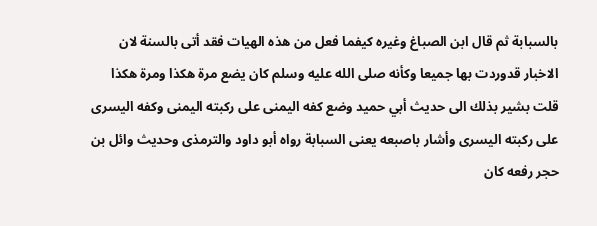بالسبابة ثم قال ابن الصباغ وغيره كيفما فعل من هذه الهيات فقد أتى بالسنة لان الاخبار قدوردت بها جميعا وكأنه صلى الله عليه وسلم كان يضع مرة هكذا ومرة هكذا قلت بشير بذلك الى حديث أبي حميد وضع كفه اليمنى على ركبته اليمنى وكفه اليسرى على ركبته اليسرى وأشار باصبعه يعنى السبابة رواه أبو داود والترمذى وحديث وائل بن حجر رفعه كان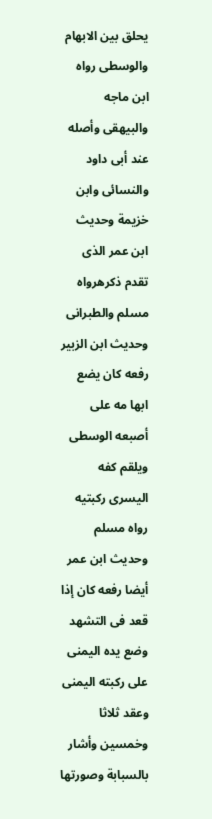يحلق بين الابهام والوسطى رواه ابن ماجه والبيهقى وأصله عند أبى داود والنسائى وابن خزيمة وحديث ابن عمر الذى تقدم ذكرهرواه مسلم والطبرانى وحديث ابن الزبير رفعه كان يضع ابها مه على أصبعه الوسطى ويلقم كفه اليسرى ركبتيه رواه مسلم وحديث ابن عمر أيضا رفعه كان إذا قعد فى التشهد وضع يده اليمنى على ركبته اليمنى وعقد ثلاثا وخمسين وأشار بالسبابة وصورتها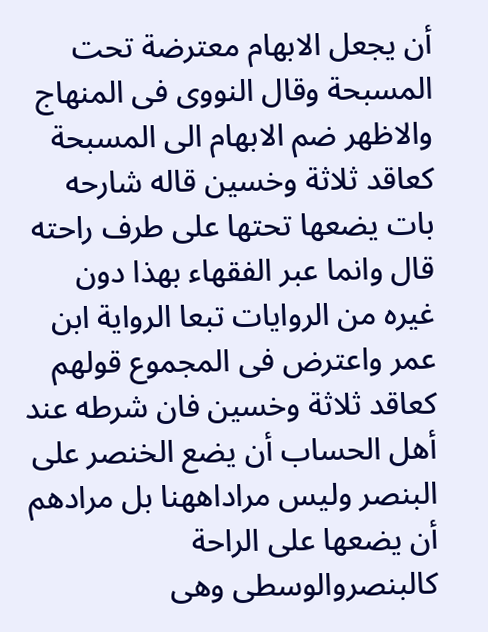أن يجعل الابهام معترضة تحت المسبحة وقال النووى فى المنهاج والاظهر ضم الابهام الى المسبحة كعاقد ثلاثة وخسين قاله شارحه بات يضعها تحتها على طرف راحته قال وانما عبر الفقهاء بهذا دون غيره من الروايات تبعا الرواية ابن عمر واعترض فى المجموع قولهم كعاقد ثلاثة وخسين فان شرطه عند أهل الحساب أن يضع الخنصر على البنصر وليس مراداههنا بل مرادهم أن يضعها على الراحة كالبنصروالوسطى وهى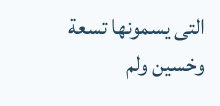التى يسمونها تسعة وخسين ولم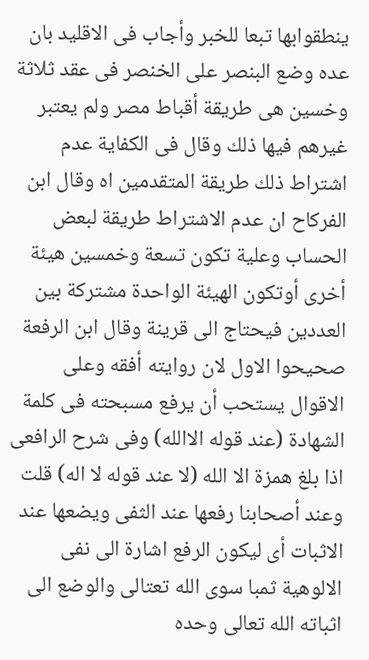ينطقوابها تبعا للخبر وأجاب فى الاقليد بان عده وضع البنصر على الخنصر فى عقد ثلاثة وخسين هى طريقة أقباط مصر ولم يعتبر غيرهم فيها ذلك وقال فى الكفاية عدم اشتراط ذلك طريقة المتقدمين اه وقال ابن الفركاح ان عدم الاشتراط طريقة لبعض الحساب وعلية تكون تسعة وخمسين هيئة أخرى أوتكون الهيئة الواحدة مشتركة بين العددين فيحتاج الى قرينة وقال ابن الرفعة صحيحوا الاول لان روايته أفقه وعلى الاقوال يستحب أن يرفع مسبحته فى كلمة الشهادة (عند قوله الاالله) وفى شرح الرافعى اذا بلغ همزة الا الله (لا عند قوله لا اله) قلت وعند أصحابنا رفعها عند الثفى ويضعها عند الاثبات أى ليكون الرفع اشارة الى نفى الالوهية ثمبا سوى الله تعتالى والوضع الى اثباته الله تعالى وحده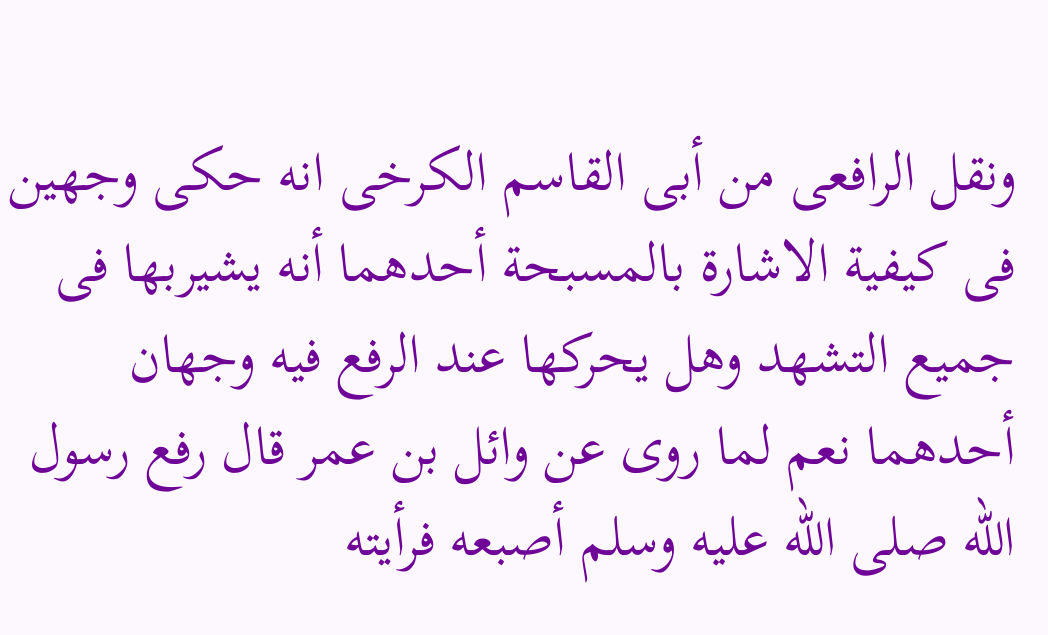ونقل الرافعى من أبى القاسم الكرخى انه حكى وجهين فى كيفية الاشارة بالمسبحة أحدهما أنه يشيربها فى جميع التشهد وهل يحركها عند الرفع فيه وجهان أحدهما نعم لما روى عن وائل بن عمر قال رفع رسول الله صلى الله عليه وسلم أصبعه فرأيته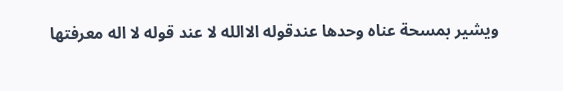ويشير بمسحة عناه وحدها عندقوله الاالله لا عند قوله لا اله معرفتها